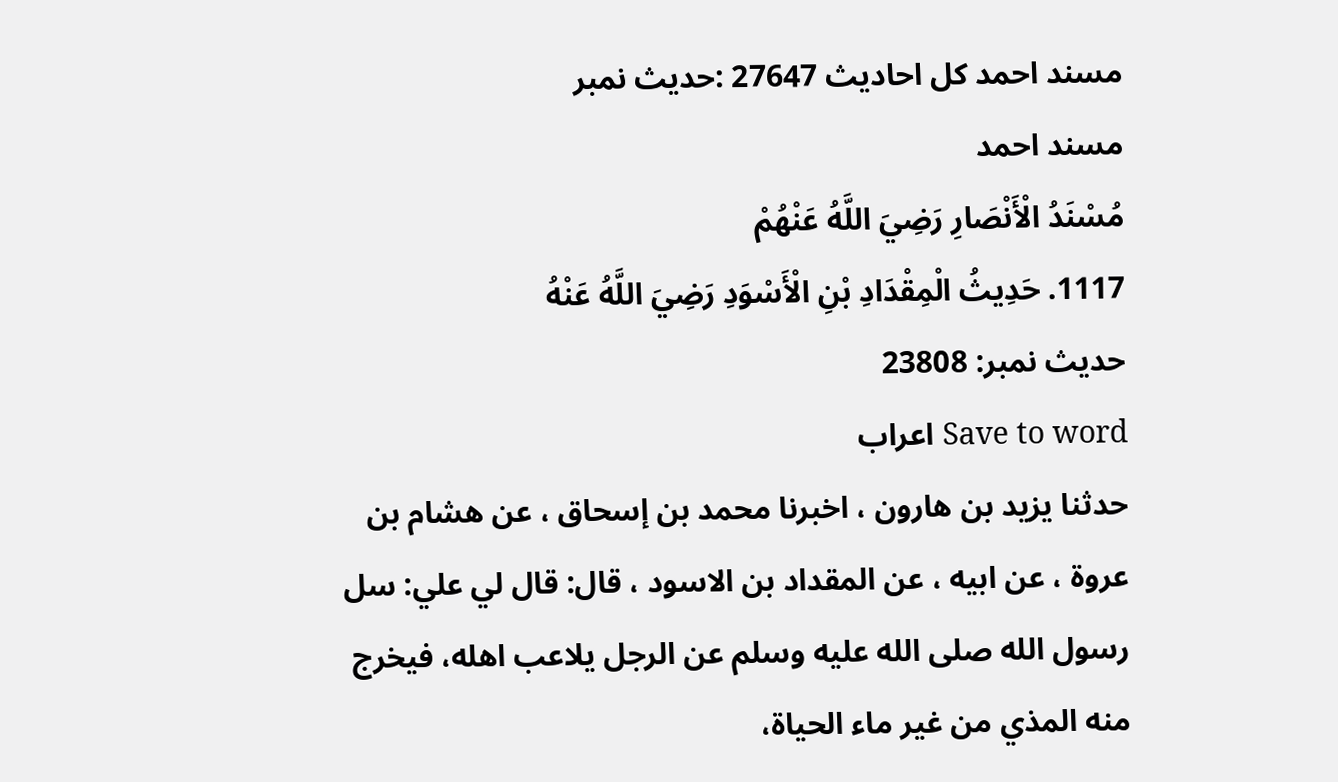مسند احمد کل احادیث 27647 :حدیث نمبر
مسند احمد
مُسْنَدُ الْأَنْصَارِ رَضِيَ اللَّهُ عَنْهُمْ
1117. حَدِيثُ الْمِقْدَادِ بْنِ الْأَسْوَدِ رَضِيَ اللَّهُ عَنْهُ
حدیث نمبر: 23808
Save to word اعراب
حدثنا يزيد بن هارون ، اخبرنا محمد بن إسحاق ، عن هشام بن عروة ، عن ابيه ، عن المقداد بن الاسود ، قال: قال لي علي: سل رسول الله صلى الله عليه وسلم عن الرجل يلاعب اهله، فيخرج منه المذي من غير ماء الحياة،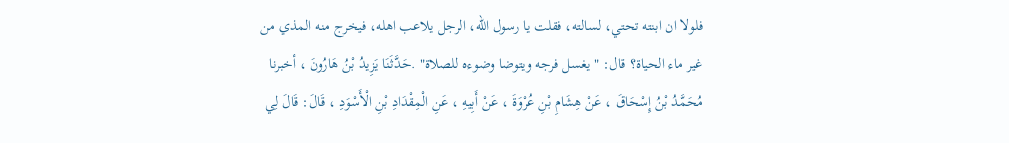فلولا ان ابنته تحتي، لسالته، فقلت يا رسول الله، الرجل يلاعب اهله، فيخرج منه المذي من غير ماء الحياة؟ قال: " يغسل فرجه ويتوضا وضوءه للصلاة" .حَدَّثَنَا يَزِيدُ بْنُ هَارُونَ ، أخبرنا مُحَمَّدُ بْنُ إِسْحَاقَ ، عَنْ هِشَامِ بْنِ عُرْوَةَ ، عَنْ أَبِيهِ ، عَنِ الْمِقْدَادِ بْنِ الْأَسْوَدِ ، قَالَ: قَالَ لِي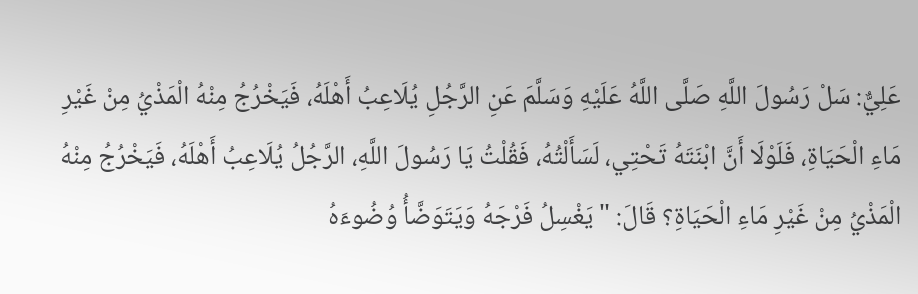عَلِيٌّ: سَلْ رَسُولَ اللَّهِ صَلَّى اللَّهُ عَلَيْهِ وَسَلَّمَ عَنِ الرَّجُلِ يُلَاعِبُ أَهْلَهُ، فَيَخْرُجُ مِنْهُ الْمَذْيُ مِنْ غَيْرِ مَاءِ الْحَيَاةِ، فَلَوْلَا أَنَّ ابْنَتَهُ تَحْتِي، لَسَأَلْتُهُ، فَقُلْتُ يَا رَسُولَ اللَّهِ، الرَّجُلُ يُلَاعِبُ أَهْلَهُ، فَيَخْرُجُ مِنْهُ الْمَذْيُ مِنْ غَيْرِ مَاءِ الْحَيَاةِ؟ قَالَ: " يَغْسِلُ فَرْجَهُ وَيَتَوَضَّأُ وُضُوءَهُ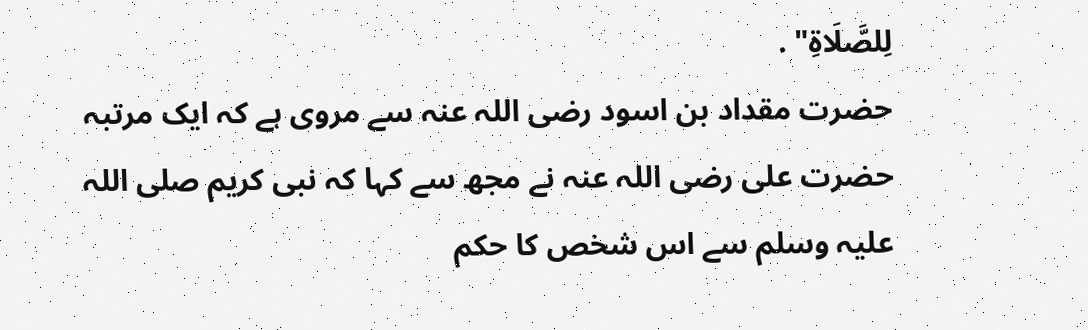لِلصَّلَاةِ" .
حضرت مقداد بن اسود رضی اللہ عنہ سے مروی ہے کہ ایک مرتبہ حضرت علی رضی اللہ عنہ نے مجھ سے کہا کہ نبی کریم صلی اللہ علیہ وسلم سے اس شخص کا حکم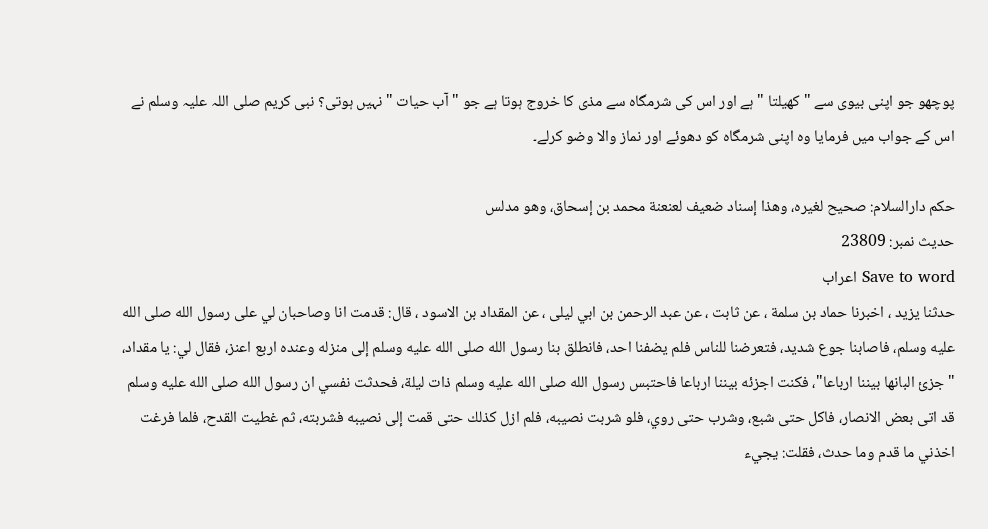پوچھو جو اپنی بیوی سے " کھیلتا " ہے اور اس کی شرمگاہ سے مذی کا خروج ہوتا ہے جو " آب حیات " نہیں ہوتی؟ نبی کریم صلی اللہ علیہ وسلم نے اس کے جواب میں فرمایا وہ اپنی شرمگاہ کو دھوئے اور نماز والا وضو کرلے۔

حكم دارالسلام: صحيح لغيره، وهذا إسناد ضعيف لعنعنة محمد بن إسحاق، وهو مدلس
حدیث نمبر: 23809
Save to word اعراب
حدثنا يزيد ، اخبرنا حماد بن سلمة ، عن ثابت ، عن عبد الرحمن بن ابي ليلى ، عن المقداد بن الاسود ، قال: قدمت انا وصاحبان لي على رسول الله صلى الله عليه وسلم، فاصابنا جوع شديد، فتعرضنا للناس فلم يضفنا احد، فانطلق بنا رسول الله صلى الله عليه وسلم إلى منزله وعنده اربع اعنز، فقال لي: يا مقداد، " جزئ البانها بيننا ارباعا"، فكنت اجزئه بيننا ارباعا فاحتبس رسول الله صلى الله عليه وسلم ذات ليلة، فحدثت نفسي ان رسول الله صلى الله عليه وسلم قد اتى بعض الانصار، فاكل حتى شبع، وشرب حتى روي، فلو شربت نصيبه، فلم ازل كذلك حتى قمت إلى نصيبه فشربته، ثم غطيت القدح، فلما فرغت اخذني ما قدم وما حدث، فقلت: يجيء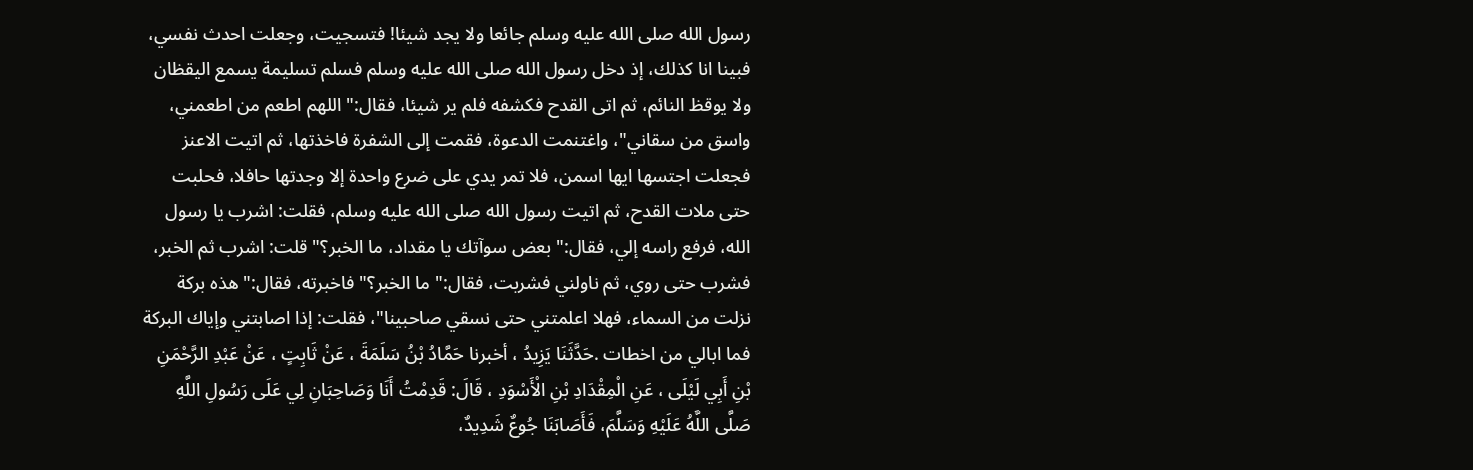رسول الله صلى الله عليه وسلم جائعا ولا يجد شيئا! فتسجيت، وجعلت احدث نفسي، فبينا انا كذلك، إذ دخل رسول الله صلى الله عليه وسلم فسلم تسليمة يسمع اليقظان ولا يوقظ النائم، ثم اتى القدح فكشفه فلم ير شيئا، فقال:" اللهم اطعم من اطعمني، واسق من سقاني"، واغتنمت الدعوة، فقمت إلى الشفرة فاخذتها، ثم اتيت الاعنز فجعلت اجتسها ايها اسمن، فلا تمر يدي على ضرع واحدة إلا وجدتها حافلا، فحلبت حتى ملات القدح، ثم اتيت رسول الله صلى الله عليه وسلم، فقلت: اشرب يا رسول الله، فرفع راسه إلي، فقال:" بعض سوآتك يا مقداد، ما الخبر؟" قلت: اشرب ثم الخبر، فشرب حتى روي، ثم ناولني فشربت، فقال:" ما الخبر؟" فاخبرته، فقال:" هذه بركة نزلت من السماء، فهلا اعلمتني حتى نسقي صاحبينا"، فقلت: إذا اصابتني وإياك البركة فما ابالي من اخطات .حَدَّثَنَا يَزِيدُ ، أخبرنا حَمَّادُ بْنُ سَلَمَةَ ، عَنْ ثَابِتٍ ، عَنْ عَبْدِ الرَّحْمَنِ بْنِ أَبِي لَيْلَى ، عَنِ الْمِقْدَادِ بْنِ الْأَسْوَدِ ، قَالَ: قَدِمْتُ أَنَا وَصَاحِبَانِ لِي عَلَى رَسُولِ اللَّهِ صَلَّى اللَّهُ عَلَيْهِ وَسَلَّمَ، فَأَصَابَنَا جُوعٌ شَدِيدٌ،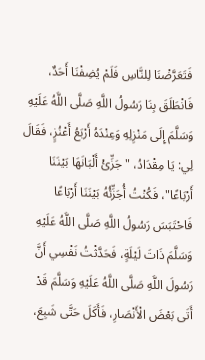فَتَعَرَّضْنَا لِلنَّاسِ فَلَمْ يُضِفْنَا أَحَدٌ، فَانْطَلَقَ بِنَا رَسُولُ اللَّهِ صَلَّى اللَّهُ عَلَيْهِ وَسَلَّمَ إِلَى مَنْزِلِهِ وَعِنْدَهُ أَرْبَعُ أَعْنُزٍ، فَقَالَ لِي: يَا مِقْدَادُ، " جَزِّئْ أَلْبَانَهَا بَيْنَنَا أَرْبَاعًا"، فَكُنْتُ أُجَزِّئُهُ بَيْنَنَا أَرْبَاعًا فَاحْتَبَسَ رَسُولُ اللَّهِ صَلَّى اللَّهُ عَلَيْهِ وَسَلَّمَ ذَاتَ لَيْلَةٍ، فَحَدَّثْتُ نَفْسِي أَنَّ رَسُولَ اللَّهِ صَلَّى اللَّهُ عَلَيْهِ وَسَلَّمَ قَدْ أَتَى بَعْضَ الْأَنْصَارِ، فَأَكَلَ حَتَّى شَبِعَ،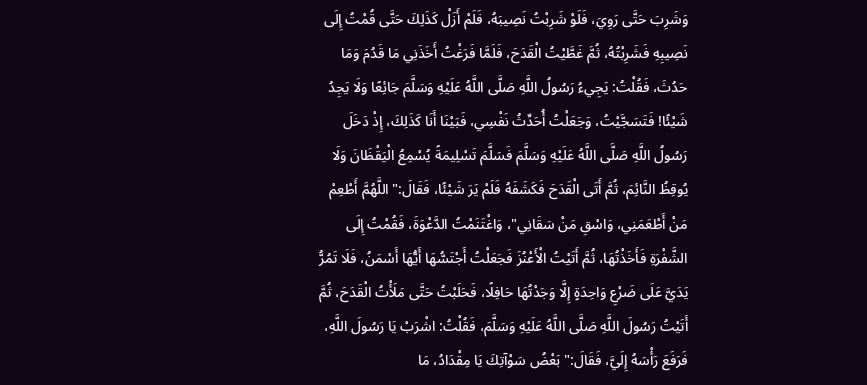وَشَرِبَ حَتَّى رَوِيَ، فَلَوْ شَرِبْتُ نَصِيبَهُ، فَلَمْ أَزَلْ كَذَلِكَ حَتَّى قُمْتُ إِلَى نَصِيبِهِ فَشَرِبْتُهُ، ثُمَّ غَطَّيْتُ الْقَدَحَ، فَلَمَّا فَرَغْتُ أَخَذَنِي مَا قَدُمَ وَمَا حَدُثَ، فَقُلْتُ: يَجِيءُ رَسُولُ اللَّهِ صَلَّى اللَّهُ عَلَيْهِ وَسَلَّمَ جَائِعًا وَلَا يَجِدُ شَيْئًا! فَتَسَجَّيْتُ، وَجَعَلْتُ أُحَدِّثُ نَفْسِي، فَبَيْنَا أَنَا كَذَلِكَ، إِذْ دَخَلَ رَسُولُ اللَّهِ صَلَّى اللَّهُ عَلَيْهِ وَسَلَّمَ فَسَلَّمَ تَسْلِيمَةً يُسْمِعُ الْيَقْظَانَ وَلَا يُوقِظُ النَّائِمَ، ثُمَّ أَتَى الْقَدَحَ فَكَشَفَهُ فَلَمْ يَرَ شَيْئًا، فَقَالَ:" اللَّهُمَّ أَطْعِمْ مَنْ أَطْعَمَنِي، وَاسْقِ مَنْ سَقَانِي"، وَاغْتَنَمْتُ الدَّعْوَةَ، فَقُمْتُ إِلَى الشَّفْرَةِ فَأَخَذْتُهَا، ثُمَّ أَتَيْتُ الْأَعْنُزَ فَجَعَلْتُ أَجْتَسُّهَا أَيُّهَا أَسْمَنُ، فَلَا تَمُرُّ يَدَيَّ عَلَى ضَرْعِ وَاحِدَةٍ إِلَّا وَجَدْتُهَا حَافِلًا، فَحَلَبْتُ حَتَّى مَلَأْتُ الْقَدَحَ، ثُمَّ أَتَيْتُ رَسُولَ اللَّهِ صَلَّى اللَّهُ عَلَيْهِ وَسَلَّمَ، فَقُلْتُ: اشْرَبْ يَا رَسُولَ اللَّهِ، فَرَفَعَ رَأْسَهُ إِلَيَّ، فَقَالَ:" بَعْضُ سَوْآتِكَ يَا مِقْدَادُ، مَا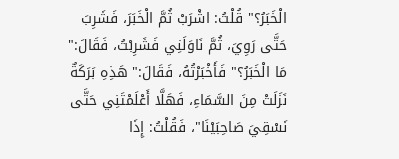الْخَبَرُ؟" قُلْتُ: اشْرَبْ ثُمَّ الْخَبَرَ، فَشَرِبَ حَتَّى رَوِيَ، ثُمَّ نَاوَلَنِي فَشَرِبْتُ، فَقَالَ:" مَا الْخَبَرُ؟" فَأَخْبَرْتُهُ، فَقَالَ:" هَذِهِ بَرَكَةٌ نَزَلَتْ مِنَ السَّمَاءِ، فَهَلَّا أَعْلَمْتَنِي حَتَّى نَسْقِيَ صَاحِبَيْنَا"، فَقُلْتُ: إِذَا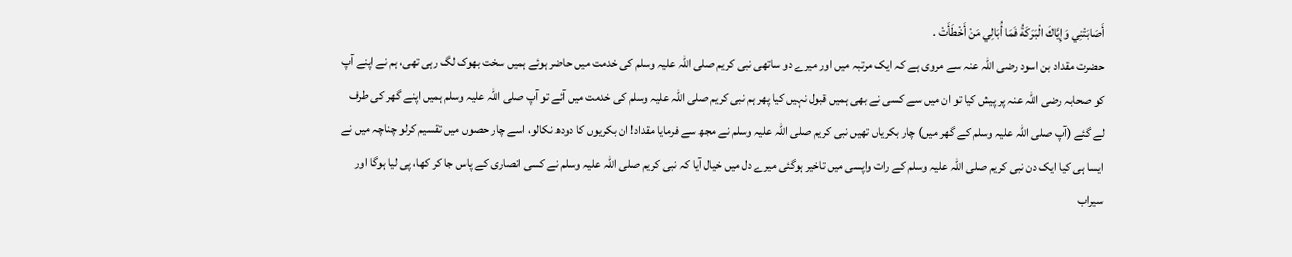أَصَابَتْنِي وَإِيَّاكَ الْبَرَكَةُ فَمَا أُبَالِي مَنْ أَخْطَأَتْ .
حضرت مقداد بن اسود رضی اللہ عنہ سے مروی ہے کہ ایک مرتبہ میں اور میرے دو ساتھی نبی کریم صلی اللہ علیہ وسلم کی خدمت میں حاضر ہوئے ہمیں سخت بھوک لگ رہی تھی، ہم نے اپنے آپ کو صحابہ رضی اللہ عنہ پر پیش کیا تو ان میں سے کسی نے بھی ہمیں قبول نہیں کیا پھر ہم نبی کریم صلی اللہ علیہ وسلم کی خدمت میں آئے تو آپ صلی اللہ علیہ وسلم ہمیں اپنے گھر کی طرف لے گئے (آپ صلی اللہ علیہ وسلم کے گھر میں) چار بکریاں تھیں نبی کریم صلی اللہ علیہ وسلم نے مجھ سے فرمایا مقداد! ان بکریوں کا دودھ نکالو، اسے چار حصوں میں تقسیم کرلو چناچہ میں نے ایسا ہی کیا ایک دن نبی کریم صلی اللہ علیہ وسلم کے رات واپسی میں تاخیر ہوگئی میرے دل میں خیال آیا کہ نبی کریم صلی اللہ علیہ وسلم نے کسی انصاری کے پاس جا کر کھا، پی لیا ہوگا اور سیراب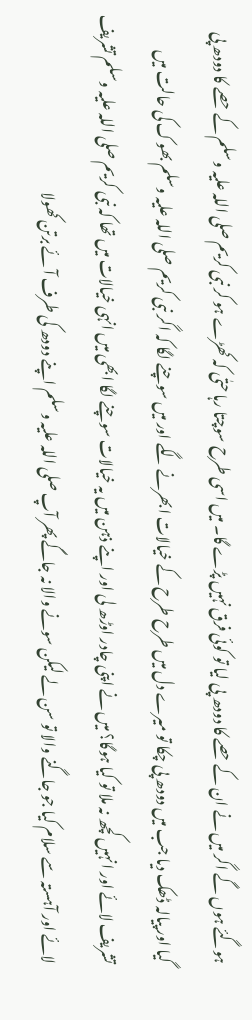ہوگئے ہوں گے اگر میں نے ان کے حصے کا دودھ پی لیا تو کوئی فرق نہیں پڑے گا۔ میں اسی طرح سوچتا رہا حتٰی کہ کھڑے ہو کر نبی کریم صلی اللہ علیہ وسلم کے حصے کا دودھ پی گیا اور پیالہ ڈھک دیا جب میں دودھ پی چکا تو میرے دل میں طرح طرح کے خیالات ابھرنے لگے اور میں سوچنے لگا کہ اگر نبی کریم صلی اللہ علیہ وسلم بھوک کی حالت میں تشریف لائے اور انہیں کچھ نہ ملا تو کیا ہوگا؟ میں نے اپنی چادر اوڑھ لی اور اپنے ذہن میں یہ خیالات سوچنے لگا ابھی میں انہی خیالات میں تھا کہ نبی کریم صلی اللہ علیہ وسلم تشریف لائے اور آہستہ سے سلام کیا جو جاگنے والا تو سن لے لیکن سونے والا نہ جاگے پھر آپ صلی اللہ علیہ وسلم اپنے دودھ کی طرف آئے برتن کھولا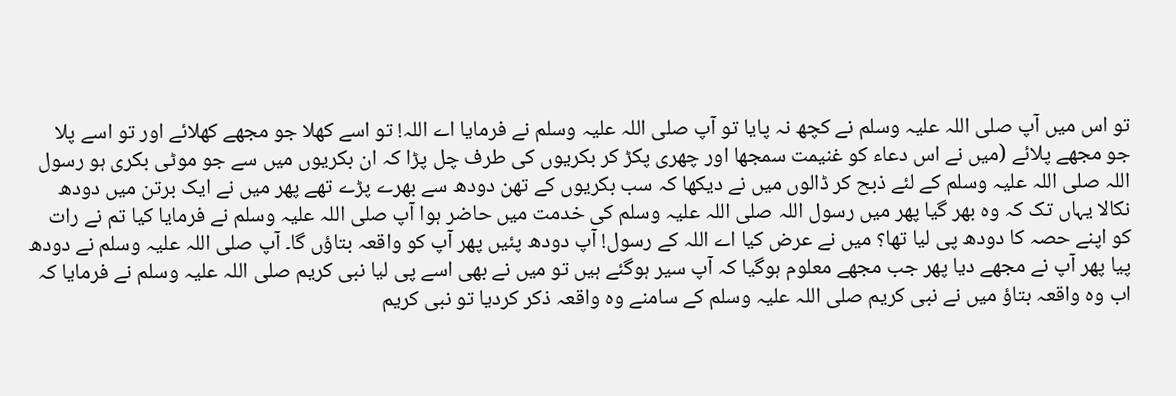تو اس میں آپ صلی اللہ علیہ وسلم نے کچھ نہ پایا تو آپ صلی اللہ علیہ وسلم نے فرمایا اے اللہ! تو اسے کھلا جو مجھے کھلائے اور تو اسے پلا جو مجھے پلائے (میں نے اس دعاء کو غنیمت سمجھا اور چھری پکڑ کر بکریوں کی طرف چل پڑا کہ ان بکریوں میں سے جو موٹی بکری ہو رسول اللہ صلی اللہ علیہ وسلم کے لئے ذبح کر ڈالوں میں نے دیکھا کہ سب بکریوں کے تھن دودھ سے بھرے پڑے تھے پھر میں نے ایک برتن میں دودھ نکالا یہاں تک کہ وہ بھر گیا پھر میں رسول اللہ صلی اللہ علیہ وسلم کی خدمت میں حاضر ہوا آپ صلی اللہ علیہ وسلم نے فرمایا کیا تم نے رات کو اپنے حصہ کا دودھ پی لیا تھا؟ میں نے عرض کیا اے اللہ کے رسول! آپ دودھ پئیں پھر آپ کو واقعہ بتاؤں گا۔ آپ صلی اللہ علیہ وسلم نے دودھ پیا پھر آپ نے مجھے دیا پھر جب مجھے معلوم ہوگیا کہ آپ سیر ہوگئے ہیں تو میں نے بھی اسے پی لیا نبی کریم صلی اللہ علیہ وسلم نے فرمایا کہ اب وہ واقعہ بتاؤ میں نے نبی کریم صلی اللہ علیہ وسلم کے سامنے وہ واقعہ ذکر کردیا تو نبی کریم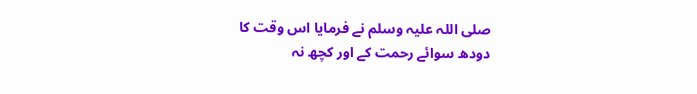صلی اللہ علیہ وسلم نے فرمایا اس وقت کا دودھ سوائے رحمت کے اور کچھ نہ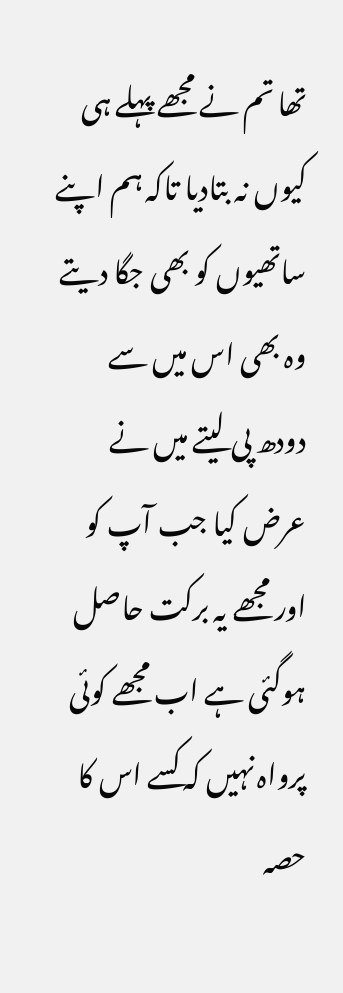تھا تم نے مجھے پہلے ہی کیوں نہ بتادیا تاکہ ہم اپنے ساتھیوں کو بھی جگا دیتے وہ بھی اس میں سے دودھ پی لیتے میں نے عرض کیا جب آپ کو اور مجھے یہ برکت حاصل ہوگئی ہے اب مجھے کوئی پرواہ نہیں کہ کسے اس کا حصہ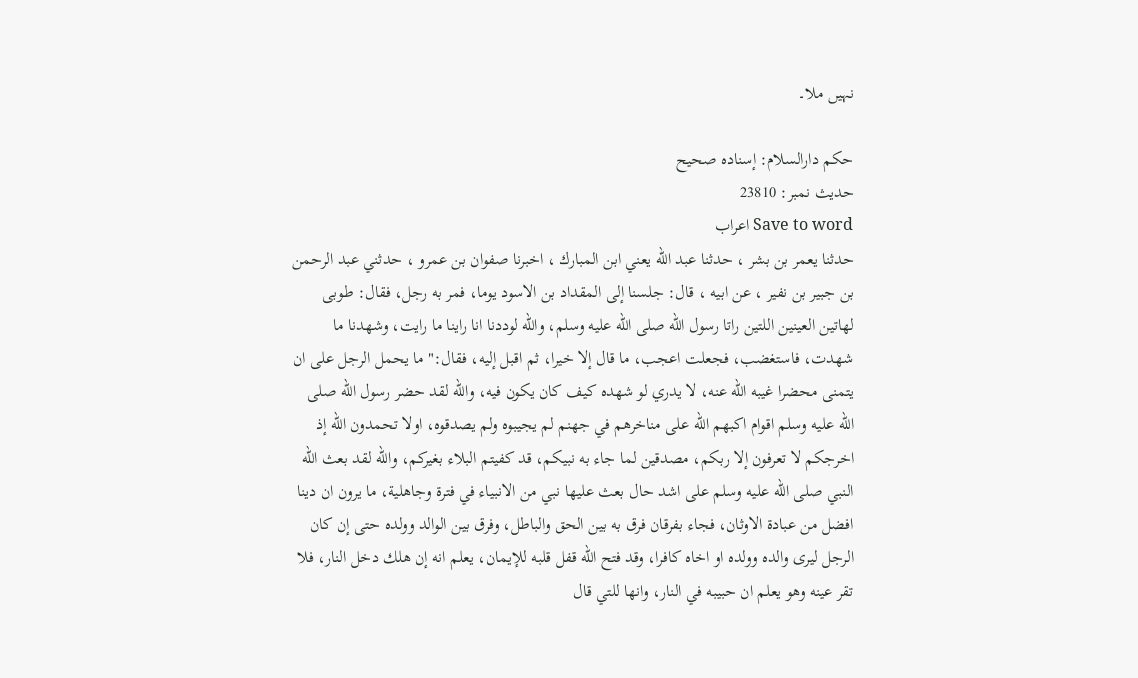نہیں ملا۔

حكم دارالسلام: إسناده صحيح
حدیث نمبر: 23810
Save to word اعراب
حدثنا يعمر بن بشر ، حدثنا عبد الله يعني ابن المبارك ، اخبرنا صفوان بن عمرو ، حدثني عبد الرحمن بن جبير بن نفير ، عن ابيه ، قال: جلسنا إلى المقداد بن الاسود يوما، فمر به رجل، فقال: طوبى لهاتين العينين اللتين راتا رسول الله صلى الله عليه وسلم، والله لوددنا انا راينا ما رايت، وشهدنا ما شهدت، فاستغضب، فجعلت اعجب، ما قال إلا خيرا، ثم اقبل إليه، فقال:" ما يحمل الرجل على ان يتمنى محضرا غيبه الله عنه، لا يدري لو شهده كيف كان يكون فيه، والله لقد حضر رسول الله صلى الله عليه وسلم اقوام اكبهم الله على مناخرهم في جهنم لم يجيبوه ولم يصدقوه، اولا تحمدون الله إذ اخرجكم لا تعرفون إلا ربكم، مصدقين لما جاء به نبيكم، قد كفيتم البلاء بغيركم، والله لقد بعث الله النبي صلى الله عليه وسلم على اشد حال بعث عليها نبي من الانبياء في فترة وجاهلية، ما يرون ان دينا افضل من عبادة الاوثان، فجاء بفرقان فرق به بين الحق والباطل، وفرق بين الوالد وولده حتى إن كان الرجل ليرى والده وولده او اخاه كافرا، وقد فتح الله قفل قلبه للإيمان، يعلم انه إن هلك دخل النار، فلا تقر عينه وهو يعلم ان حبيبه في النار، وانها للتي قال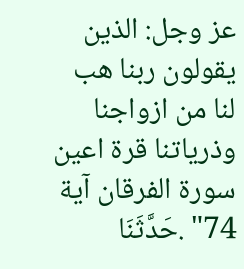عز وجل: الذين يقولون ربنا هب لنا من ازواجنا وذرياتنا قرة اعين سورة الفرقان آية 74" .حَدَّثَنَا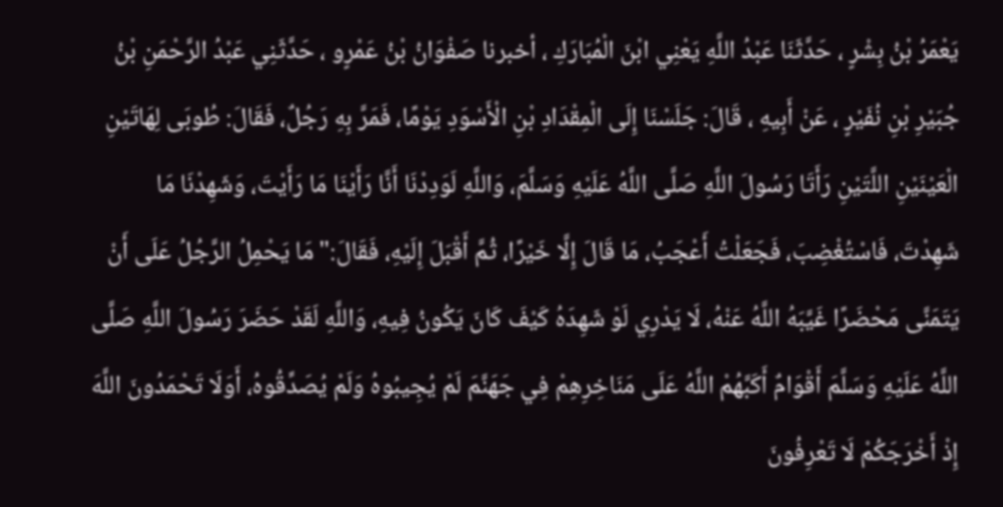يَعْمَرُ بْنُ بِشْرٍ ، حَدَّثَنَا عَبْدُ اللَّهِ يَعْنِي ابْنَ الْمُبَارَكِ ، أخبرنا صَفْوَانُ بْنُ عَمْرٍو ، حَدَّثَنِي عَبْدُ الرَّحْمَنِ بْنُ جُبَيْرِ بْنِ نُفَيْرٍ ، عَنْ أَبِيهِ ، قَالَ: جَلَسْنَا إِلَى الْمِقْدَادِ بْنِ الْأَسْوَدِ يَوْمًا، فَمَرَّ بِهِ رَجُلٌ، فَقَالَ: طُوبَى لِهَاتَيْنِ الْعَيْنَيْنِ اللَّتَيْنِ رَأَتَا رَسُولَ اللَّهِ صَلَّى اللَّهُ عَلَيْهِ وَسَلَّمَ، وَاللَّهِ لَوَدِدْنَا أَنَّا رَأَيْنَا مَا رَأَيْتَ، وَشَهِدْنَا مَا شَهِدْتَ، فَاسْتُغْضِبَ، فَجَعَلْتُ أَعْجَبُ، مَا قَالَ إِلَّا خَيْرًا، ثُمَّ أَقْبَلَ إِلَيْهِ، فَقَالَ:" مَا يَحْمِلُ الرَّجُلُ عَلَى أَنْ يَتَمَنَّى مَحْضَرًا غَيَّبَهُ اللَّهُ عَنْهُ، لَا يَدْرِي لَوْ شَهِدَهُ كَيْفَ كَانَ يَكُونُ فِيهِ، وَاللَّهِ لَقَدْ حَضَرَ رَسُولَ اللَّهِ صَلَّى اللَّهُ عَلَيْهِ وَسَلَّمَ أَقْوَامٌ أَكَبَّهُمْ اللَّهُ عَلَى مَنَاخِرِهِمْ فِي جَهَنَّمَ لَمْ يُجِيبُوهُ وَلَمْ يُصَدِّقُوهُ، أَوَلَا تَحْمَدُونَ اللَّهَ إِذْ أَخْرَجَكُمْ لَا تَعْرِفُونَ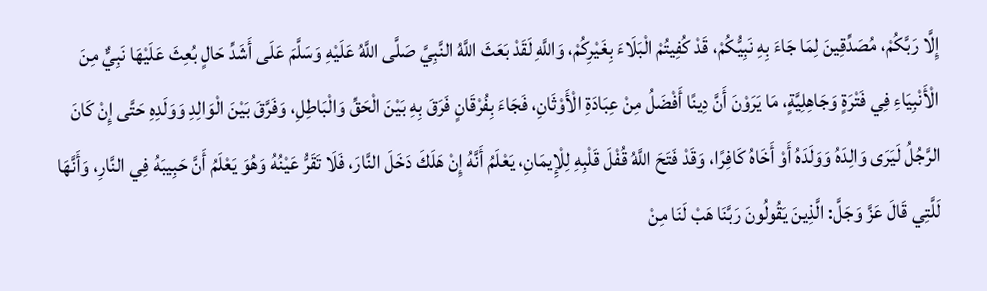إِلَّا رَبَّكُمْ، مُصَدِّقِينَ لِمَا جَاءَ بِهِ نَبِيُّكُمْ، قَدْ كُفِيتُمْ الْبَلَاءَ بِغَيْرِكُمْ، وَاللَّهِ لَقَدْ بَعَثَ اللَّهُ النَّبِيَّ صَلَّى اللَّهُ عَلَيْهِ وَسَلَّمَ عَلَى أَشَدِّ حَالٍ بُعِثَ عَلَيْهَا نَبِيٌّ مِنَ الْأَنْبِيَاءِ فِي فَتْرَةٍ وَجَاهِلِيَّةٍ، مَا يَرَوْنَ أَنَّ دِينًا أَفْضَلُ مِنْ عِبَادَةِ الْأَوْثَانِ، فَجَاءَ بِفُرْقَانٍ فَرَقَ بِهِ بَيْنَ الْحَقِّ وَالْبَاطِلِ، وَفَرَّقَ بَيْنَ الْوَالِدِ وَوَلَدِهِ حَتَّى إِنْ كَانَ الرَّجُلُ لَيَرَى وَالِدَهُ وَوَلَدَهُ أَوْ أَخَاهُ كَافِرًا، وَقَدْ فَتَحَ اللَّهُ قُفْلَ قَلْبِهِ لِلْإِيمَانِ، يَعْلَمُ أَنَّهُ إِنْ هَلَكَ دَخَلَ النَّارَ، فَلَا تَقَرُّ عَيْنُهُ وَهُوَ يَعْلَمُ أَنَّ حَبِيبَهُ فِي النَّارِ، وَأَنَّهَا لَلَّتِي قَالَ عَزَّ وَجَلَّ: الَّذِينَ يَقُولُونَ رَبَّنَا هَبْ لَنَا مِنْ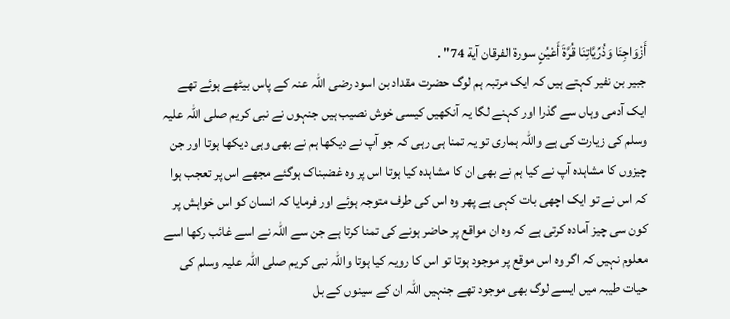أَزْوَاجِنَا وَذُرِّيَّاتِنَا قُرَّةَ أَعْيُنٍ سورة الفرقان آية 74" .
جبیر بن نفیر کہتے ہیں کہ ایک مرتبہ ہم لوگ حضرت مقداد بن اسود رضی اللہ عنہ کے پاس بیٹھے ہوئے تھے ایک آدمی وہاں سے گذرا اور کہنے لگا یہ آنکھیں کیسی خوش نصیب ہیں جنہوں نے نبی کریم صلی اللہ علیہ وسلم کی زیارت کی ہے واللہ ہماری تو یہ تمنا ہی رہی کہ جو آپ نے دیکھا ہم نے بھی وہی دیکھا ہوتا اور جن چیزوں کا مشاہدہ آپ نے کیا ہم نے بھی ان کا مشاہدہ کیا ہوتا اس پر وہ غضبناک ہوگئے مجھے اس پر تعجب ہوا کہ اس نے تو ایک اچھی بات کہی ہے پھر وہ اس کی طرف متوجہ ہوئے اور فرمایا کہ انسان کو اس خواہش پر کون سی چیز آمادہ کرتی ہے کہ وہ ان مواقع پر حاضر ہونے کی تمنا کرتا ہے جن سے اللہ نے اسے غائب رکھا اسے معلوم نہیں کہ اگر وہ اس موقع پر موجود ہوتا تو اس کا رویہ کیا ہوتا واللہ نبی کریم صلی اللہ علیہ وسلم کی حیات طیبہ میں ایسے لوگ بھی موجود تھے جنہیں اللہ ان کے سینوں کے بل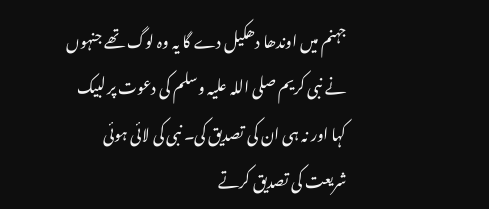جہنم میں اوندھا دھکیل دے گا یہ وہ لوگ تھے جنہوں نے نبی کریم صلی اللہ علیہ وسلم کی دعوت پر لبیک کہا اور نہ ہی ان کی تصدیق کی۔ نبی کی لائی ہوئی شریعت کی تصدیق کرتے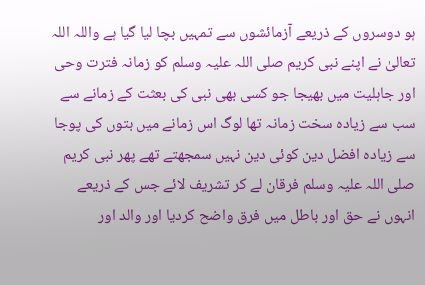ہو دوسروں کے ذریعے آزمائشوں سے تمہیں بچا لیا گیا ہے واللہ اللہ تعالیٰ نے اپنے نبی کریم صلی اللہ علیہ وسلم کو زمانہ فترت وحی اور جاہلیت میں بھیجا جو کسی بھی نبی کی بعثت کے زمانے سے سب سے زیادہ سخت زمانہ تھا لوگ اس زمانے میں بتوں کی پوجا سے زیادہ افضل دین کوئی دین نہیں سمجھتے تھے پھر نبی کریم صلی اللہ علیہ وسلم فرقان لے کر تشریف لائے جس کے ذریعے انہوں نے حق اور باطل میں فرق واضح کردیا اور والد اور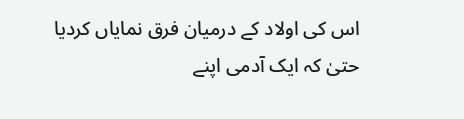اس کی اولاد کے درمیان فرق نمایاں کردیا حتیٰ کہ ایک آدمی اپنے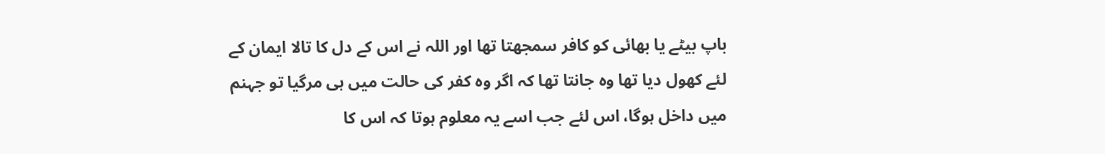باپ بیٹے یا بھائی کو کافر سمجھتا تھا اور اللہ نے اس کے دل کا تالا ایمان کے لئے کھول دیا تھا وہ جانتا تھا کہ اگر وہ کفر کی حالت میں ہی مرگیا تو جہنم میں داخل ہوگا، اس لئے جب اسے یہ معلوم ہوتا کہ اس کا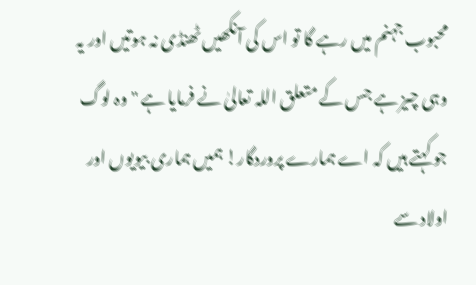محبوب جہنم میں رہے گا تو اس کی آنکھیں ٹھنڈی نہ ہوتیں اور یہ وہی چیز ہے جس کے متعلق اللہ تعالیٰ نے فرمایا ہے " وہ لوگ جو کہتے ہیں کہ اے ہمارے پروردگار! ہمیں ہماری بیویوں اور اولاد سے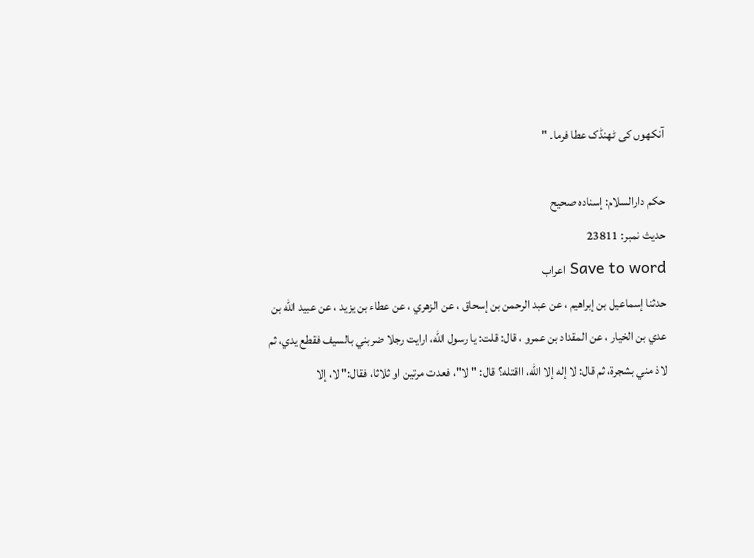آنکھوں کی ٹھنڈک عطا فرما۔ "

حكم دارالسلام: إسناده صحيح
حدیث نمبر: 23811
Save to word اعراب
حدثنا إسماعيل بن إبراهيم ، عن عبد الرحمن بن إسحاق ، عن الزهري ، عن عطاء بن يزيد ، عن عبيد الله بن عدي بن الخيار ، عن المقداد بن عمرو ، قال: قلت: يا رسول الله، ارايت رجلا ضربني بالسيف فقطع يدي، ثم لاذ مني بشجرة، ثم قال: لا إله إلا الله، ااقتله؟ قال: " لا"، فعدت مرتين او ثلاثا، فقال:" لا، إلا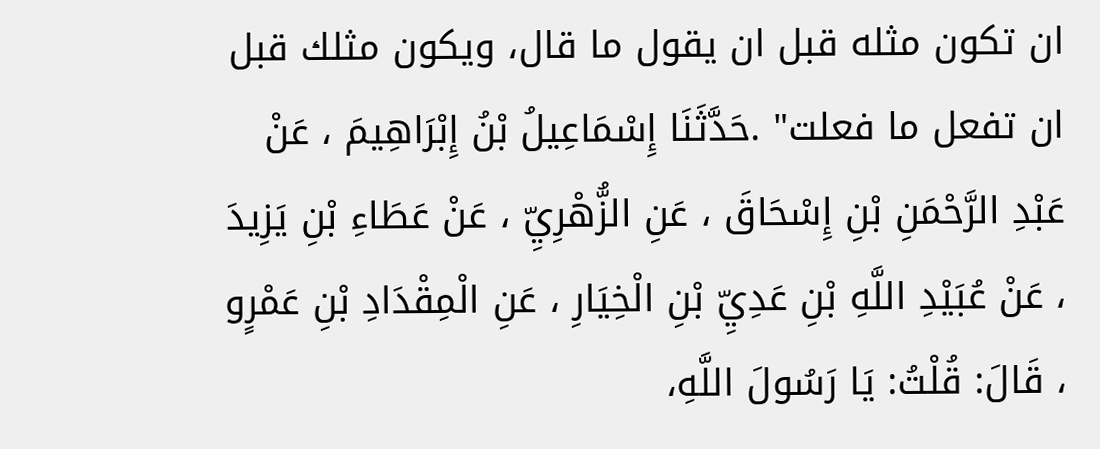ان تكون مثله قبل ان يقول ما قال، ويكون مثلك قبل ان تفعل ما فعلت" .حَدَّثَنَا إِسْمَاعِيلُ بْنُ إِبْرَاهِيمَ ، عَنْ عَبْدِ الرَّحْمَنِ بْنِ إِسْحَاقَ ، عَنِ الزُّهْرِيِّ ، عَنْ عَطَاءِ بْنِ يَزِيدَ ، عَنْ عُبَيْدِ اللَّهِ بْنِ عَدِيِّ بْنِ الْخِيَارِ ، عَنِ الْمِقْدَادِ بْنِ عَمْرٍو ، قَالَ: قُلْتُ: يَا رَسُولَ اللَّهِ،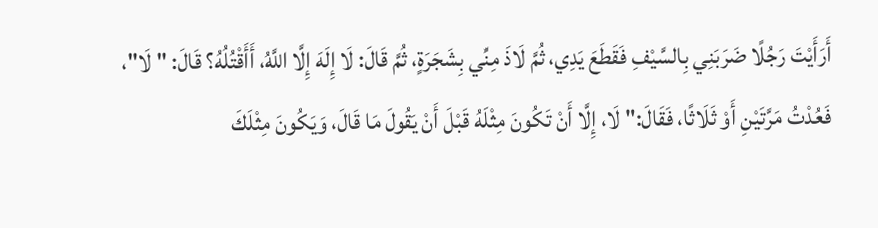أَرَأَيْتَ رَجُلًا ضَرَبَنِي بِالسَّيْفِ فَقَطَعَ يَدِي، ثُمَّ لَاذَ مِنِّي بِشَجَرَةٍ، ثُمَّ قَالَ: لَا إِلَهَ إِلَّا اللَّهُ، أَأَقْتُلُهُ؟ قَالَ: " لَا"، فَعُدْتُ مَرَّتَيْنِ أَوْ ثَلَاثًا، فَقَالَ:" لَا، إِلَّا أَنْ تَكُونَ مِثْلَهُ قَبْلَ أَنْ يَقُولَ مَا قَالَ، وَيَكُونَ مِثْلَكَ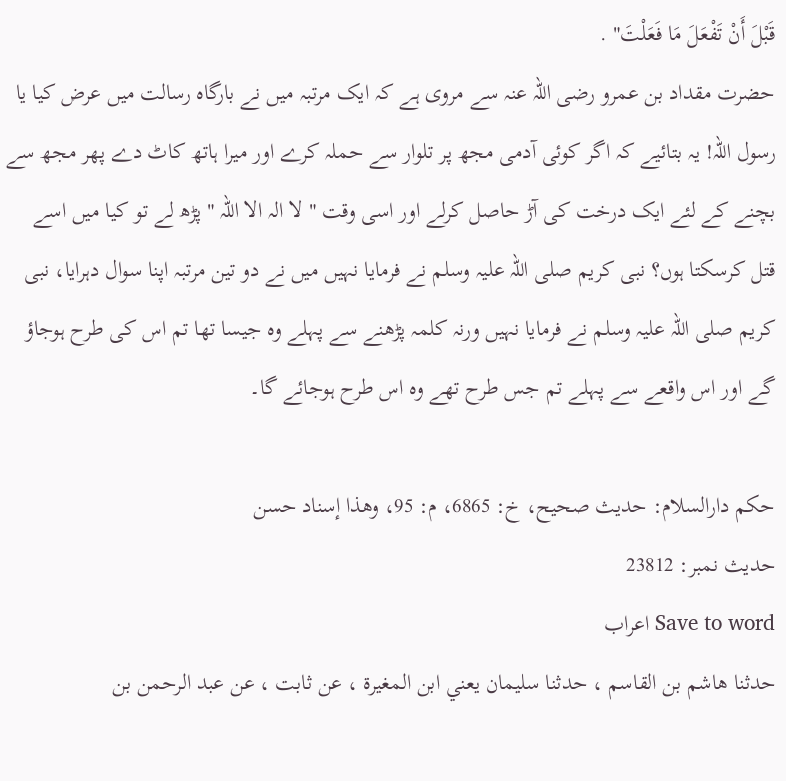قَبْلَ أَنْ تَفْعَلَ مَا فَعَلْتَ" .
حضرت مقداد بن عمرو رضی اللہ عنہ سے مروی ہے کہ ایک مرتبہ میں نے بارگاہ رسالت میں عرض کیا یا رسول اللہ! یہ بتائیے کہ اگر کوئی آدمی مجھ پر تلوار سے حملہ کرے اور میرا ہاتھ کاٹ دے پھر مجھ سے بچنے کے لئے ایک درخت کی آڑ حاصل کرلے اور اسی وقت " لا الہ الا اللہ " پڑھ لے تو کیا میں اسے قتل کرسکتا ہوں؟ نبی کریم صلی اللہ علیہ وسلم نے فرمایا نہیں میں نے دو تین مرتبہ اپنا سوال دہرایا، نبی کریم صلی اللہ علیہ وسلم نے فرمایا نہیں ورنہ کلمہ پڑھنے سے پہلے وہ جیسا تھا تم اس کی طرح ہوجاؤ گے اور اس واقعے سے پہلے تم جس طرح تھے وہ اس طرح ہوجائے گا۔

حكم دارالسلام: حديث صحيح، خ: 6865، م: 95، وهذا إسناد حسن
حدیث نمبر: 23812
Save to word اعراب
حدثنا هاشم بن القاسم ، حدثنا سليمان يعني ابن المغيرة ، عن ثابت ، عن عبد الرحمن بن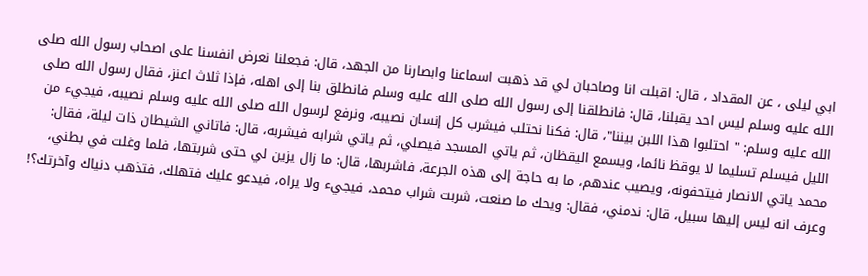ابي ليلى ، عن المقداد ، قال: اقبلت انا وصاحبان لي قد ذهبت اسماعنا وابصارنا من الجهد، قال: فجعلنا نعرض انفسنا على اصحاب رسول الله صلى الله عليه وسلم ليس احد يقبلنا، قال: فانطلقنا إلى رسول الله صلى الله عليه وسلم فانطلق بنا إلى اهله، فإذا ثلاث اعنز، فقال رسول الله صلى الله عليه وسلم: " احتلبوا هذا اللبن بيننا"، قال: فكنا نحتلب فيشرب كل إنسان نصيبه، ونرفع لرسول الله صلى الله عليه وسلم نصيبه، فيجيء من الليل فيسلم تسليما لا يوقظ نائما، ويسمع اليقظان، ثم ياتي المسجد فيصلي، ثم ياتي شرابه فيشربه، قال: فاتاني الشيطان ذات ليلة، فقال: محمد ياتي الانصار فيتحفونه، ويصيب عندهم، ما به حاجة إلى هذه الجرعة، فاشربها، قال: ما زال يزين لي حتى شربتها، فلما وغلت في بطني، وعرف انه ليس إليها سبيل، قال: ندمني، فقال: ويحك ما صنعت، شربت شراب محمد، فيجيء ولا يراه، فيدعو عليك فتهلك، فتذهب دنياك وآخرتك؟!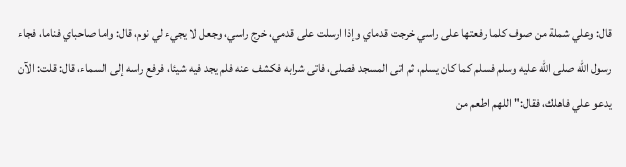قال: وعلي شملة من صوف كلما رفعتها على راسي خرجت قدماي وإذا ارسلت على قدمي، خرج راسي، وجعل لا يجيء لي نوم، قال: واما صاحباي فناما، فجاء رسول الله صلى الله عليه وسلم فسلم كما كان يسلم، ثم اتى المسجد فصلى، فاتى شرابه فكشف عنه فلم يجد فيه شيئا، فرفع راسه إلى السماء، قال: قلت: الآن يدعو علي فاهلك، فقال:" اللهم اطعم من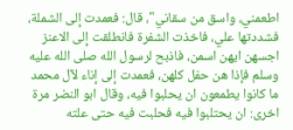اطعمني، واسق من سقاني"، قال: فعمدت إلى الشملة، فشددتها علي، فاخذت الشفرة فانطلقت إلى الاعنز اجسهن ايهن اسمن، فاذبح لرسول الله صلى الله عليه وسلم فإذا هن حفل كلهن، فعمدت إلى إناء لآل محمد ما كانوا يطمعون ان يحلبوا فيه، وقال ابو النضر مرة اخرى: ان يحتلبوا فيه فحلبت فيه حتى علته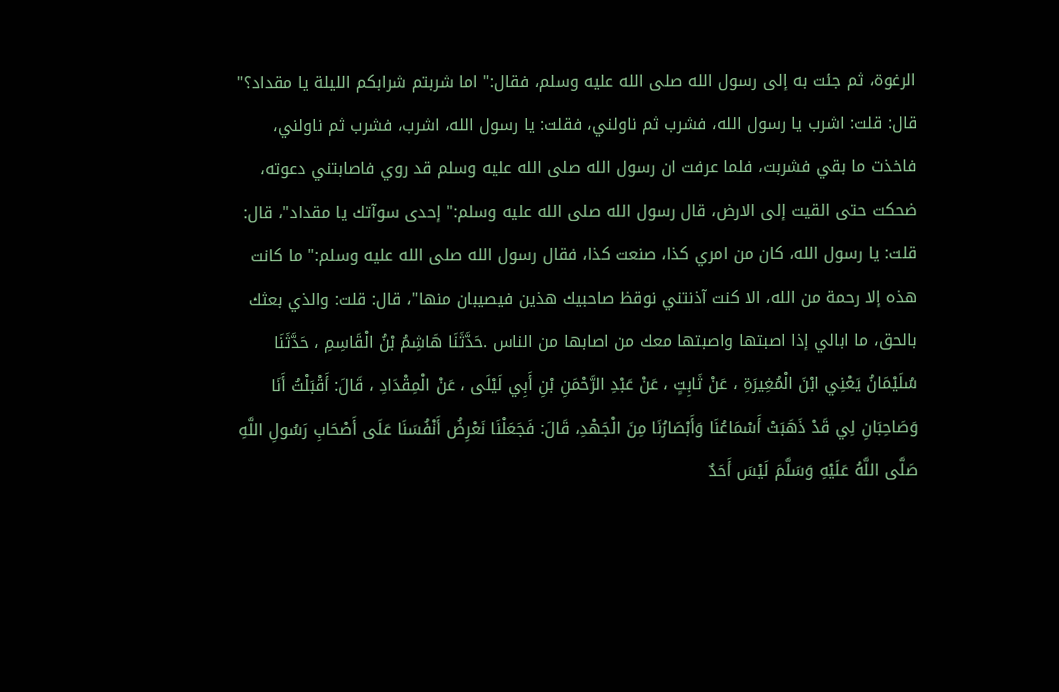الرغوة، ثم جئت به إلى رسول الله صلى الله عليه وسلم، فقال:" اما شربتم شرابكم الليلة يا مقداد؟" قال: قلت: اشرب يا رسول الله، فشرب ثم ناولني، فقلت: يا رسول الله، اشرب، فشرب ثم ناولني، فاخذت ما بقي فشربت، فلما عرفت ان رسول الله صلى الله عليه وسلم قد روي فاصابتني دعوته، ضحكت حتى القيت إلى الارض، قال رسول الله صلى الله عليه وسلم:" إحدى سوآتك يا مقداد"، قال: قلت: يا رسول الله، كان من امري كذا، صنعت كذا، فقال رسول الله صلى الله عليه وسلم:" ما كانت هذه إلا رحمة من الله، الا كنت آذنتني نوقظ صاحبيك هذين فيصيبان منها"، قال: قلت: والذي بعثك بالحق، ما ابالي إذا اصبتها واصبتها معك من اصابها من الناس .حَدَّثَنَا هَاشِمُ بْنُ الْقَاسِمِ ، حَدَّثَنَا سُلَيْمَانُ يَعْنِي ابْنَ الْمُغِيرَةِ ، عَنْ ثَابِتٍ ، عَنْ عَبْدِ الرَّحْمَنِ بْنِ أَبِي لَيْلَى ، عَنْ الْمِقْدَادِ ، قَالَ: أَقْبَلْتُ أَنَا وَصَاحِبَانِ لِي قَدْ ذَهَبَتْ أَسْمَاعُنَا وَأَبْصَارُنَا مِنَ الْجَهْدِ، قَالَ: فَجَعَلْنَا نَعْرِضُ أَنْفُسَنَا عَلَى أَصْحَابِ رَسُولِ اللَّهِ صَلَّى اللَّهُ عَلَيْهِ وَسَلَّمَ لَيْسَ أَحَدٌ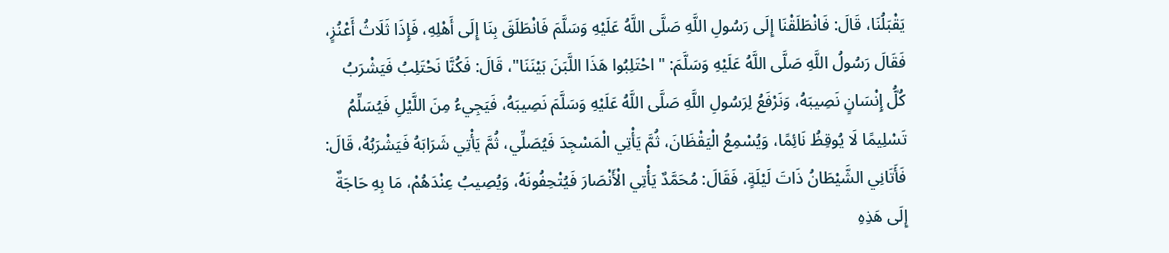يَقْبَلُنَا، قَالَ: فَانْطَلَقْنَا إِلَى رَسُولِ اللَّهِ صَلَّى اللَّهُ عَلَيْهِ وَسَلَّمَ فَانْطَلَقَ بِنَا إِلَى أَهْلِهِ، فَإِذَا ثَلَاثُ أَعْنُزٍ، فَقَالَ رَسُولُ اللَّهِ صَلَّى اللَّهُ عَلَيْهِ وَسَلَّمَ: " احْتَلِبُوا هَذَا اللَّبَنَ بَيْنَنَا"، قَالَ: فَكُنَّا نَحْتَلِبُ فَيَشْرَبُ كُلُّ إِنْسَانٍ نَصِيبَهُ، وَنَرْفَعُ لِرَسُولِ اللَّهِ صَلَّى اللَّهُ عَلَيْهِ وَسَلَّمَ نَصِيبَهُ، فَيَجِيءُ مِنَ اللَّيْلِ فَيُسَلِّمُ تَسْلِيمًا لَا يُوقِظُ نَائِمًا، وَيُسْمِعُ الْيَقْظَانَ، ثُمَّ يَأْتِي الْمَسْجِدَ فَيُصَلِّي، ثُمَّ يَأْتِي شَرَابَهُ فَيَشْرَبُهُ، قَالَ: فَأَتَانِي الشَّيْطَانُ ذَاتَ لَيْلَةٍ، فَقَالَ: مُحَمَّدٌ يَأْتِي الْأَنْصَارَ فَيُتْحِفُونَهُ، وَيُصِيبُ عِنْدَهُمْ، مَا بِهِ حَاجَةٌ إِلَى هَذِهِ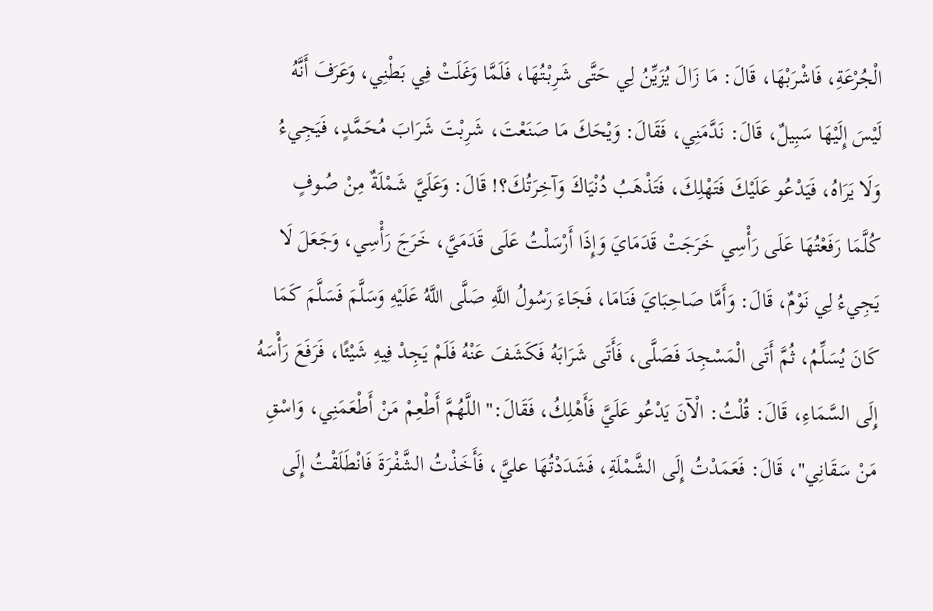الْجُرْعَةِ، فَاشْرَبْهَا، قَالَ: مَا زَالَ يُزَيِّنُ لِي حَتَّى شَرِبْتُهَا، فَلَمَّا وَغَلَتْ فِي بَطْنِي، وَعَرَفَ أَنَّهُ لَيْسَ إِلَيْهَا سَبِيلٌ، قَالَ: نَدَّمَنِي، فَقَالَ: وَيْحَكَ مَا صَنَعْتَ، شَرِبْتَ شَرَابَ مُحَمَّدٍ، فَيَجِيءُ وَلَا يَرَاهُ، فَيَدْعُو عَلَيْكَ فَتَهْلِكَ، فَتَذْهَبُ دُنْيَاكَ وَآخِرَتُكَ؟! قَالَ: وَعَلَيَّ شَمْلَةٌ مِنْ صُوفٍ كُلَّمَا رَفَعْتُهَا عَلَى رَأْسِي خَرَجَتْ قَدَمَايَ وَإِذَا أَرْسَلْتُ عَلَى قَدَمَيَّ، خَرَجَ رَأْسِي، وَجَعَلَ لَا يَجِيءُ لِي نَوْمٌ، قَالَ: وَأَمَّا صَاحِبَايَ فَنَامَا، فَجَاءَ رَسُولُ اللَّهِ صَلَّى اللَّهُ عَلَيْهِ وَسَلَّمَ فَسَلَّمَ كَمَا كَانَ يُسَلِّمُ، ثُمَّ أَتَى الْمَسْجِدَ فَصَلَّى، فَأَتَى شَرَابَهُ فَكَشَفَ عَنْهُ فَلَمْ يَجِدْ فِيهِ شَيْئًا، فَرَفَعَ رَأْسَهُ إِلَى السَّمَاءِ، قَالَ: قُلْتُ: الْآنَ يَدْعُو عَلَيَّ فَأَهْلِكُ، فَقَالَ:" اللَّهُمَّ أَطْعِمْ مَنْ أَطْعَمَنِي، وَاسْقِ مَنْ سَقَانِي"، قَالَ: فَعَمَدْتُ إِلَى الشَّمْلَةِ، فَشَدَدْتُهَا عليَّ، فَأَخَذْتُ الشَّفْرَةَ فَانْطَلَقْتُ إِلَى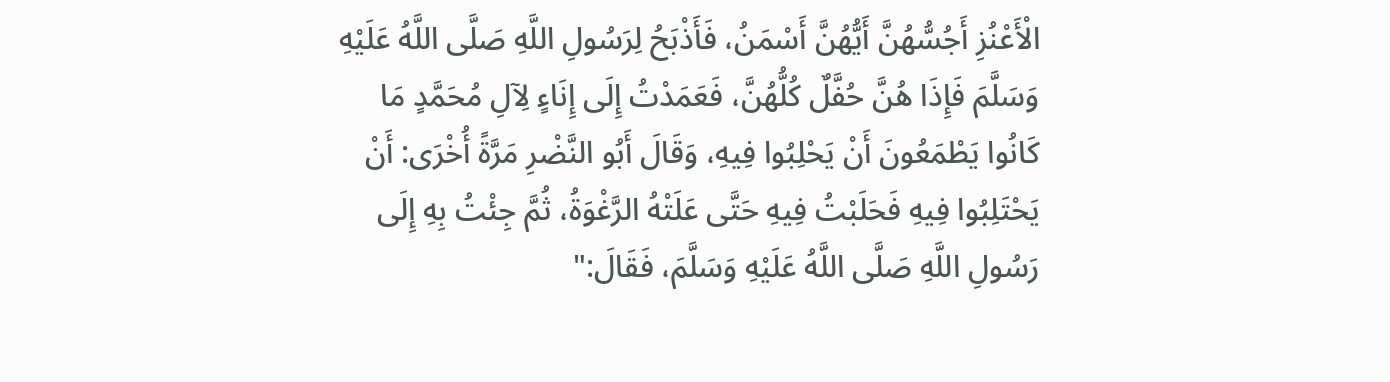الْأَعْنُزِ أَجُسُّهُنَّ أَيُّهُنَّ أَسْمَنُ، فَأَذْبَحُ لِرَسُولِ اللَّهِ صَلَّى اللَّهُ عَلَيْهِ وَسَلَّمَ فَإِذَا هُنَّ حُفَّلٌ كُلُّهُنَّ، فَعَمَدْتُ إِلَى إِنَاءٍ لِآلِ مُحَمَّدٍ مَا كَانُوا يَطْمَعُونَ أَنْ يَحْلِبُوا فِيهِ، وَقَالَ أَبُو النَّضْرِ مَرَّةً أُخْرَى: أَنْ يَحْتَلِبُوا فِيهِ فَحَلَبْتُ فِيهِ حَتَّى عَلَتْهُ الرَّغْوَةُ، ثُمَّ جِئْتُ بِهِ إِلَى رَسُولِ اللَّهِ صَلَّى اللَّهُ عَلَيْهِ وَسَلَّمَ، فَقَالَ:"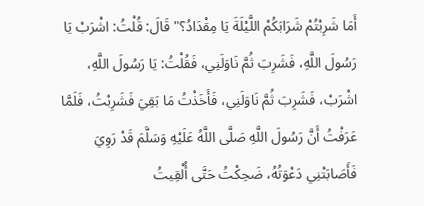أَمَا شَرِبْتُمْ شَرَابَكُمْ اللَّيْلَةَ يَا مِقْدَادُ؟" قَالَ: قُلْتُ: اشْرَبْ يَا رَسُولَ اللَّهِ، فَشَرِبَ ثُمَّ نَاوَلَنِي، فَقُلْتُ: يَا رَسُولَ اللَّهِ، اشْرَبْ، فَشَرِبَ ثُمَّ نَاوَلَنِي، فَأَخَذْتُ مَا بَقِيَ فَشَرِبْتُ، فَلَمَّا عَرَفْتُ أَنَّ رَسُولَ اللَّهِ صَلَّى اللَّهُ عَلَيْهِ وَسَلَّمَ قَدْ رَوِيَ فَأَصَابَتْنِي دَعْوَتُهُ، ضَحِكْتُ حَتَّى أُلْقِيتُ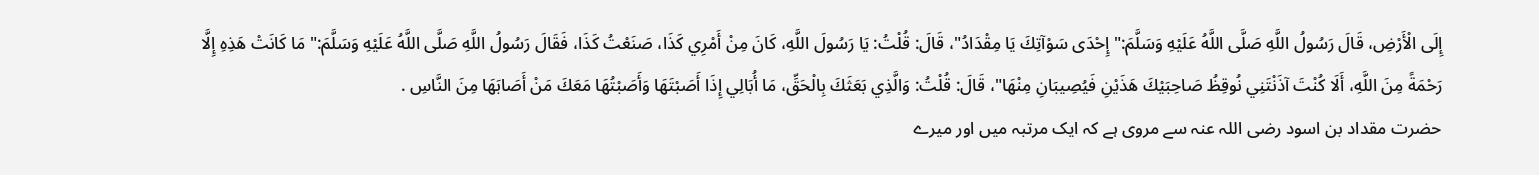إِلَى الْأَرْضِ، قَالَ رَسُولُ اللَّهِ صَلَّى اللَّهُ عَلَيْهِ وَسَلَّمَ:" إِحْدَى سَوْآتِكَ يَا مِقْدَادُ"، قَالَ: قُلْتُ: يَا رَسُولَ اللَّهِ، كَانَ مِنْ أَمْرِي كَذَا، صَنَعْتُ كَذَا، فَقَالَ رَسُولُ اللَّهِ صَلَّى اللَّهُ عَلَيْهِ وَسَلَّمَ:" مَا كَانَتْ هَذِهِ إِلَّا رَحْمَةً مِنَ اللَّهِ، أَلَا كُنْتَ آذَنْتَنِي نُوقِظُ صَاحِبَيْكَ هَذَيْنِ فَيُصِيبَانِ مِنْهَا"، قَالَ: قُلْتُ: وَالَّذِي بَعَثَكَ بِالْحَقِّ، مَا أُبَالِي إِذَا أَصَبْتَهَا وَأَصَبْتُهَا مَعَكَ مَنْ أَصَابَهَا مِنَ النَّاسِ .
حضرت مقداد بن اسود رضی اللہ عنہ سے مروی ہے کہ ایک مرتبہ میں اور میرے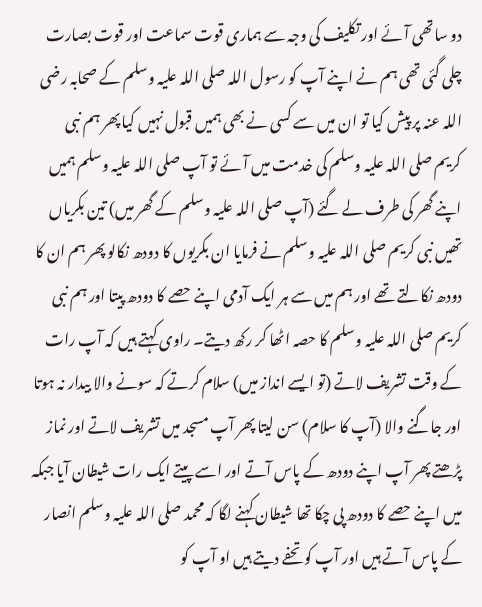دو ساتھی آئے اور تکلیف کی وجہ سے ہماری قوت سماعت اور قوت بصارت چلی گئی تھی ہم نے اپنے آپ کو رسول اللہ صلی اللہ علیہ وسلم کے صحابہ رضی اللہ عنہ پر پیش کیا تو ان میں سے کسی نے بھی ہمیں قبول نہیں کیا پھر ہم نبی کریم صلی اللہ علیہ وسلم کی خدمت میں آئے تو آپ صلی اللہ علیہ وسلم ہمیں اپنے گھر کی طرف لے گئے (آپ صلی اللہ علیہ وسلم کے گھر میں) تین بکریاں تھیں نبی کریم صلی اللہ علیہ وسلم نے فرمایا ان بکریوں کا دودھ نکالو پھر ہم ان کا دودھ نکالتے تھے اور ہم میں سے ہر ایک آدمی اپنے حصے کا دودھ پیتا اور ہم نبی کریم صلی اللہ علیہ وسلم کا حصہ اٹھا کر رکھ دیتے۔ راوی کہتے ہیں کہ آپ رات کے وقت تشریف لاتے (تو ایسے انداز میں) سلام کرتے کہ سونے والا بیدار نہ ہوتا اور جاگنے والا (آپ کا سلام) سن لیتا پھر آپ مسجد میں تشریف لاتے اور نماز پڑھتے پھر آپ اپنے دودھ کے پاس آتے اور اسے پیتے ایک رات شیطان آیا جبکہ میں اپنے حصے کا دودھ پی چکا تھا شیطان کہنے لگا کہ محمد صلی اللہ علیہ وسلم انصار کے پاس آتے ہیں اور آپ کو تحفے دیتے ہیں او آپ کو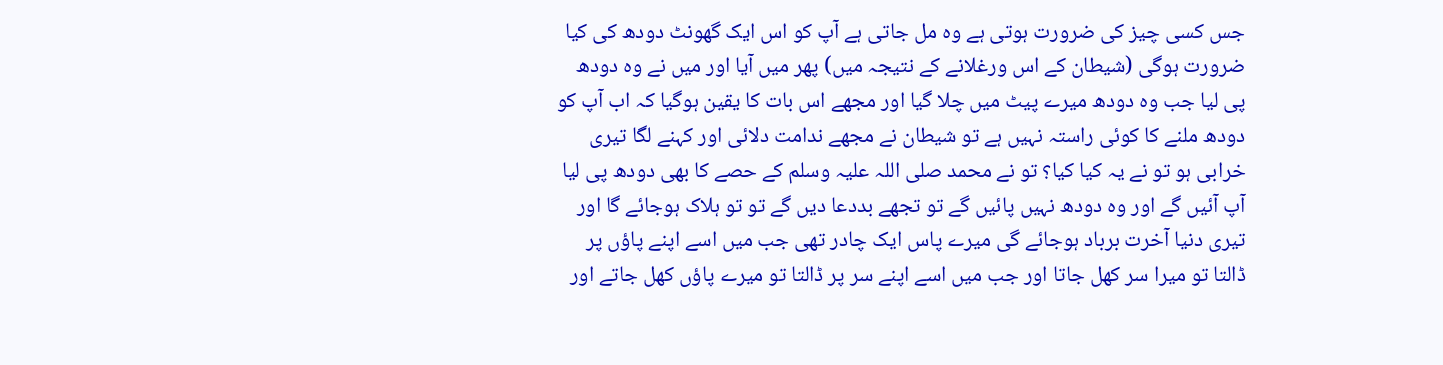جس کسی چیز کی ضرورت ہوتی ہے وہ مل جاتی ہے آپ کو اس ایک گھونٹ دودھ کی کیا ضرورت ہوگی (شیطان کے اس ورغلانے کے نتیجہ میں) پھر میں آیا اور میں نے وہ دودھ پی لیا جب وہ دودھ میرے پیٹ میں چلا گیا اور مجھے اس بات کا یقین ہوگیا کہ اب آپ کو دودھ ملنے کا کوئی راستہ نہیں ہے تو شیطان نے مجھے ندامت دلائی اور کہنے لگا تیری خرابی ہو تو نے یہ کیا کیا؟ تو نے محمد صلی اللہ علیہ وسلم کے حصے کا بھی دودھ پی لیا آپ آئیں گے اور وہ دودھ نہیں پائیں گے تو تجھے بددعا دیں گے تو تو ہلاک ہوجائے گا اور تیری دنیا آخرت برباد ہوجائے گی میرے پاس ایک چادر تھی جب میں اسے اپنے پاؤں پر ڈالتا تو میرا سر کھل جاتا اور جب میں اسے اپنے سر پر ڈالتا تو میرے پاؤں کھل جاتے اور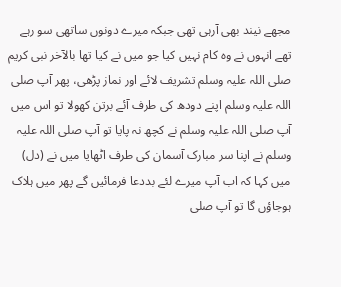مجھے نیند بھی آرہی تھی جبکہ میرے دونوں ساتھی سو رہے تھے انہوں نے وہ کام نہیں کیا جو میں نے کیا تھا بالآخر نبی کریم صلی اللہ علیہ وسلم تشریف لائے اور نماز پڑھی، پھر آپ صلی اللہ علیہ وسلم اپنے دودھ کی طرف آئے برتن کھولا تو اس میں آپ صلی اللہ علیہ وسلم نے کچھ نہ پایا تو آپ صلی اللہ علیہ وسلم نے اپنا سر مبارک آسمان کی طرف اٹھایا میں نے (دل) میں کہا کہ اب آپ میرے لئے بددعا فرمائیں گے پھر میں ہلاک ہوجاؤں گا تو آپ صلی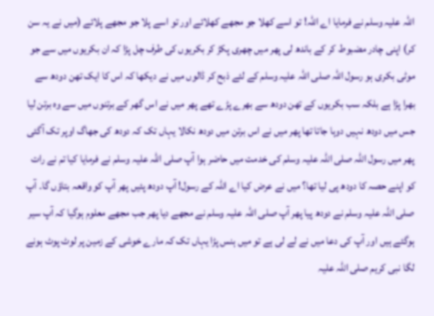اللہ علیہ وسلم نے فرمایا اے اللہ! تو اسے کھلا جو مجھے کھلائے اور تو اسے پلا جو مجھے پلائے (میں نے یہ سن کر) اپنی چادر مضبوط کر کے باندھ لی پھر میں چھری پکڑ کر بکریوں کی طرف چل پڑا کہ ان بکریوں میں سے جو موٹی بکری ہو رسول اللہ صلی اللہ علیہ وسلم کے لئے ذبح کر ڈالوں میں نے دیکھا کہ اس کا ایک تھن دودھ سے بھرا پڑا ہے بلکہ سب بکریوں کے تھن دودھ سے بھرے پڑے تھے پھر میں نے اس گھر کے برتنوں میں سے وہ برتن لیا جس میں دودھ نہیں دوہا جاتا تھا پھر میں نے اس برتن میں دودھ نکالا یہاں تک کہ دودھ کی جھاگ اوپر تک آگئی پھر میں رسول اللہ صلی اللہ علیہ وسلم کی خدمت میں حاضر ہوا آپ صلی اللہ علیہ وسلم نے فرمایا کیا تم نے رات کو اپنے حصہ کا دودھ پی لیا تھا؟ میں نے عرض کیا اے اللہ کے رسول! آپ دودھ پئیں پھر آپ کو واقعہ بتاؤں گا۔ آپ صلی اللہ علیہ وسلم نے دودھ پیا پھر آپ صلی اللہ علیہ وسلم نے مجھے دیا پھر جب مجھے معلوم ہوگیا کہ آپ سیر ہوگئے ہیں اور آپ کی دعا میں نے لے لی ہے تو میں ہنس پڑا یہاں تک کہ مارے خوشی کے زمین پر لوٹ پوٹ ہونے لگا نبی کریم صلی اللہ علیہ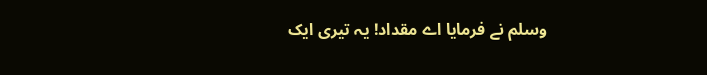وسلم نے فرمایا اے مقداد! یہ تیری ایک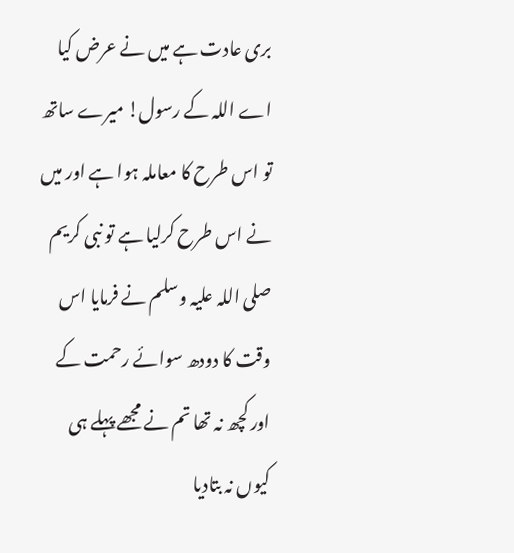بری عادت ہے میں نے عرض کیا اے اللہ کے رسول! میرے ساتھ تو اس طرح کا معاملہ ہوا ہے اور میں نے اس طرح کرلیا ہے تو نبی کریم صلی اللہ علیہ وسلم نے فرمایا اس وقت کا دودھ سوائے رحمت کے اور کچھ نہ تھا تم نے مجھے پہلے ہی کیوں نہ بتادیا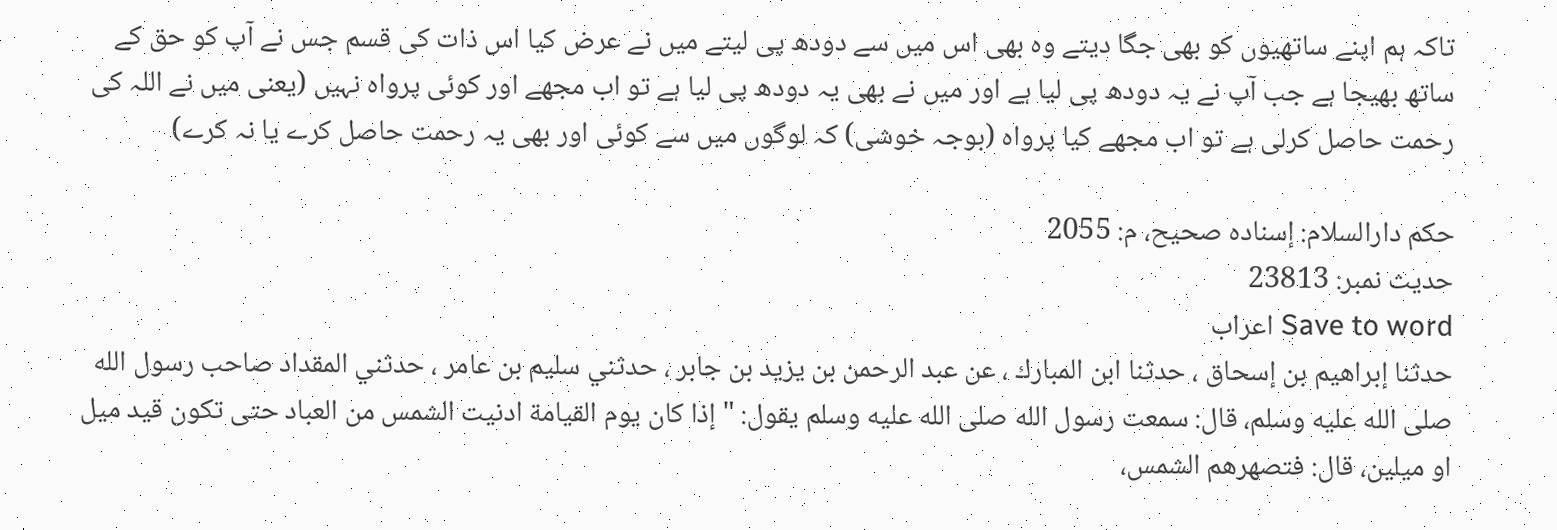تاکہ ہم اپنے ساتھیوں کو بھی جگا دیتے وہ بھی اس میں سے دودھ پی لیتے میں نے عرض کیا اس ذات کی قسم جس نے آپ کو حق کے ساتھ بھیجا ہے جب آپ نے یہ دودھ پی لیا ہے اور میں نے بھی یہ دودھ پی لیا ہے تو اب مجھے اور کوئی پرواہ نہیں (یعنی میں نے اللہ کی رحمت حاصل کرلی ہے تو اب مجھے کیا پرواہ (بوجہ خوشی) کہ لوگوں میں سے کوئی اور بھی یہ رحمت حاصل کرے یا نہ کرے)

حكم دارالسلام: إسناده صحيح، م: 2055
حدیث نمبر: 23813
Save to word اعراب
حدثنا إبراهيم بن إسحاق ، حدثنا ابن المبارك ، عن عبد الرحمن بن يزيد بن جابر ، حدثني سليم بن عامر ، حدثني المقداد صاحب رسول الله صلى الله عليه وسلم، قال: سمعت رسول الله صلى الله عليه وسلم يقول: " إذا كان يوم القيامة ادنيت الشمس من العباد حتى تكون قيد ميل او ميلين، قال: فتصهرهم الشمس،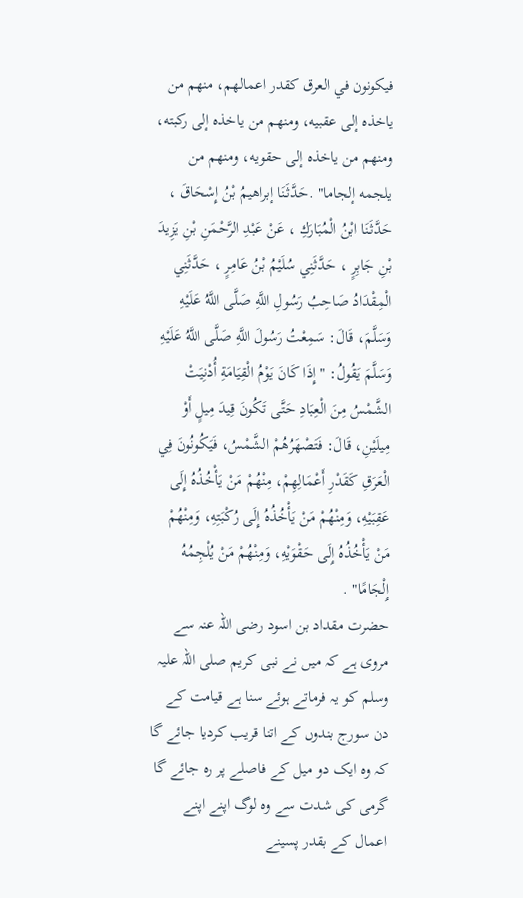فيكونون في العرق كقدر اعمالهم، منهم من ياخذه إلى عقبيه، ومنهم من ياخذه إلى ركبته، ومنهم من ياخذه إلى حقويه، ومنهم من يلجمه إلجاما" .حَدَّثَنَا إبراهيمُ بْنُ إِسْحَاقَ ، حَدَّثَنَا ابْنُ الْمُبَارَكِ ، عَنْ عَبْدِ الرَّحْمَنِ بْنِ يَزِيدَ بْنِ جَابِرٍ ، حَدَّثَنِي سُلَيْمُ بْنُ عَامِرٍ ، حَدَّثَنِي الْمِقْدَادُ صَاحِبُ رَسُولِ اللَّهِ صَلَّى اللَّهُ عَلَيْهِ وَسَلَّمَ، قَالَ: سَمِعْتُ رَسُولَ اللَّهِ صَلَّى اللَّهُ عَلَيْهِ وَسَلَّمَ يَقُولُ: " إِذَا كَانَ يَوْمُ الْقِيَامَةِ أُدْنِيَتْ الشَّمْسُ مِنَ الْعِبَادِ حَتَّى تَكُونَ قِيدَ مِيلٍ أَوْ مِيلَيْنِ، قَالَ: فَتَصْهَرُهُمْ الشَّمْسُ، فَيَكُونُونَ فِي الْعَرَقِ كَقَدْرِ أَعْمَالِهِمْ، مِنْهُمْ مَنْ يَأْخُذُهُ إِلَى عَقِبَيْهِ، وَمِنْهُمْ مَنْ يَأْخُذُهُ إِلَى رُكْبَتِهِ، وَمِنْهُمْ مَنْ يَأْخُذُهُ إِلَى حَقْوَيْهِ، وَمِنْهُمْ مَنْ يُلْجِمُهُ إِلْجَامًا" .
حضرت مقداد بن اسود رضی اللہ عنہ سے مروی ہے کہ میں نے نبی کریم صلی اللہ علیہ وسلم کو یہ فرماتے ہوئے سنا ہے قیامت کے دن سورج بندوں کے اتنا قریب کردیا جائے گا کہ وہ ایک دو میل کے فاصلے پر رہ جائے گا گرمی کی شدت سے وہ لوگ اپنے اپنے اعمال کے بقدر پسینے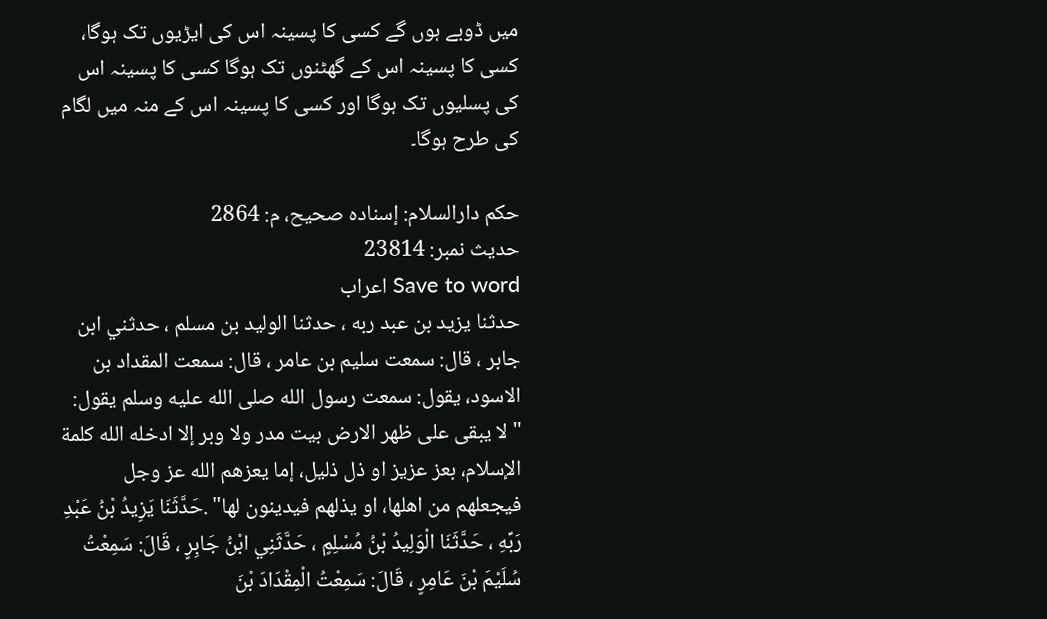میں ڈوبے ہوں گے کسی کا پسینہ اس کی ایڑیوں تک ہوگا، کسی کا پسینہ اس کے گھٹنوں تک ہوگا کسی کا پسینہ اس کی پسلیوں تک ہوگا اور کسی کا پسینہ اس کے منہ میں لگام کی طرح ہوگا۔

حكم دارالسلام: إسناده صحيح، م: 2864
حدیث نمبر: 23814
Save to word اعراب
حدثنا يزيد بن عبد ربه ، حدثنا الوليد بن مسلم ، حدثني ابن جابر ، قال: سمعت سليم بن عامر ، قال: سمعت المقداد بن الاسود، يقول: سمعت رسول الله صلى الله عليه وسلم يقول: " لا يبقى على ظهر الارض بيت مدر ولا وبر إلا ادخله الله كلمة الإسلام، بعز عزيز او ذل ذليل، إما يعزهم الله عز وجل فيجعلهم من اهلها، او يذلهم فيدينون لها" .حَدَّثَنَا يَزِيدُ بْنُ عَبْدِ رَبِّهِ ، حَدَّثَنَا الْوَلِيدُ بْنُ مُسْلِمٍ ، حَدَّثَنِي ابْنُ جَابِرٍ ، قَالَ: سَمِعْتُ سُلَيْمَ بْنَ عَامِرٍ ، قَالَ: سَمِعْتُ الْمِقْدَادَ بْنَ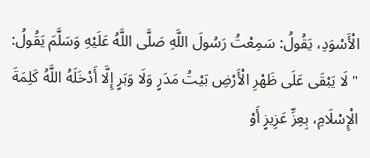الْأَسْوَدِ، يَقُولُ: سَمِعْتُ رَسُولَ اللَّهِ صَلَّى اللَّهُ عَلَيْهِ وَسَلَّمَ يَقُولُ: " لَا يَبْقَى عَلَى ظَهْرِ الْأَرْضِ بَيْتُ مَدَرٍ وَلَا وَبَرٍ إِلَّا أَدْخَلَهُ اللَّهُ كَلِمَةَ الْإِسْلَامِ، بِعِزِّ عَزِيزٍ أَوْ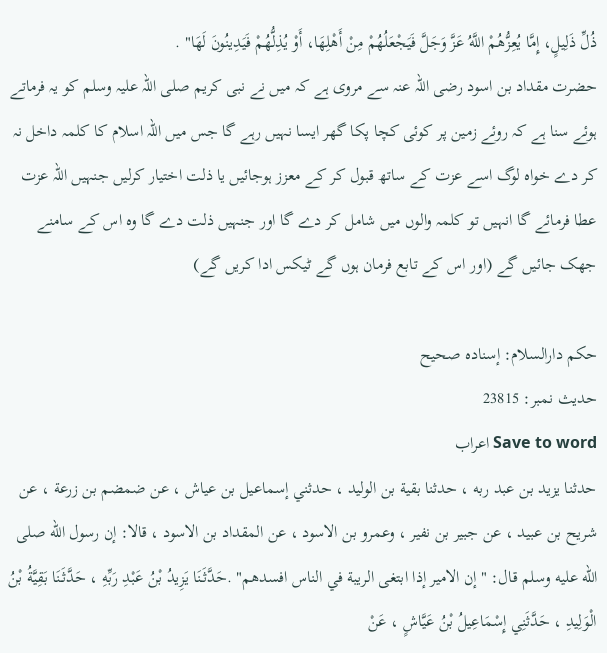ذُلِّ ذَلِيلٍ، إِمَّا يُعِزُّهُمْ اللَّهُ عَزَّ وَجَلَّ فَيَجْعَلُهُمْ مِنْ أَهْلِهَا، أَوْ يُذِلُّهُمْ فَيَدِينُونَ لَهَا" .
حضرت مقداد بن اسود رضی اللہ عنہ سے مروی ہے کہ میں نے نبی کریم صلی اللہ علیہ وسلم کو یہ فرماتے ہوئے سنا ہے کہ روئے زمین پر کوئی کچا پکا گھر ایسا نہیں رہے گا جس میں اللہ اسلام کا کلمہ داخل نہ کر دے خواہ لوگ اسے عزت کے ساتھ قبول کر کے معزز ہوجائیں یا ذلت اختیار کرلیں جنہیں اللہ عزت عطا فرمائے گا انہیں تو کلمہ والوں میں شامل کر دے گا اور جنہیں ذلت دے گا وہ اس کے سامنے جھک جائیں گے (اور اس کے تابع فرمان ہوں گے ٹیکس ادا کریں گے)

حكم دارالسلام: إسناده صحيح
حدیث نمبر: 23815
Save to word اعراب
حدثنا يزيد بن عبد ربه ، حدثنا بقية بن الوليد ، حدثني إسماعيل بن عياش ، عن ضمضم بن زرعة ، عن شريح بن عبيد ، عن جبير بن نفير ، وعمرو بن الاسود ، عن المقداد بن الاسود ، قالا: إن رسول الله صلى الله عليه وسلم قال: " إن الامير إذا ابتغى الريبة في الناس افسدهم" .حَدَّثَنَا يَزِيدُ بْنُ عَبْدِ رَبِّهِ ، حَدَّثَنَا بَقِيَّةُ بْنُ الْوَلِيدِ ، حَدَّثَنِي إِسْمَاعِيلُ بْنُ عَيَّاشٍ ، عَنْ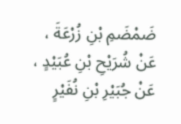ضَمْضَمِ بْنِ زُرْعَةَ ، عَنْ شُرَيْحِ بْنِ عُبَيْدٍ ، عَنْ جُبَيْرِ بْنِ نُفَيْرٍ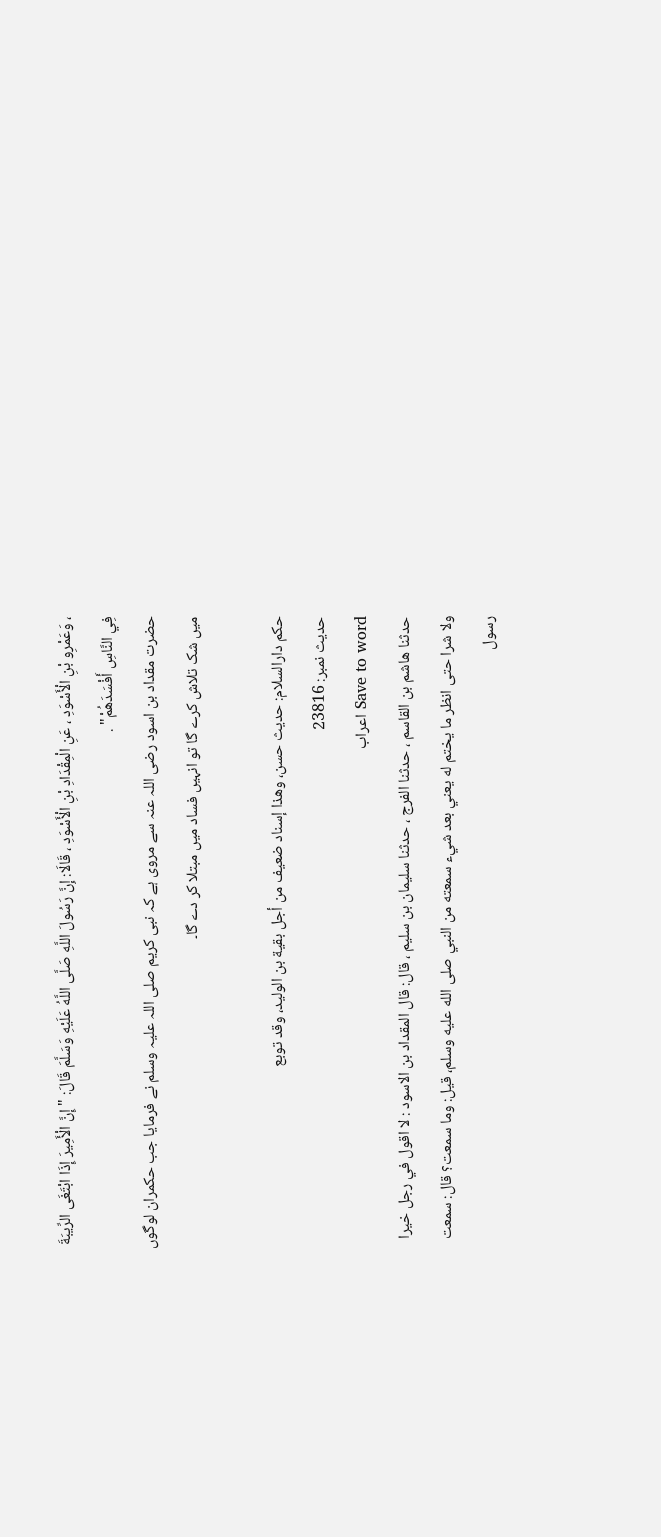، وَعَمْرِو بْنِ الْأَسْوَدِ ، عَنِ الْمِقْدَادِ بْنِ الْأَسْوَدِ ، قَالَا: إِنَّ رَسُولَ اللَّهِ صَلَّى اللَّهُ عَلَيْهِ وَسَلَّمَ قَالَ: " إِنَّ الْأَمِيرَ إِذَا ابْتَغَى الرِّيبَةَ فِي النَّاسِ أَفْسَدَهُمْ" .
حضرت مقداد بن اسود رضی اللہ عنہ سے مروی ہے کہ نبی کریم صلی اللہ علیہ وسلم نے فرمایا جب حکمران لوگوں میں شک تلاش کرے گا تو انہیں فساد میں مبتلا کر دے گا۔

حكم دارالسلام: حديث حسن، وهذا إسناد ضعيف من أجل بقية بن الوليد، وقد توبع
حدیث نمبر: 23816
Save to word اعراب
حدثنا هاشم بن القاسم ، حدثنا الفرج ، حدثنا سليمان بن سليم ، قال: قال المقداد بن الاسود : لا اقول في رجل خيرا ولا شرا حتى انظر ما يختم له يعني بعد شيء سمعته من النبي صلى الله عليه وسلم، قيل: وما سمعت؟ قال: سمعت رسول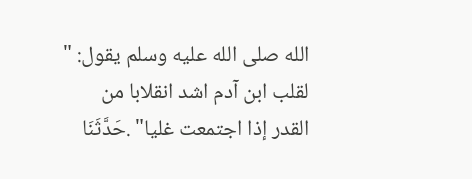الله صلى الله عليه وسلم يقول: " لقلب ابن آدم اشد انقلابا من القدر إذا اجتمعت غليا" .حَدَّثَنَا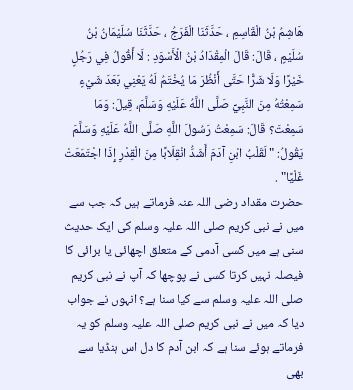هَاشِمُ بْنُ الْقَاسِمِ ، حَدَّثَنَا الْفَرَجُ ، حَدَّثَنَا سُلَيْمَانُ بْنُ سُلَيْمٍ ، قَالَ: قَالَ الْمِقْدَادُ بْنُ الْأَسْوَدِ : لَا أَقُولُ فِي رَجُلٍ خَيْرًا وَلَا شَرًّا حَتَّى أَنْظُرَ مَا يُخْتَمُ لَهُ يَعْنِي بَعَدَ شَيْءٍ سَمِعْتُهُ مِنَ النَّبِيِّ صَلَّى اللَّهُ عَلَيْهِ وَسَلَّمَ، قِيلَ: وَمَا سَمِعْتَ؟ قَالَ: سَمِعْتُ رَسُولَ اللَّهِ صَلَّى اللَّهُ عَلَيْهِ وَسَلَّمَ يَقُولُ: " لَقَلْبُ ابْنِ آدَمَ أَشَدُّ انْقِلَابًا مِنَ الْقِدْرِ إِذَا اجْتَمَعَتْ غَلْيًا" .
حضرت مقداد رضی اللہ عنہ فرماتے ہیں کہ جب سے میں نے نبی کریم صلی اللہ علیہ وسلم کی ایک حدیث سنی ہے میں کسی آدمی کے متعلق اچھائی یا برائی کا فیصلہ نہیں کرتا کسی نے پوچھا کہ آپ نے نبی کریم صلی اللہ علیہ وسلم سے کیا سنا ہے؟ انہوں نے جواب دیا کہ میں نے نبی کریم صلی اللہ علیہ وسلم کو یہ فرماتے ہوئے سنا ہے کہ ابن آدم کا دل اس ہنڈیا سے بھی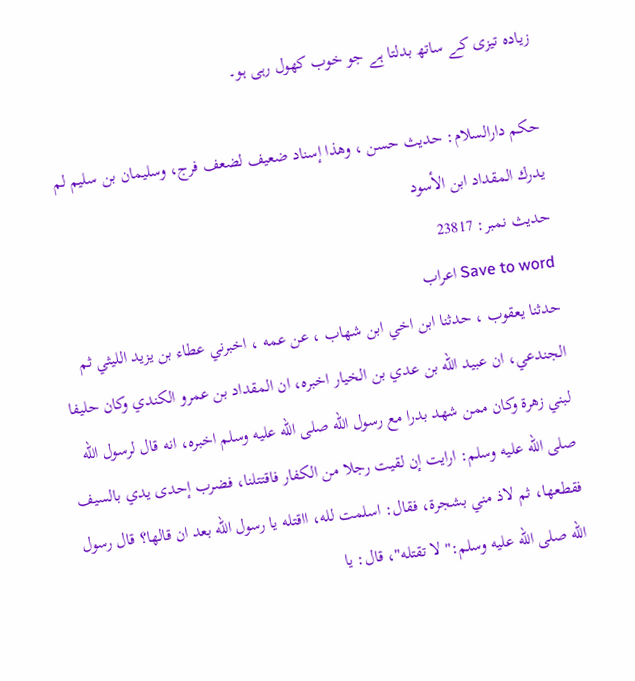زیادہ تیزی کے ساتھ بدلتا ہے جو خوب کھول رہی ہو۔

حكم دارالسلام: حديث حسن ، وهذا إسناد ضعيف لضعف فرج، وسليمان بن سليم لم يدرك المقداد ابن الأسود
حدیث نمبر: 23817
Save to word اعراب
حدثنا يعقوب ، حدثنا ابن اخي ابن شهاب ، عن عمه ، اخبرني عطاء بن يزيد الليثي ثم الجندعي، ان عبيد الله بن عدي بن الخيار اخبره، ان المقداد بن عمرو الكندي وكان حليفا لبني زهرة وكان ممن شهد بدرا مع رسول الله صلى الله عليه وسلم اخبره، انه قال لرسول الله صلى الله عليه وسلم: ارايت إن لقيت رجلا من الكفار فاقتتلنا، فضرب إحدى يدي بالسيف فقطعها، ثم لاذ مني بشجرة، فقال: اسلمت لله، ااقتله يا رسول الله بعد ان قالها؟ قال رسول الله صلى الله عليه وسلم:" لا تقتله"، قال: يا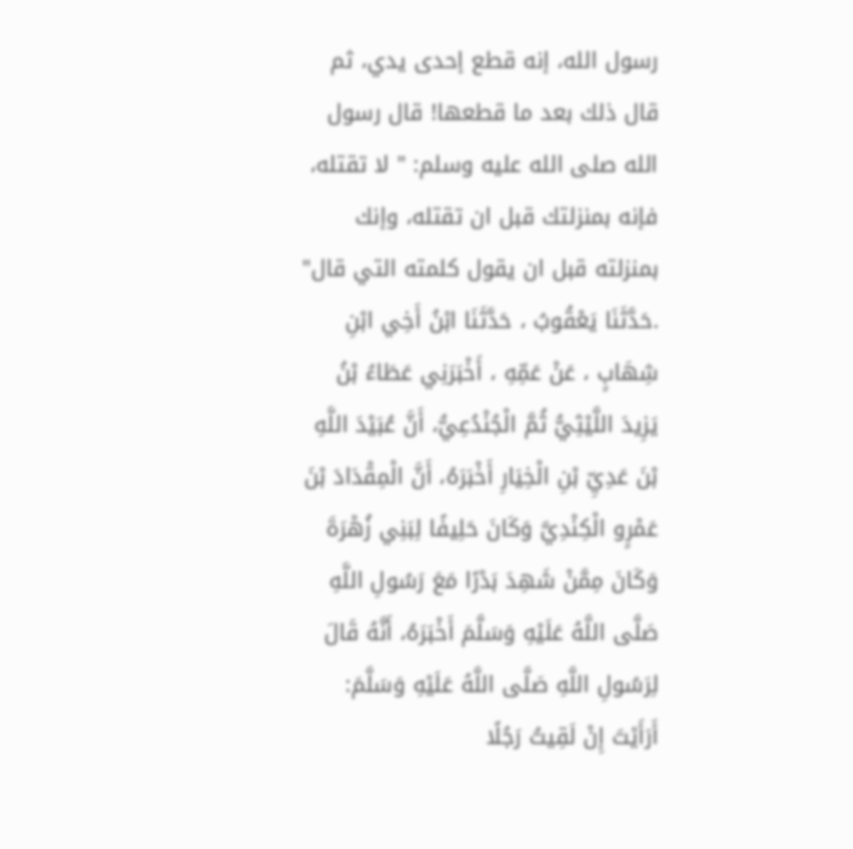رسول الله، إنه قطع إحدى يدي، ثم قال ذلك بعد ما قطعها! قال رسول الله صلى الله عليه وسلم: " لا تقتله، فإنه بمنزلتك قبل ان تقتله، وإنك بمنزلته قبل ان يقول كلمته التي قال" .حَدَّثَنَا يَعْقُوبُ ، حَدَّثَنَا ابْنُ أَخِي ابْنِ شِهَابٍ ، عَنْ عَمِّهِ ، أَخْبَرَنِي عَطَاءُ بْنُ يَزِيدَ اللَّيْثِيُّ ثُمَّ الْجُنْدُعِيُّ، أَنَّ عُبَيْدَ اللَّهِ بْنَ عَدِيِّ بْنِ الْخِيَارِ أَخْبَرَهُ، أَنَّ الْمِقْدَادَ بْنَ عَمْرٍو الْكِنْدِيَّ وَكَانَ حَلِيفًا لِبَنِي زُهْرَةَ وَكَانَ مِمَّنْ شَهِدَ بَدْرًا مَعَ رَسُولِ اللَّهِ صَلَّى اللَّهُ عَلَيْهِ وَسَلَّمَ أَخْبَرَهُ، أَنَّهُ قَالَ لِرَسُولِ اللَّهِ صَلَّى اللَّهُ عَلَيْهِ وَسَلَّمَ: أَرَأَيْتَ إِنْ لَقِيتُ رَجُلًا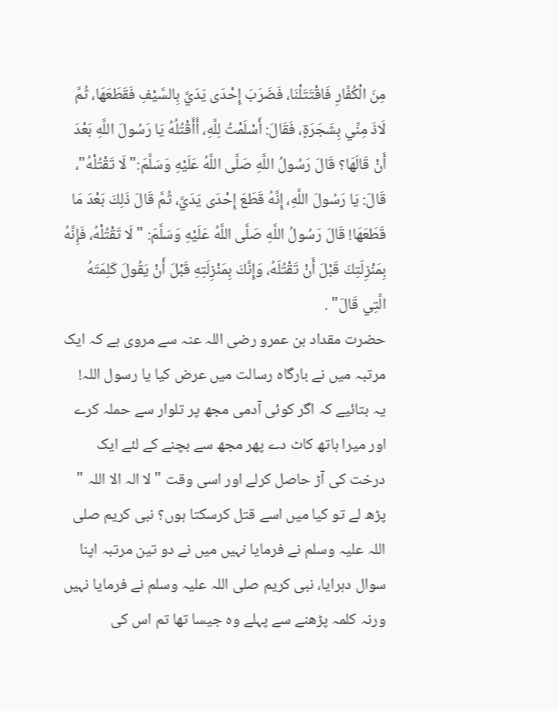مِنَ الْكُفَّارِ فَاقْتَتَلْنَا، فَضَرَبَ إِحْدَى يَدَيَّ بِالسَّيْفِ فَقَطَعَهَا، ثُمَّ لَاذَ مِنِّي بِشَجَرَةٍ، فَقَالَ: أَسْلَمْتُ لِلَّهِ، أَأَقْتُلُهُ يَا رَسُولَ اللَّهِ بَعْدَ أَنْ قَالَهَا؟ قَالَ رَسُولُ اللَّهِ صَلَّى اللَّهُ عَلَيْهِ وَسَلَّمَ:" لَا تَقْتُلْهُ"، قَالَ: يَا رَسُولَ اللَّهِ، إِنَّهُ قَطَعَ إِحْدَى يَدَيَّ، ثُمَّ قَالَ ذَلِكَ بَعْدَ مَا قَطَعَهَا! قَالَ رَسُولُ اللَّهِ صَلَّى اللَّهُ عَلَيْهِ وَسَلَّمَ: " لَا تَقْتُلْهُ، فَإِنَّهُ بِمَنْزِلَتِكَ قَبْلَ أَنْ تَقْتُلَهُ، وَإِنَّكَ بِمَنْزِلَتِهِ قَبْلَ أَنْ يَقُولَ كَلِمَتَهُ الَّتِي قَالَ" .
حضرت مقداد بن عمرو رضی اللہ عنہ سے مروی ہے کہ ایک مرتبہ میں نے بارگاہ رسالت میں عرض کیا یا رسول اللہ! یہ بتائیے کہ اگر کوئی آدمی مجھ پر تلوار سے حملہ کرے اور میرا ہاتھ کاٹ دے پھر مجھ سے بچنے کے لئے ایک درخت کی آڑ حاصل کرلے اور اسی وقت " لا الہ الا اللہ " پڑھ لے تو کیا میں اسے قتل کرسکتا ہوں؟ نبی کریم صلی اللہ علیہ وسلم نے فرمایا نہیں میں نے دو تین مرتبہ اپنا سوال دہرایا، نبی کریم صلی اللہ علیہ وسلم نے فرمایا نہیں ورنہ کلمہ پڑھنے سے پہلے وہ جیسا تھا تم اس کی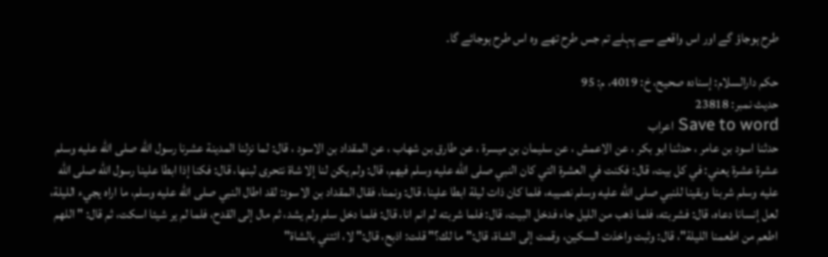طرح ہوجاؤ گے اور اس واقعے سے پہلے تم جس طرح تھے وہ اس طرح ہوجائے گا۔

حكم دارالسلام: إسناده صحيح، خ: 4019، م: 95
حدیث نمبر: 23818
Save to word اعراب
حدثنا اسود بن عامر ، حدثنا ابو بكر ، عن الاعمش ، عن سليمان بن ميسرة ، عن طارق بن شهاب ، عن المقداد بن الاسود ، قال: لما نزلنا المدينة عشرنا رسول الله صلى الله عليه وسلم عشرة عشرة يعني: في كل بيت، قال: فكنت في العشرة التي كان النبي صلى الله عليه وسلم فيهم، قال: ولم يكن لنا إلا شاة نتحرى لبنها، قال: فكنا إذا ابطا علينا رسول الله صلى الله عليه وسلم شربنا وبقينا للنبي صلى الله عليه وسلم نصيبه، فلما كان ذات ليلة ابطا علينا، قال: ونمنا، فقال المقداد بن الاسود: لقد اطال النبي صلى الله عليه وسلم، ما اراه يجيء الليلة، لعل إنسانا دعاه، قال: فشربته، فلما ذهب من الليل جاء فدخل البيت، قال: فلما شربته لم انم انا، قال: فلما دخل سلم ولم يشد، ثم مال إلى القدح، فلما لم ير شيئا اسكت، ثم قال: " اللهم اطعم من اطعمنا الليلة"، قال: وثبت واخذت السكين، وقمت إلى الشاة، قال:" ما لك؟" قلت: اذبح، قال:" لا، ائتني بالشاة"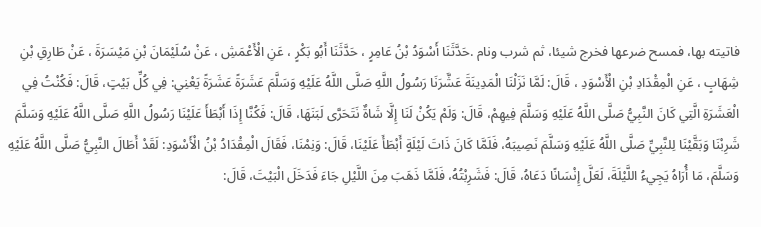فاتيته بها، فمسح ضرعها فخرج شيئا، ثم شرب ونام .حَدَّثَنَا أَسْوَدُ بْنُ عَامِرٍ ، حَدَّثَنَا أَبُو بَكْرٍ ، عَنِ الْأَعْمَشِ ، عَنْ سُلَيْمَانَ بْنِ مَيْسَرَةَ ، عَنْ طَارِقِ بْنِ شِهَابٍ ، عَنِ الْمِقْدَادِ بْنِ الْأَسْوَدِ ، قَالَ: لَمَّا نَزَلْنَا الْمَدِينَةَ عَشَّرَنَا رَسُولُ اللَّهِ صَلَّى اللَّهُ عَلَيْهِ وَسَلَّمَ عَشَرَةً عَشَرَةً يَعْنِي: فِي كُلِّ بَيْتٍ، قَالَ: فَكُنْتُ فِي الْعَشَرَةِ الَّتِي كَانَ النَّبِيُّ صَلَّى اللَّهُ عَلَيْهِ وَسَلَّمَ فِيهِمْ، قَالَ: وَلَمْ يَكُنْ لَنَا إِلَّا شَاةٌ نَتَحَرَّى لَبَنَهَا، قَالَ: فَكُنَّا إِذَا أَبْطَأَ عَلَيْنَا رَسُولُ اللَّهِ صَلَّى اللَّهُ عَلَيْهِ وَسَلَّمَ شَرِبْنَا وَبَقَّيْنَا لِلنَّبِيِّ صَلَّى اللَّهُ عَلَيْهِ وَسَلَّمَ نَصِيبَهُ، فَلَمَّا كَانَ ذَاتَ لَيْلَةٍ أَبْطَأَ عَلَيْنَا، قَالَ: وَنِمْنَا، فَقَالَ الْمِقْدَادُ بْنُ الْأَسْوَدِ: لَقَدْ أَطَالَ النَّبِيُّ صَلَّى اللَّهُ عَلَيْهِ وَسَلَّمَ، مَا أُرَاهُ يَجِيءُ اللَّيْلَةَ، لَعَلَّ إِنْسَانًا دَعَاهُ، قَالَ: فَشَرِبْتُهُ، فَلَمَّا ذَهَبَ مِنَ اللَّيْلِ جَاءَ فَدَخَلَ الْبَيْتَ، قَالَ: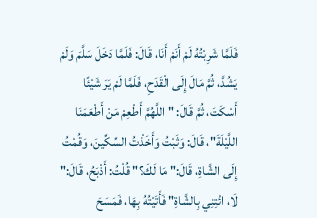فَلَمَّا شَرِبْتُهُ لَمْ أَنَمْ أَنَا، قَالَ: فَلَمَّا دَخَلَ سَلَّمَ وَلَمْ يَشُدَّ، ثُمَّ مَالَ إِلَى الْقَدَحِ، فَلَمَّا لَمْ يَرَ شَيْئًا أَسْكَتَ، ثُمَّ قَالَ: " اللَّهُمَّ أَطْعِمْ مَنْ أَطْعَمَنَا اللَّيْلَةَ"، قَالَ: وَثَبْتُ وَأَخَذْتُ السِّكِّينَ، وَقُمْتُ إِلَى الشَّاةِ، قَالَ:" مَا لَكَ؟" قُلْتُ: أَذْبَحُ، قَالَ:" لَا، ائْتِنِي بِالشَّاةِ" فَأَتَيْتُهُ بِهَا، فَمَسَحَ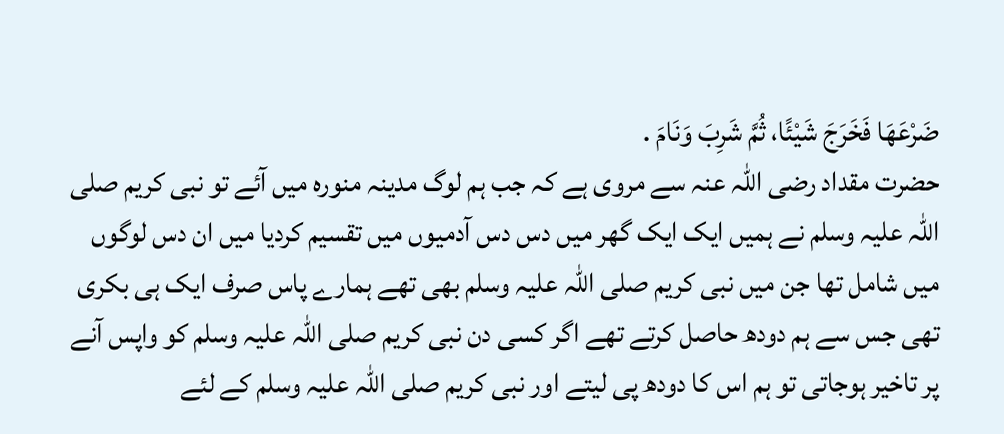ضَرْعَهَا فَخَرَجَ شَيْئًا، ثُمَّ شَرِبَ وَنَامَ .
حضرت مقداد رضی اللہ عنہ سے مروی ہے کہ جب ہم لوگ مدینہ منورہ میں آئے تو نبی کریم صلی اللہ علیہ وسلم نے ہمیں ایک ایک گھر میں دس دس آدمیوں میں تقسیم کردیا میں ان دس لوگوں میں شامل تھا جن میں نبی کریم صلی اللہ علیہ وسلم بھی تھے ہمارے پاس صرف ایک ہی بکری تھی جس سے ہم دودھ حاصل کرتے تھے اگر کسی دن نبی کریم صلی اللہ علیہ وسلم کو واپس آنے پر تاخیر ہوجاتی تو ہم اس کا دودھ پی لیتے اور نبی کریم صلی اللہ علیہ وسلم کے لئے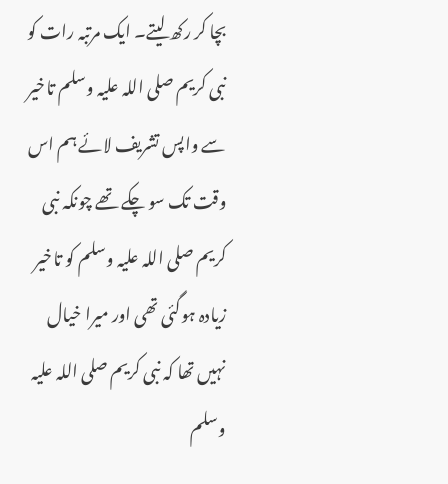بچا کر رکھ لیتے۔ ایک مرتبہ رات کو نبی کریم صلی اللہ علیہ وسلم تاخیر سے واپس تشریف لائے ہم اس وقت تک سو چکے تھے چونکہ نبی کریم صلی اللہ علیہ وسلم کو تاخیر زیادہ ہوگئی تھی اور میرا خیال نہیں تھا کہ نبی کریم صلی اللہ علیہ وسلم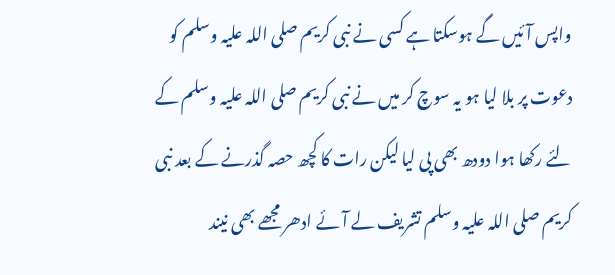واپس آئیں گے ہوسکتا ہے کسی نے نبی کریم صلی اللہ علیہ وسلم کو دعوت پر بلا لیا ہو یہ سوچ کر میں نے نبی کریم صلی اللہ علیہ وسلم کے لئے رکھا ہوا دودھ بھی پی لیا لیکن رات کا کچھ حصہ گذرنے کے بعد نبی کریم صلی اللہ علیہ وسلم تشریف لے آئے ادھر مجھے بھی نیند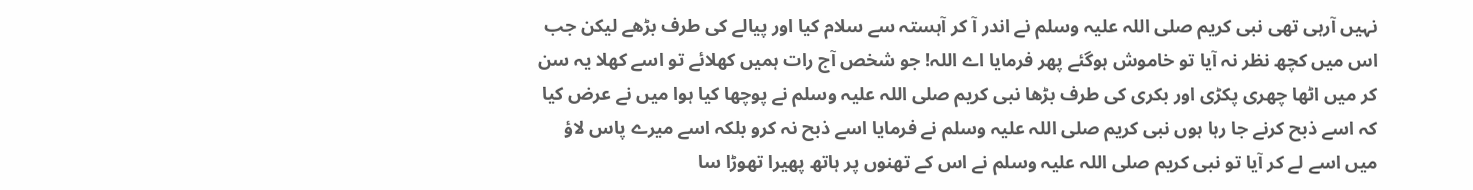نہیں آرہی تھی نبی کریم صلی اللہ علیہ وسلم نے اندر آ کر آہستہ سے سلام کیا اور پیالے کی طرف بڑھے لیکن جب اس میں کچھ نظر نہ آیا تو خاموش ہوگئے پھر فرمایا اے اللہ! جو شخص آج رات ہمیں کھلائے تو اسے کھلا یہ سن کر میں اٹھا چھری پکڑی اور بکری کی طرف بڑھا نبی کریم صلی اللہ علیہ وسلم نے پوچھا کیا ہوا میں نے عرض کیا کہ اسے ذبح کرنے جا رہا ہوں نبی کریم صلی اللہ علیہ وسلم نے فرمایا اسے ذبح نہ کرو بلکہ اسے میرے پاس لاؤ میں اسے لے کر آیا تو نبی کریم صلی اللہ علیہ وسلم نے اس کے تھنوں پر ہاتھ پھیرا تھوڑا سا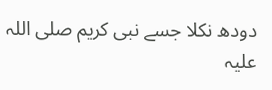دودھ نکلا جسے نبی کریم صلی اللہ علیہ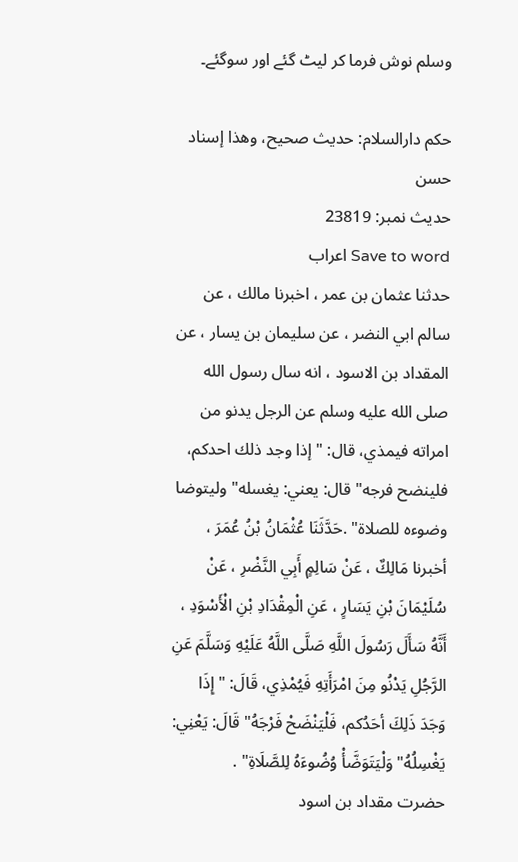وسلم نوش فرما کر لیٹ گئے اور سوگئے۔

حكم دارالسلام: حديث صحيح، وهذا إسناد حسن
حدیث نمبر: 23819
Save to word اعراب
حدثنا عثمان بن عمر ، اخبرنا مالك ، عن سالم ابي النضر ، عن سليمان بن يسار ، عن المقداد بن الاسود ، انه سال رسول الله صلى الله عليه وسلم عن الرجل يدنو من امراته فيمذي، قال: " إذا وجد ذلك احدكم، فلينضح فرجه" قال: يعني: يغسله" وليتوضا وضوءه للصلاة" .حَدَّثَنَا عُثْمَانُ بْنُ عُمَرَ ، أخبرنا مَالِكٌ ، عَنْ سَالِمٍ أَبِي النَّضْرِ ، عَنْ سُلَيْمَانَ بْنِ يَسَارٍ ، عَنِ الْمِقْدَادِ بْنِ الْأَسْوَدِ ، أَنَّهُ سَأَلَ رَسُولَ اللَّهِ صَلَّى اللَّهُ عَلَيْهِ وَسَلَّمَ عَنِ الرَّجُلِ يَدْنُو مِنَ امْرَأَتِهِ فَيُمْذِي، قَالَ: " إِذَا وَجَدَ ذَلِكَ أحَدُكم، فَلْيَنْضَحْ فَرْجَهُ" قَالَ: يَعْنِي: يَغْسِلُهُ" وَلْيَتَوَضَّأْ وُضُوءَهُ لِلصَّلَاةِ" .
حضرت مقداد بن اسود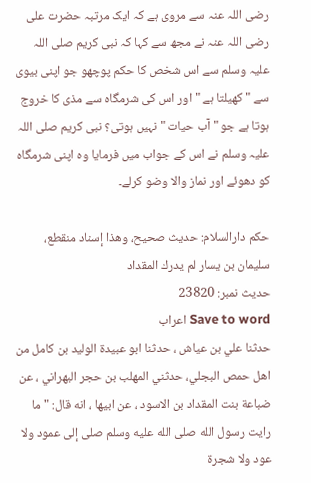رضی اللہ عنہ سے مروی ہے کہ ایک مرتبہ حضرت علی رضی اللہ عنہ نے مجھ سے کہا کہ نبی کریم صلی اللہ علیہ وسلم سے اس شخص کا حکم پوچھو جو اپنی بیوی سے " کھیلتا ہے " اور اس کی شرمگاہ سے مذی کا خروج ہوتا ہے جو " آب حیات " نہیں ہوتی؟ نبی کریم صلی اللہ علیہ وسلم نے اس کے جواب میں فرمایا وہ اپنی شرمگاہ کو دھوئے اور نماز والا وضو کرلے۔

حكم دارالسلام: حديث صحيح، وهذا إسناد منقطع، سليمان بن يسار لم يدرك المقداد
حدیث نمبر: 23820
Save to word اعراب
حدثنا علي بن عياش ، حدثنا ابو عبيدة الوليد بن كامل من اهل حمص البجلي، حدثني المهلب بن حجر البهراني ، عن ضباعة بنت المقداد بن الاسود ، عن ابيها ، انه قال: " ما رايت رسول الله صلى الله عليه وسلم صلى إلى عمود ولا عود ولا شجرة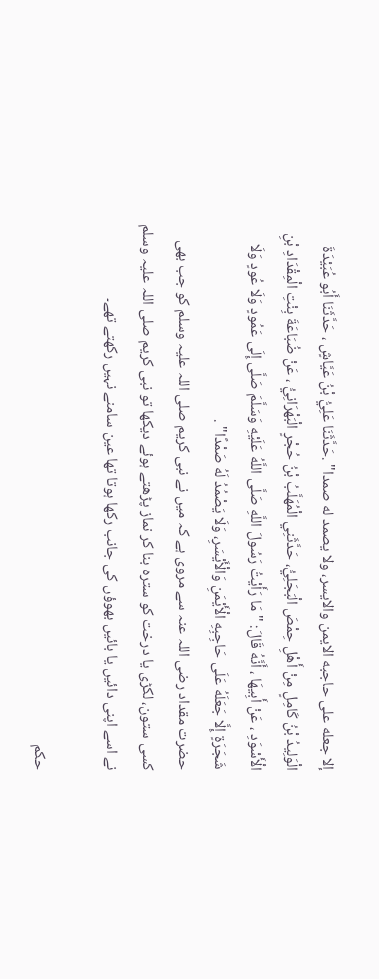إلا جعله على حاجبه الايمن والايسر، ولا يصمد له صمدا" .حَدَّثَنَا عَلِيُّ بْنُ عَيَّاشٍ ، حَدَّثَنَا أَبُو عُبَيْدَةَ الْوَلِيدُ بْنُ كَامِلٍ مِنْ أَهْلِ حِمْصَ الْبَجَلِيُّ، حَدَّثَنِي الْمُهَلَّبُ بْنُ حُجْرٍ الْبَهْرَانِيُّ ، عَنْ ضُبَاعَةَ بِنْتِ الْمِقْدَادِ بْنِ الْأَسْوَدِ ، عَنْ أَبِيهَا ، أَنَّهُ قَالَ: " مَا رَأَيْتُ رَسُولَ اللَّهِ صَلَّى اللَّهُ عَلَيْهِ وَسَلَّمَ صَلَّى إِلَى عَمُودٍ وَلَا عُودٍ وَلَا شَجَرَةٍ إِلَّا جَعَلَهُ عَلَى حَاجِبِهِ الْأَيْمَنِ وَالْأَيْسَرِ، وَلَا يَصْمُدُ لَهُ صَمْدًا" .
حضرت مقداد رضی اللہ عنہ سے مروی ہے کہ میں نے نبی کریم صلی اللہ علیہ وسلم کو جب بھی کسی ستون، لکڑی یا درخت کو سترہ بنا کر نماز پڑھتے ہوئے دیکھا تو نبی کریم صلی اللہ علیہ وسلم نے اسے اپنی دائیں یا بائیں بھوؤں کی جانب رکھا ہوتا تھا عین سامنے نہیں رکھتے تھے۔

حكم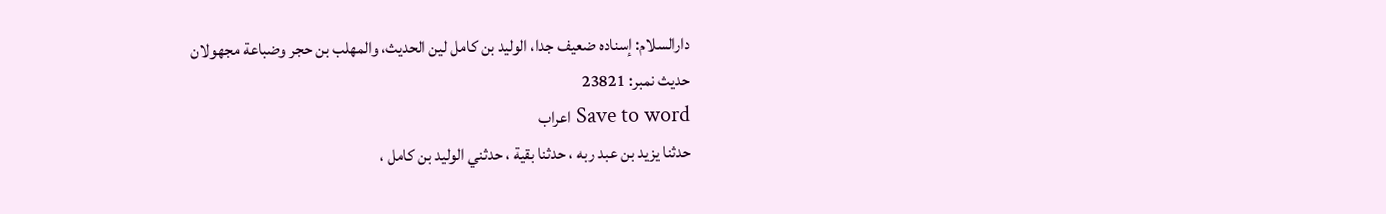دارالسلام: إسناده ضعيف جدا، الوليد بن كامل لين الحديث، والمهلب بن حجر وضباعة مجهولان
حدیث نمبر: 23821
Save to word اعراب
حدثنا يزيد بن عبد ربه ، حدثنا بقية ، حدثني الوليد بن كامل ،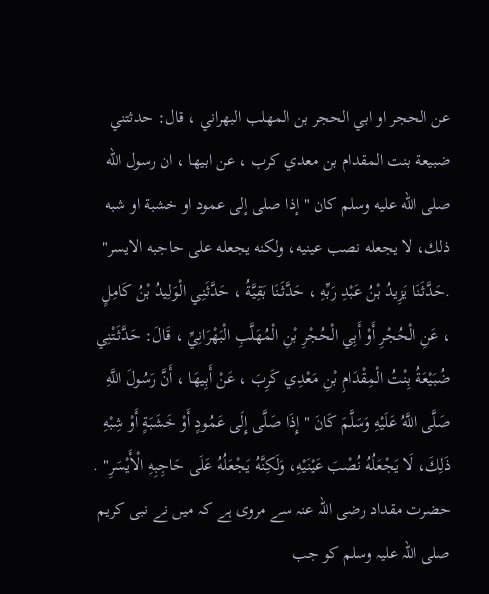عن الحجر او ابي الحجر بن المهلب البهراني ، قال: حدثتني ضبيعة بنت المقدام بن معدي كرب ، عن ابيها ، ان رسول الله صلى الله عليه وسلم كان " إذا صلى إلى عمود او خشبة او شبه ذلك، لا يجعله نصب عينيه، ولكنه يجعله على حاجبه الايسر" .حَدَّثَنَا يَزِيدُ بْنُ عَبْدِ رَبِّهِ ، حَدَّثَنَا بَقِيَّةُ ، حَدَّثَنِي الْوَلِيدُ بْنُ كَامِلٍ ، عَنِ الْحُجْرِ أَوْ أَبِي الْحُجْرِ بْنِ الْمُهَلَّبِ الْبَهْرَانِيِّ ، قَالَ: حَدَّثَتْنِي ضُبَيْعَةُ بِنْتُ الْمِقْدَامِ بْنِ مَعْدِي كَرِبَ ، عَنْ أَبِيهَا ، أَنَّ رَسُولَ اللَّهِ صَلَّى اللَّهُ عَلَيْهِ وَسَلَّمَ كَانَ " إِذَا صَلَّى إِلَى عَمُودٍ أَوْ خَشَبَةٍ أَوْ شِبْهِ ذَلِكَ، لَا يَجْعَلُهُ نُصْبَ عَيْنَيْهِ، وَلَكِنَّهُ يَجْعَلُهُ عَلَى حَاجِبِهِ الْأَيْسَرِ" .
حضرت مقداد رضی اللہ عنہ سے مروی ہے کہ میں نے نبی کریم صلی اللہ علیہ وسلم کو جب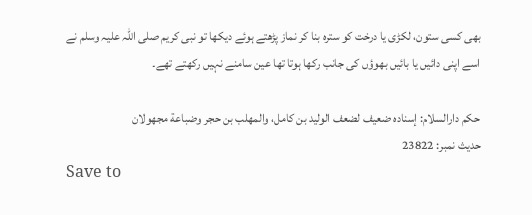بھی کسی ستون، لکڑی یا درخت کو سترہ بنا کر نماز پڑھتے ہوئے دیکھا تو نبی کریم صلی اللہ علیہ وسلم نے اسے اپنی دائیں یا بائیں بھوؤں کی جانب رکھا ہوتا تھا عین سامنے نہیں رکھتے تھے۔

حكم دارالسلام: إسناده ضعيف لضعف الوليد بن كامل، والمهلب بن حجر وضباعة مجهولان
حدیث نمبر: 23822
Save to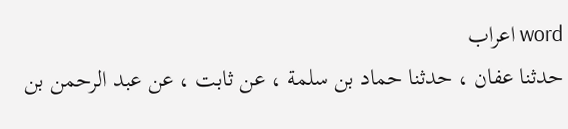word اعراب
حدثنا عفان ، حدثنا حماد بن سلمة ، عن ثابت ، عن عبد الرحمن بن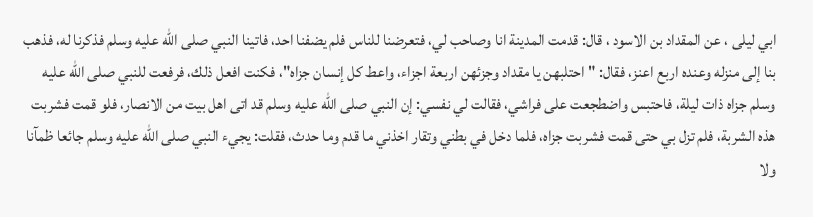ابي ليلى ، عن المقداد بن الاسود ، قال: قدمت المدينة انا وصاحب لي، فتعرضنا للناس فلم يضفنا احد، فاتينا النبي صلى الله عليه وسلم فذكرنا له، فذهب بنا إلى منزله وعنده اربع اعنز، فقال: " احتلبهن يا مقداد وجزئهن اربعة اجزاء، واعط كل إنسان جزاه"، فكنت افعل ذلك، فرفعت للنبي صلى الله عليه وسلم جزاه ذات ليلة، فاحتبس واضطجعت على فراشي، فقالت لي نفسي: إن النبي صلى الله عليه وسلم قد اتى اهل بيت من الانصار، فلو قمت فشربت هذه الشربة، فلم تزل بي حتى قمت فشربت جزاه، فلما دخل في بطني وتقار اخذني ما قدم وما حدث، فقلت: يجيء النبي صلى الله عليه وسلم جائعا ظمآنا ولا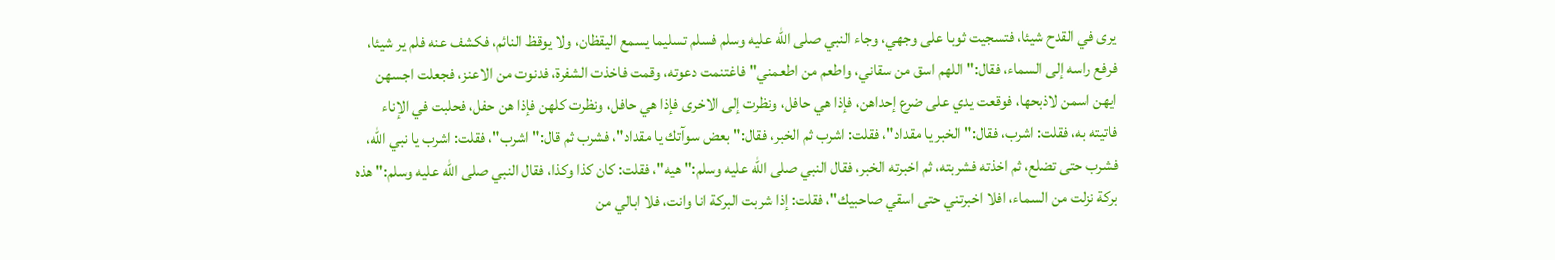يرى في القدح شيئا، فتسجيت ثوبا على وجهي، وجاء النبي صلى الله عليه وسلم فسلم تسليما يسمع اليقظان، ولا يوقظ النائم، فكشف عنه فلم ير شيئا، فرفع راسه إلى السماء، فقال:" اللهم اسق من سقاني، واطعم من اطعمني" فاغتنمت دعوته، وقمت فاخذت الشفرة، فدنوت من الاعنز، فجعلت اجسهن ايهن اسمن لاذبحها، فوقعت يدي على ضرع إحداهن، فإذا هي حافل، ونظرت إلى الاخرى فإذا هي حافل، ونظرت كلهن فإذا هن حفل، فحلبت في الإناء فاتيته به، فقلت: اشرب، فقال:" الخبر يا مقداد"، فقلت: اشرب ثم الخبر، فقال:" بعض سوآتك يا مقداد"، فشرب ثم قال:" اشرب"، فقلت: اشرب يا نبي الله، فشرب حتى تضلع، ثم اخذته فشربته، ثم اخبرته الخبر، فقال النبي صلى الله عليه وسلم:" هيه"، فقلت: كان كذا وكذا، فقال النبي صلى الله عليه وسلم:" هذه بركة نزلت من السماء، افلا اخبرتني حتى اسقي صاحبيك"، فقلت: إذا شربت البركة انا وانت، فلا ابالي من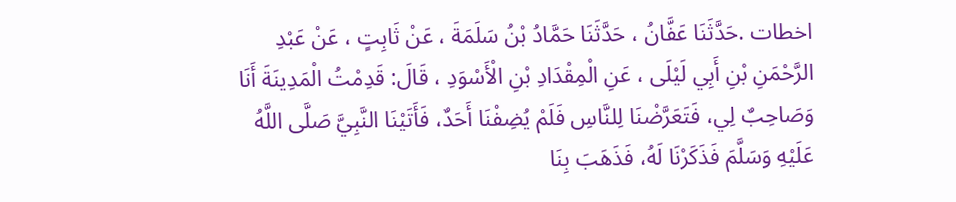اخطات .حَدَّثَنَا عَفَّانُ ، حَدَّثَنَا حَمَّادُ بْنُ سَلَمَةَ ، عَنْ ثَابِتٍ ، عَنْ عَبْدِ الرَّحْمَنِ بْنِ أَبِي لَيْلَى ، عَنِ الْمِقْدَادِ بْنِ الْأَسْوَدِ ، قَالَ: قَدِمْتُ الْمَدِينَةَ أَنَا وَصَاحِبٌ لِي، فَتَعَرَّضْنَا لِلنَّاسِ فَلَمْ يُضِفْنَا أَحَدٌ، فَأَتَيْنَا النَّبِيَّ صَلَّى اللَّهُ عَلَيْهِ وَسَلَّمَ فَذَكَرْنَا لَهُ، فَذَهَبَ بِنَا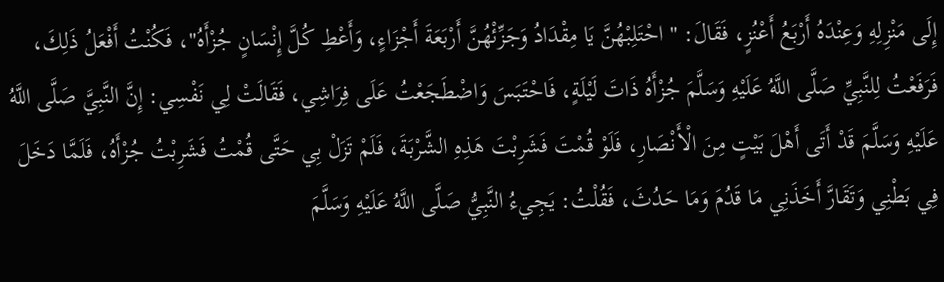إِلَى مَنْزِلِهِ وَعِنْدَهُ أَرْبَعُ أَعْنُزٍ، فَقَالَ: " احْتَلِبْهُنَّ يَا مِقْدَادُ وَجَزِّئْهُنَّ أَرْبَعَةَ أَجْزَاءٍ، وَأَعْطِ كُلَّ إِنْسَانٍ جُزْأَهُ"، فَكُنْتُ أَفْعَلُ ذَلِكَ، فَرَفَعْتُ لِلنَّبِيِّ صَلَّى اللَّهُ عَلَيْهِ وَسَلَّمَ جُزْأَهُ ذَاتَ لَيْلَةٍ، فَاحْتَبَسَ وَاضْطَجَعْتُ عَلَى فِرَاشِي، فَقَالَتْ لِي نَفْسِي: إِنَّ النَّبِيَّ صَلَّى اللَّهُ عَلَيْهِ وَسَلَّمَ قَدْ أَتَى أَهْلَ بَيْتٍ مِنَ الْأَنْصَارِ، فَلَوْ قُمْتَ فَشَرِبْتَ هَذِهِ الشَّرْبَةَ، فَلَمْ تَزَلْ بِي حَتَّى قُمْتُ فَشَرِبْتُ جُزْأَهُ، فَلَمَّا دَخَلَ فِي بَطْنِي وَتَقَارَّ أَخَذَنِي مَا قَدُمَ وَمَا حَدُثَ، فَقُلْتُ: يَجِيءُ النَّبِيُّ صَلَّى اللَّهُ عَلَيْهِ وَسَلَّمَ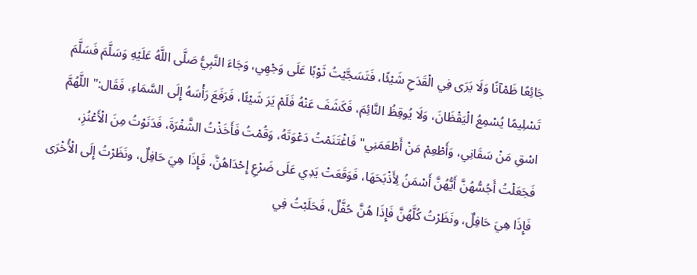جَائِعًا ظَمْآنًا وَلَا يَرَى فِي الْقَدَحِ شَيْئًا، فَتَسَجَّيْتُ ثَوْبًا عَلَى وَجْهِي، وَجَاءَ النَّبِيُّ صَلَّى اللَّهُ عَلَيْهِ وَسَلَّمَ فَسَلَّمَ تَسْلِيمًا يُسْمِعُ الْيَقْظَانَ، وَلَا يُوقِظُ النَّائِمَ، فَكَشَفَ عَنْهُ فَلَمْ يَرَ شَيْئًا، فَرَفَعَ رَأْسَهُ إِلَى السَّمَاءِ، فَقَال:" اللَّهُمَّ اسْقِ مَنْ سَقَانِي، وَأَطْعِمْ مَنْ أَطْعَمَنِي" فَاغْتَنَمْتُ دَعْوَتَهُ، وَقُمْتُ فَأَخَذْتُ الشَّفْرَةَ، فَدَنَوْتُ مِنَ الْأَعْنُزِ، فَجَعَلْتُ أَجُسُّهُنَّ أَيُّهُنَّ أَسْمَنُ لِأَذْبَحَهَا، فَوَقَعَتْ يَدِي عَلَى ضَرْعِ إِحْدَاهُنَّ، فَإِذَا هِيَ حَافِلٌ، ونَظَرْتُ إِلَى الْأُخْرَى فَإِذَا هِيَ حَافِلٌ، ونَظَرْتُ كُلَّهُنَّ فَإِذَا هُنَّ حُفَّلٌ، فَحَلَبْتُ فِي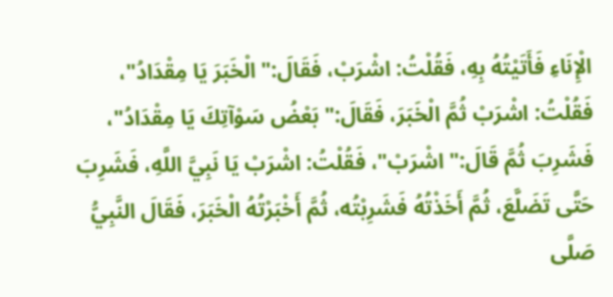الْإِنَاءِ فَأَتَيْتُهُ بِهِ، فَقُلْتُ: اشْرَبْ، فَقَالَ:" الْخَبَرَ يَا مِقْدَادُ"، فَقُلْتُ: اشْرَبْ ثُمَّ الْخَبَرَ، فَقَالَ:" بَعْضُ سَوْآتِكَ يَا مِقْدَادُ"، فَشَرِبَ ثُمَّ قَالَ:" اشْرَبْ"، فَقُلْتُ: اشْرَبْ يَا نَبِيَّ اللَّهِ، فَشَرِبَ حَتَّى تَضَلَّعَ، ثُمَّ أَخَذْتُهُ فَشَرِبْتُه، ثُمَّ أَخْبَرْتُهُ الْخَبَرَ، فَقَالَ النَّبِيُّ صَلَّى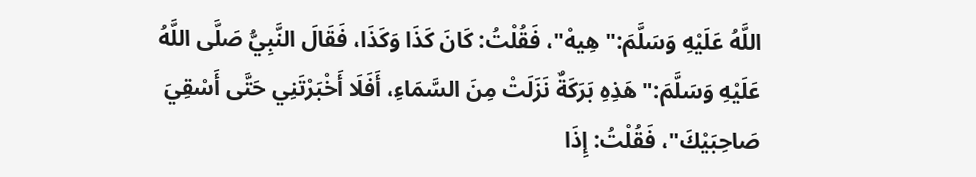اللَّهُ عَلَيْهِ وَسَلَّمَ:" هِيهْ"، فَقُلْتُ: كَانَ كَذَا وَكَذَا، فَقَالَ النَّبِيُّ صَلَّى اللَّهُ عَلَيْهِ وَسَلَّمَ:" هَذِهِ بَرَكَةٌ نَزَلَتْ مِنَ السَّمَاءِ، أَفَلَا أَخْبَرْتَنِي حَتَّى أَسْقِيَ صَاحِبَيْكَ"، فَقُلْتُ: إِذَا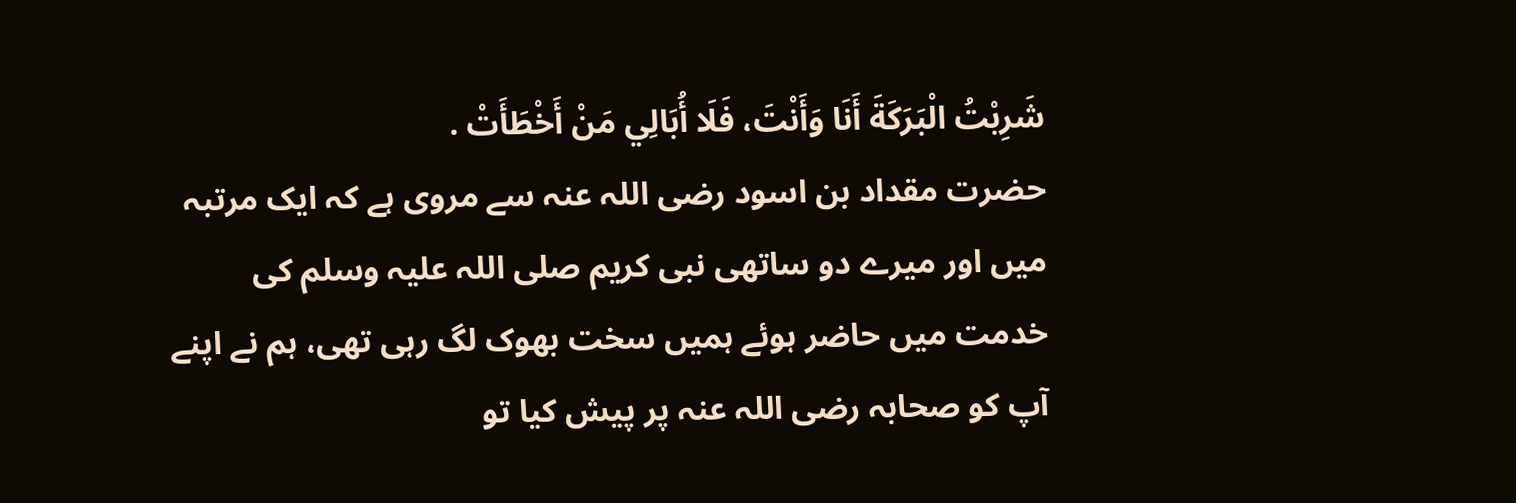شَرِبْتُ الْبَرَكَةَ أَنَا وَأَنْتَ، فَلَا أُبَالِي مَنْ أَخْطَأَتْ .
حضرت مقداد بن اسود رضی اللہ عنہ سے مروی ہے کہ ایک مرتبہ میں اور میرے دو ساتھی نبی کریم صلی اللہ علیہ وسلم کی خدمت میں حاضر ہوئے ہمیں سخت بھوک لگ رہی تھی، ہم نے اپنے آپ کو صحابہ رضی اللہ عنہ پر پیش کیا تو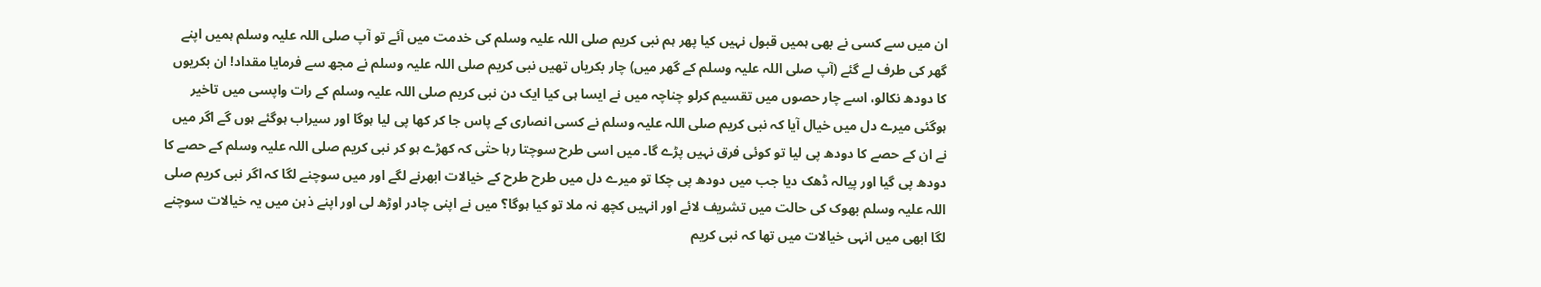ان میں سے کسی نے بھی ہمیں قبول نہیں کیا پھر ہم نبی کریم صلی اللہ علیہ وسلم کی خدمت میں آئے تو آپ صلی اللہ علیہ وسلم ہمیں اپنے گھر کی طرف لے گئے (آپ صلی اللہ علیہ وسلم کے گھر میں) چار بکریاں تھیں نبی کریم صلی اللہ علیہ وسلم نے مجھ سے فرمایا مقداد! ان بکریوں کا دودھ نکالو، اسے چار حصوں میں تقسیم کرلو چناچہ میں نے ایسا ہی کیا ایک دن نبی کریم صلی اللہ علیہ وسلم کے رات واپسی میں تاخیر ہوگئی میرے دل میں خیال آیا کہ نبی کریم صلی اللہ علیہ وسلم نے کسی انصاری کے پاس جا کر کھا پی لیا ہوگا اور سیراب ہوگئے ہوں گے اگر میں نے ان کے حصے کا دودھ پی لیا تو کوئی فرق نہیں پڑے گا۔ میں اسی طرح سوچتا رہا حتٰی کہ کھڑے ہو کر نبی کریم صلی اللہ علیہ وسلم کے حصے کا دودھ پی گیا اور پیالہ ڈھک دیا جب میں دودھ پی چکا تو میرے دل میں طرح طرح کے خیالات ابھرنے لگے اور میں سوچنے لگا کہ اگر نبی کریم صلی اللہ علیہ وسلم بھوک کی حالت میں تشریف لائے اور انہیں کچھ نہ ملا تو کیا ہوگا؟ میں نے اپنی چادر اوڑھ لی اور اپنے ذہن میں یہ خیالات سوچنے لگا ابھی میں انہی خیالات میں تھا کہ نبی کریم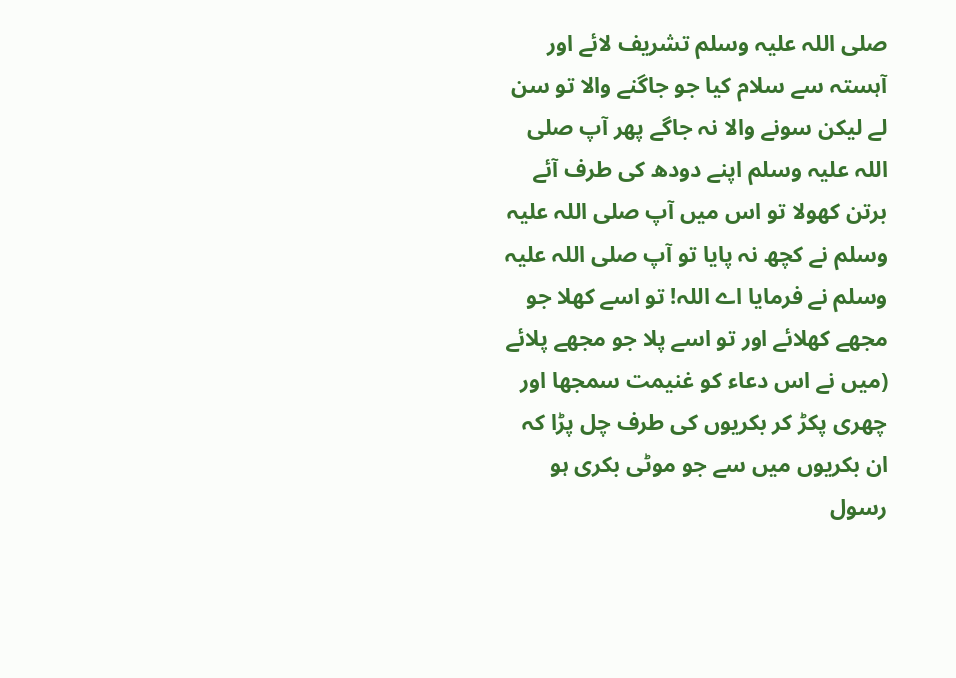صلی اللہ علیہ وسلم تشریف لائے اور آہستہ سے سلام کیا جو جاگنے والا تو سن لے لیکن سونے والا نہ جاگے پھر آپ صلی اللہ علیہ وسلم اپنے دودھ کی طرف آئے برتن کھولا تو اس میں آپ صلی اللہ علیہ وسلم نے کچھ نہ پایا تو آپ صلی اللہ علیہ وسلم نے فرمایا اے اللہ! تو اسے کھلا جو مجھے کھلائے اور تو اسے پلا جو مجھے پلائے (میں نے اس دعاء کو غنیمت سمجھا اور چھری پکڑ کر بکریوں کی طرف چل پڑا کہ ان بکریوں میں سے جو موٹی بکری ہو رسول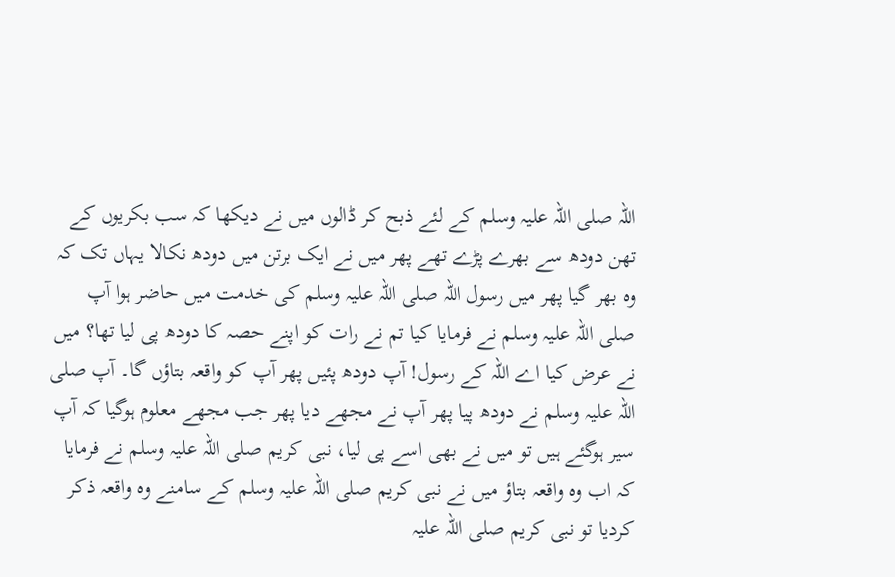اللہ صلی اللہ علیہ وسلم کے لئے ذبح کر ڈالوں میں نے دیکھا کہ سب بکریوں کے تھن دودھ سے بھرے پڑے تھے پھر میں نے ایک برتن میں دودھ نکالا یہاں تک کہ وہ بھر گیا پھر میں رسول اللہ صلی اللہ علیہ وسلم کی خدمت میں حاضر ہوا آپ صلی اللہ علیہ وسلم نے فرمایا کیا تم نے رات کو اپنے حصہ کا دودھ پی لیا تھا؟ میں نے عرض کیا اے اللہ کے رسول! آپ دودھ پئیں پھر آپ کو واقعہ بتاؤں گا۔ آپ صلی اللہ علیہ وسلم نے دودھ پیا پھر آپ نے مجھے دیا پھر جب مجھے معلوم ہوگیا کہ آپ سیر ہوگئے ہیں تو میں نے بھی اسے پی لیا، نبی کریم صلی اللہ علیہ وسلم نے فرمایا کہ اب وہ واقعہ بتاؤ میں نے نبی کریم صلی اللہ علیہ وسلم کے سامنے وہ واقعہ ذکر کردیا تو نبی کریم صلی اللہ علیہ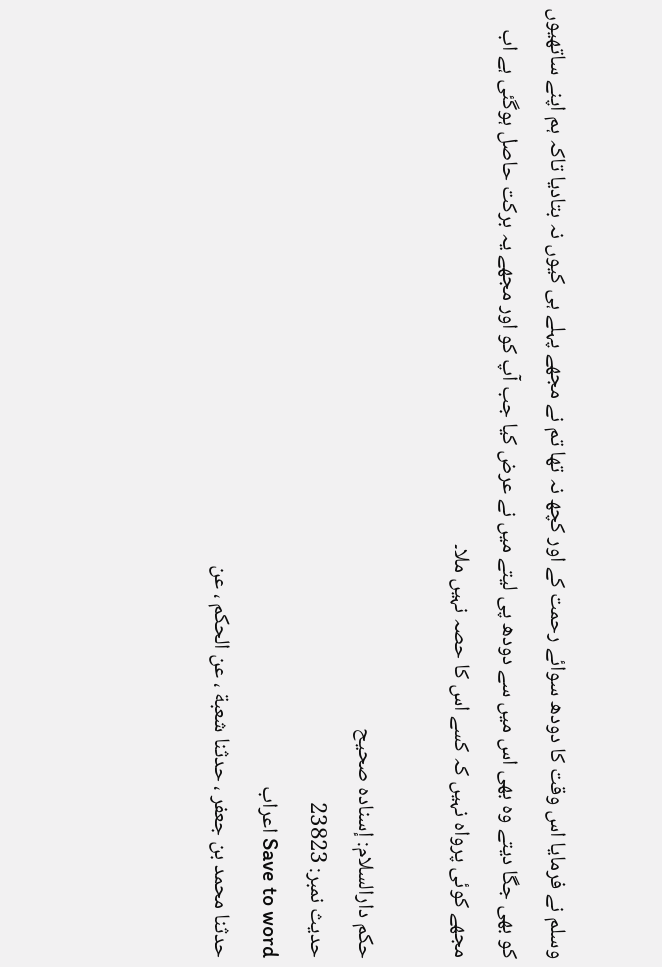وسلم نے فرمایا اس وقت کا دودھ سوائے رحمت کے اور کچھ نہ تھا تم نے مجھے پہلے ہی کیوں نہ بتادیا تاکہ ہم اپنے ساتھیوں کو بھی جگا دیتے وہ بھی اس میں سے دودھ پی لیتے میں نے عرض کیا جب آپ کو اور مجھے یہ برکت حاصل ہوگئی ہے اب مجھے کوئی پرواہ نہیں کہ کسے اس کا حصہ نہیں ملا۔

حكم دارالسلام: إسناده صحيح
حدیث نمبر: 23823
Save to word اعراب
حدثنا محمد بن جعفر ، حدثنا شعبة ، عن الحكم ، عن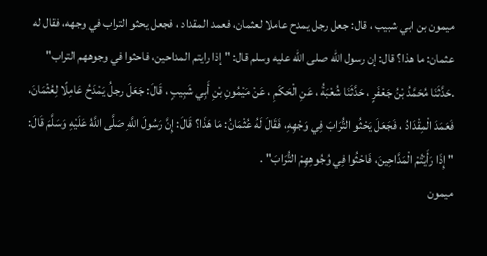ميمون بن ابي شبيب ، قال: جعل رجل يمدح عاملا لعثمان، فعمد المقداد ، فجعل يحثو التراب في وجهه، فقال له عثمان: ما هذا؟ قال: إن رسول الله صلى الله عليه وسلم قال: " إذا رايتم المداحين، فاحثوا في وجوههم التراب" .حَدَّثَنَا مُحَمَّدُ بْنُ جَعْفَرٍ ، حَدَّثَنَا شُعْبَةُ ، عَنِ الْحَكَمِ ، عَنْ مَيْمُونِ بْنِ أَبِي شَبِيبٍ ، قَالَ: جَعَلَ رجلُ يَمْدَحُ عَامِلًا لِعُثْمَانَ، فَعَمَدَ الْمِقْدَادُ ، فَجَعَلَ يَحْثُو التُّرَابَ فِي وَجْهِهِ، فَقَالَ لَهُ عُثْمَانُ: مَا هَذَا؟ قَالَ: إِنَّ رَسُولَ اللَّهِ صَلَّى اللَّهُ عَلَيْهِ وَسَلَّمَ قَالَ: " إِذَا رَأَيْتُمْ الْمَدَّاحِينَ، فَاحْثُوا فِي وُجُوهِهِمْ التُّرَابَ" .
میمون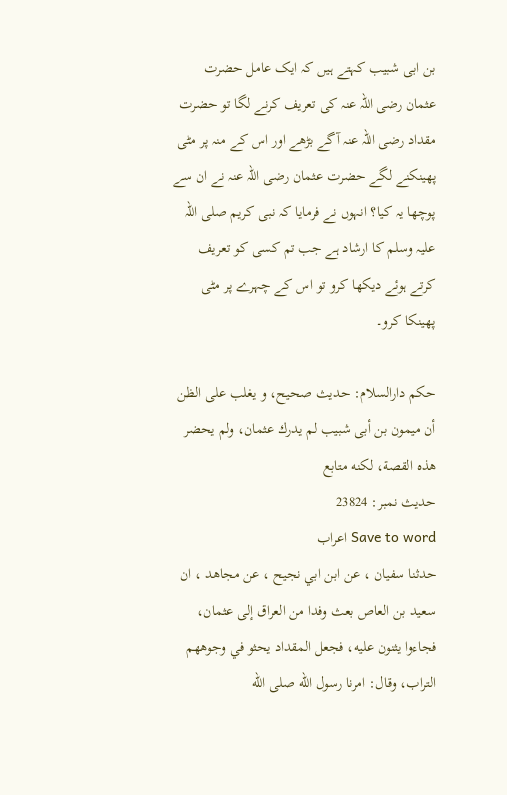بن ابی شبیب کہتے ہیں کہ ایک عامل حضرت عثمان رضی اللہ عنہ کی تعریف کرنے لگا تو حضرت مقداد رضی اللہ عنہ آگے بڑھے اور اس کے منہ پر مٹی پھینکنے لگے حضرت عثمان رضی اللہ عنہ نے ان سے پوچھا یہ کیا؟ انہوں نے فرمایا کہ نبی کریم صلی اللہ علیہ وسلم کا ارشاد ہے جب تم کسی کو تعریف کرتے ہوئے دیکھا کرو تو اس کے چہرے پر مٹی پھینکا کرو۔

حكم دارالسلام: حديث صحيح، و يغلب على الظن أن ميمون بن أبى شبيب لم يدرك عثمان، ولم يحضر هذه القصة، لكنه متابع
حدیث نمبر: 23824
Save to word اعراب
حدثنا سفيان ، عن ابن ابي نجيح ، عن مجاهد ، ان سعيد بن العاص بعث وفدا من العراق إلى عثمان، فجاءوا يثنون عليه، فجعل المقداد يحثو في وجوههم التراب، وقال: امرنا رسول الله صلى الله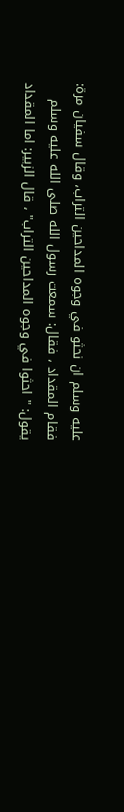عليه وسلم ان نحثو في وجوه المداحين التراب، وقال سفيان مرة: فقام المقداد ، فقال: سمعت رسول الله صلى الله عليه وسلم يقول: " احثوا في وجوه المداحين التراب" ، قال الزبير: اما المقداد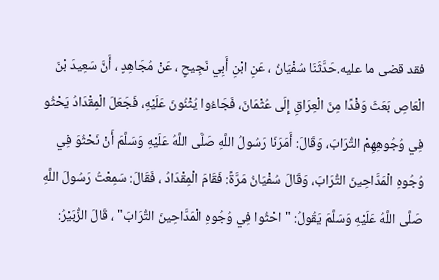فقد قضى ما عليه.حَدَّثَنَا سُفْيَانُ ، عَنِ ابْنِ أَبِي نَجِيحٍ ، عَنْ مُجَاهِدٍ ، أَنَّ سَعِيدَ بْنَ الْعَاصِ بَعَثَ وَفْدًا مِنَ الْعِرَاقِ إِلَى عُثْمَانَ، فَجَاءُوا يُثْنُونَ عَلَيْهِ، فَجَعَلَ الْمِقْدَادُ يَحْثُو فِي وُجُوهِهِمْ التُّرَابَ، وَقَالَ: أَمَرَنَا رَسُولُ اللَّهِ صَلَّى اللَّهُ عَلَيْهِ وَسَلَّمَ أَنْ نَحْثُوَ فِي وُجُوهِ الْمَدَّاحِينَ التُّرَابَ، وَقَالَ سُفْيَانُ مَرَّةً: فَقَامَ الْمِقْدَادُ ، فَقَالَ: سَمِعْتُ رَسُولَ اللَّهِ صَلَّى اللَّهُ عَلَيْهِ وَسَلَّمَ يَقُولُ: " احْثُوا فِي وُجُوهِ الْمَدَّاحِينَ التُّرَابَ" ، قَالَ الزُّبَيْرُ: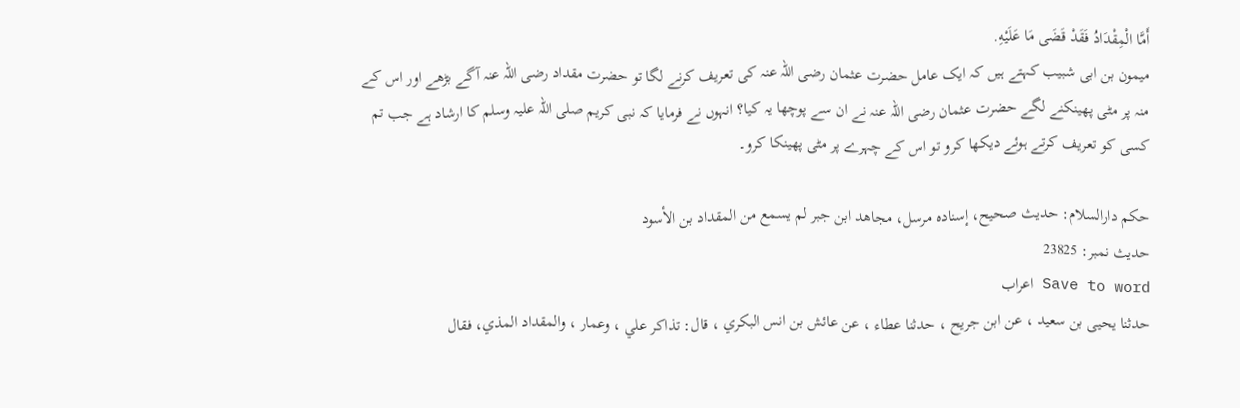أَمَّا الْمِقْدَادُ فَقَدْ قَضَى مَا عَلَيْهِ.
میمون بن ابی شبیب کہتے ہیں کہ ایک عامل حضرت عثمان رضی اللہ عنہ کی تعریف کرنے لگا تو حضرت مقداد رضی اللہ عنہ آگے بڑھے اور اس کے منہ پر مٹی پھینکنے لگے حضرت عثمان رضی اللہ عنہ نے ان سے پوچھا یہ کیا؟ انہوں نے فرمایا کہ نبی کریم صلی اللہ علیہ وسلم کا ارشاد ہے جب تم کسی کو تعریف کرتے ہوئے دیکھا کرو تو اس کے چہرے پر مٹی پھینکا کرو۔

حكم دارالسلام: حديث صحيح، إسناده مرسل، مجاهد ابن جبر لم يسمع من المقداد بن الأسود
حدیث نمبر: 23825
Save to word اعراب
حدثنا يحيى بن سعيد ، عن ابن جريح ، حدثنا عطاء ، عن عائش بن انس البكري ، قال: تذاكر علي ، وعمار ، والمقداد المذي، فقال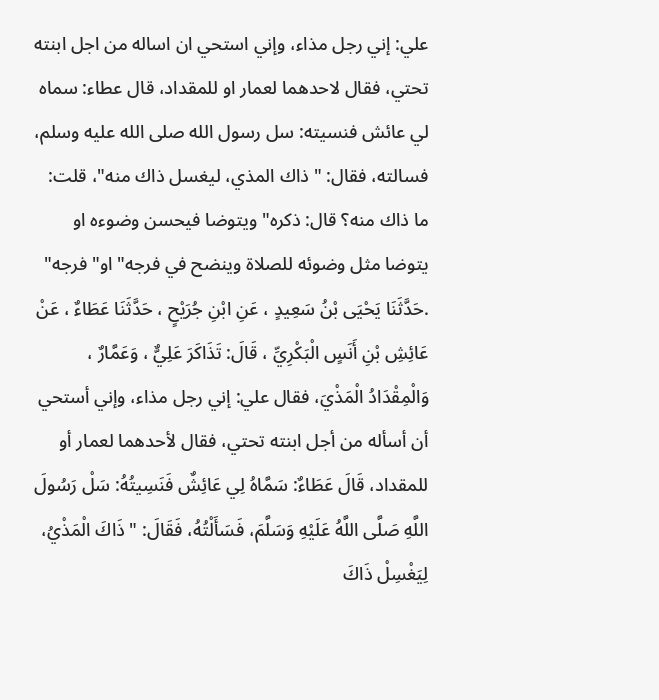علي: إني رجل مذاء، وإني استحي ان اساله من اجل ابنته تحتي، فقال لاحدهما لعمار او للمقداد، قال عطاء: سماه لي عائش فنسيته: سل رسول الله صلى الله عليه وسلم، فسالته، فقال: " ذاك المذي، ليغسل ذاك منه"، قلت: ما ذاك منه؟ قال: ذكره" ويتوضا فيحسن وضوءه او يتوضا مثل وضوئه للصلاة وينضح في فرجه" او" فرجه" .حَدَّثَنَا يَحْيَى بْنُ سَعِيدٍ ، عَنِ ابْنِ جُرَيْحٍ ، حَدَّثَنَا عَطَاءٌ ، عَنْ عَائِشِ بْنِ أَنَسٍ الْبَكْرِيِّ ، قَالَ: تَذَاكَرَ عَلِيٌّ ، وَعَمَّارٌ ، وَالْمِقْدَادُ الْمَذْيَ، فقال علي: إني رجل مذاء، وإني أستحي أن أسأله من أجل ابنته تحتي، فقال لأحدهما لعمار أو للمقداد، قَالَ عَطَاءٌ: سَمَّاهُ لِي عَائِشٌ فَنَسِيتُهُ: سَلْ رَسُولَ اللَّهِ صَلَّى اللَّهُ عَلَيْهِ وَسَلَّمَ، فَسَأَلْتُهُ، فَقَالَ: " ذَاكَ الْمَذْيُ، لِيَغْسِلْ ذَاكَ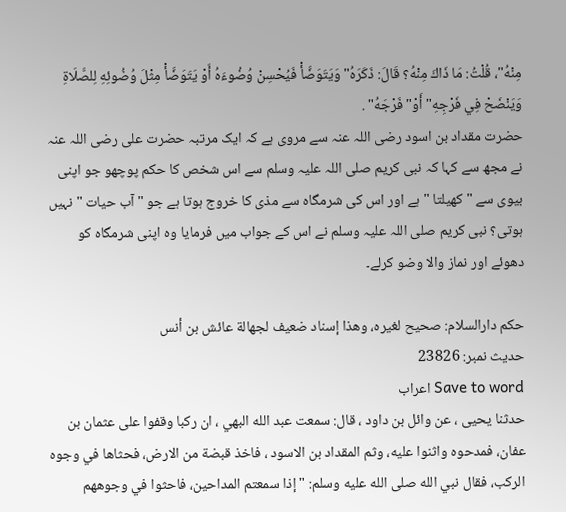مِنْهُ"، قُلْتُ: مَا ذَاكَ مِنْهُ؟ قَالَ: ذَكَرَهُ" وَيَتَوَضَّأْ فَيُحْسِنْ وُضُوءَهُ أَوْ يَتَوَضَّأْ مِثْلَ وُضُوئِهِ لِلصَّلَاةِ وَيَنْضَحْ فِي فَرْجِهِ" أَوْ" فَرْجَهُ" .
حضرت مقداد بن اسود رضی اللہ عنہ سے مروی ہے کہ ایک مرتبہ حضرت علی رضی اللہ عنہ نے مجھ سے کہا کہ نبی کریم صلی اللہ علیہ وسلم سے اس شخص کا حکم پوچھو جو اپنی بیوی سے " کھیلتا " ہے اور اس کی شرمگاہ سے مذی کا خروج ہوتا ہے جو " آب حیات " نہیں ہوتی؟ نبی کریم صلی اللہ علیہ وسلم نے اس کے جواب میں فرمایا وہ اپنی شرمگاہ کو دھوئے اور نماز والا وضو کرلے۔

حكم دارالسلام: صحيح لغيره، وهذا إسناد ضعيف لجهالة عائش بن أنس
حدیث نمبر: 23826
Save to word اعراب
حدثنا يحيى ، عن وائل بن داود ، قال: سمعت عبد الله البهي ، ان ركبا وقفوا على عثمان بن عفان، فمدحوه واثنوا عليه، وثم المقداد بن الاسود ، فاخذ قبضة من الارض، فحثاها في وجوه الركب، فقال نبي الله صلى الله عليه وسلم: " إذا سمعتم المداحين، فاحثوا في وجوههم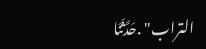التراب" .حَدَّثَنَا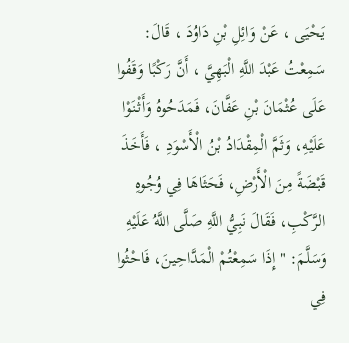يَحْيَى ، عَنْ وَائِلِ بْنِ دَاوُدَ ، قَالَ: سَمِعْتُ عَبْدَ اللَّهِ الْبَهِيَّ ، أَنَّ رَكْبًا وَقَفُوا عَلَى عُثْمَانَ بْنِ عَفَّانَ، فَمَدَحُوهُ وَأَثْنَوْا عَلَيْهِ، وَثَمَّ الْمِقْدَادُ بْنُ الْأَسْوَدِ ، فَأَخَذَ قَبْضَةً مِنَ الْأَرْضِ، فَحَثَاهَا فِي وُجُوهِ الرَّكْبِ، فَقَالَ نَبِيُّ اللَّهِ صَلَّى اللَّهُ عَلَيْهِ وَسَلَّمَ: " إِذَا سَمِعْتُمْ الْمَدَّاحِينَ، فَاحْثُوا فِي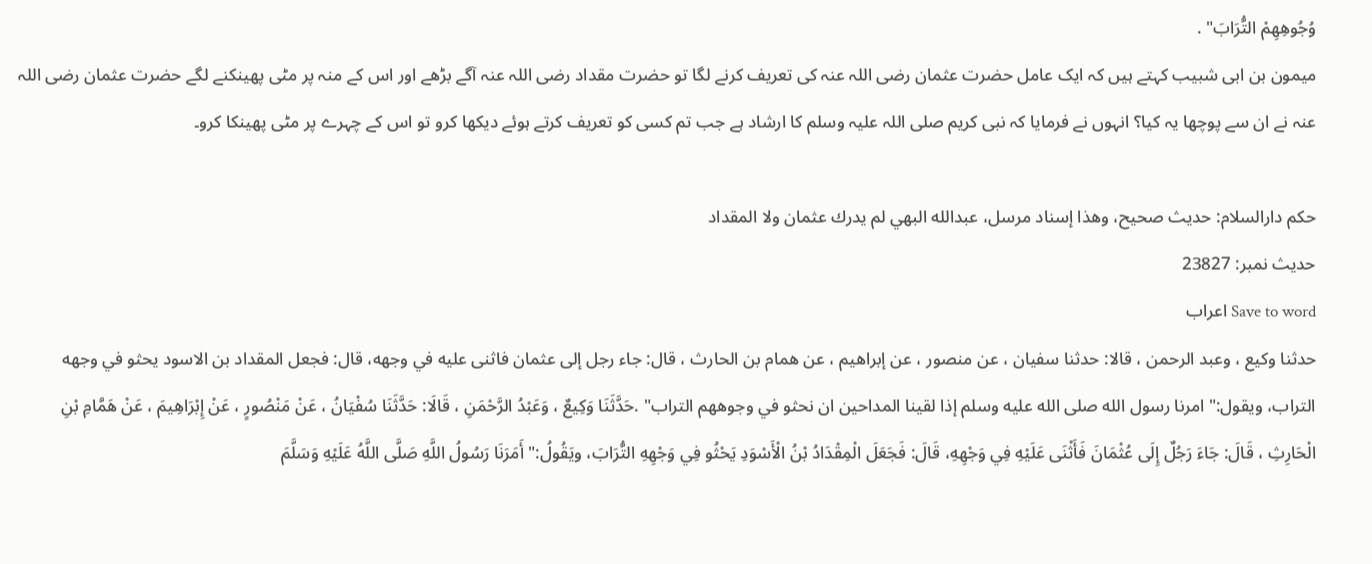وُجُوهِهِمْ التُّرَابَ" .
میمون بن ابی شبیب کہتے ہیں کہ ایک عامل حضرت عثمان رضی اللہ عنہ کی تعریف کرنے لگا تو حضرت مقداد رضی اللہ عنہ آگے بڑھے اور اس کے منہ پر مٹی پھینکنے لگے حضرت عثمان رضی اللہ عنہ نے ان سے پوچھا یہ کیا؟ انہوں نے فرمایا کہ نبی کریم صلی اللہ علیہ وسلم کا ارشاد ہے جب تم کسی کو تعریف کرتے ہوئے دیکھا کرو تو اس کے چہرے پر مٹی پھینکا کرو۔

حكم دارالسلام: حديث صحيح، وهذا إسناد مرسل، عبدالله البهي لم يدرك عثمان ولا المقداد
حدیث نمبر: 23827
Save to word اعراب
حدثنا وكيع ، وعبد الرحمن ، قالا: حدثنا سفيان ، عن منصور ، عن إبراهيم ، عن همام بن الحارث ، قال: جاء رجل إلى عثمان فاثنى عليه في وجهه، قال: فجعل المقداد بن الاسود يحثو في وجهه التراب، ويقول:" امرنا رسول الله صلى الله عليه وسلم إذا لقينا المداحين ان نحثو في وجوههم التراب" .حَدَّثَنَا وَكِيعٌ ، وَعَبْدُ الرَّحْمَنِ ، قَالَا: حَدَّثَنَا سُفْيَانُ ، عَنْ مَنْصُورٍ ، عَنْ إِبْرَاهِيمَ ، عَنْ هَمَّامِ بْنِ الْحَارِثِ ، قَالَ: جَاءَ رَجُلٌ إِلَى عُثْمَانَ فَأَثْنَى عَلَيْهِ فِي وَجْهِهِ، قَالَ: فَجَعَلَ الْمِقْدَادُ بْنُ الْأَسْوَدِ يَحْثُو فِي وَجْهِهِ التُّرَابَ، ويَقُولُ:" أَمَرَنَا رَسُولُ اللَّهِ صَلَّى اللَّهُ عَلَيْهِ وَسَلَّمَ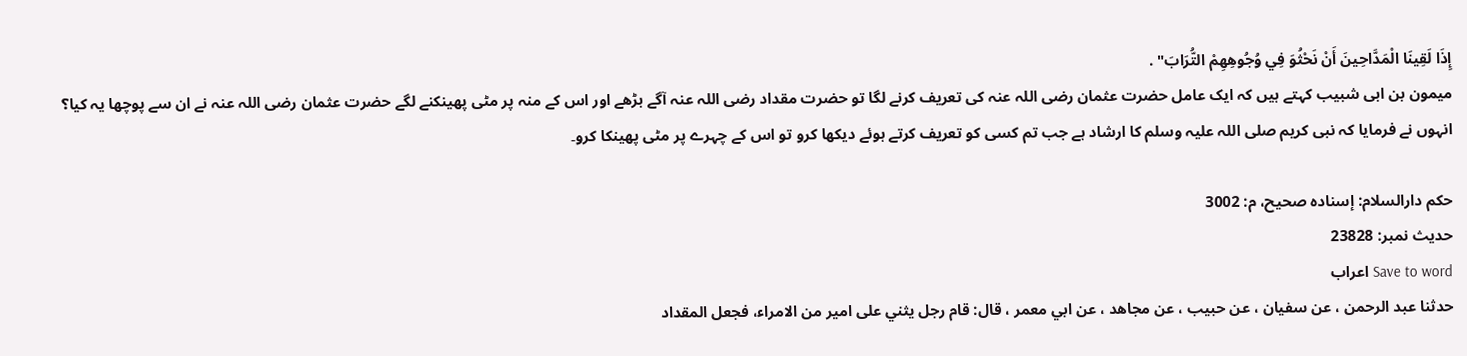إِذَا لَقِينَا الْمَدَّاحِينَ أَنْ نَحْثُوَ فِي وُجُوهِهِمْ التُّرَابَ" .
میمون بن ابی شبیب کہتے ہیں کہ ایک عامل حضرت عثمان رضی اللہ عنہ کی تعریف کرنے لگا تو حضرت مقداد رضی اللہ عنہ آگے بڑھے اور اس کے منہ پر مٹی پھینکنے لگے حضرت عثمان رضی اللہ عنہ نے ان سے پوچھا یہ کیا؟ انہوں نے فرمایا کہ نبی کریم صلی اللہ علیہ وسلم کا ارشاد ہے جب تم کسی کو تعریف کرتے ہوئے دیکھا کرو تو اس کے چہرے پر مٹی پھینکا کرو۔

حكم دارالسلام: إسناده صحيح، م: 3002
حدیث نمبر: 23828
Save to word اعراب
حدثنا عبد الرحمن ، عن سفيان ، عن حبيب ، عن مجاهد ، عن ابي معمر ، قال: قام رجل يثني على امير من الامراء، فجعل المقداد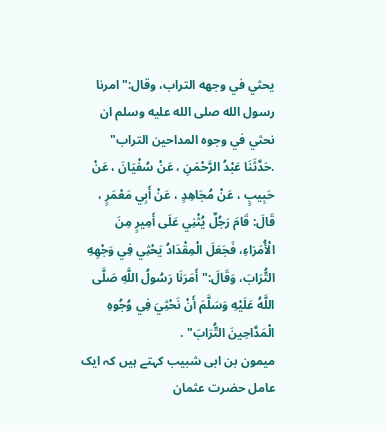يحثي في وجهه التراب، وقال:" امرنا رسول الله صلى الله عليه وسلم ان نحثي في وجوه المداحين التراب" .حَدَّثَنَا عَبْدُ الرَّحْمَنِ ، عَنْ سُفْيَانَ ، عَنْ حَبِيبٍ ، عَنْ مُجَاهِدٍ ، عَنْ أَبِي مَعْمَرٍ ، قَالَ: قَامَ رَجُلٌ يُثْنِي عَلَى أَمِيرٍ مِنَ الْأُمَرَاءِ، فَجَعَلَ الْمِقْدَادُ يَحْثِي فِي وَجْهِهِ التُّرَابَ، وَقَالَ:" أَمَرَنَا رَسُولُ اللَّهِ صَلَّى اللَّهُ عَلَيْهِ وَسَلَّمَ أَنْ نَحْثِيَ فِي وُجُوهِ الْمَدَّاحِينَ التُّرَابَ" .
میمون بن ابی شبیب کہتے ہیں کہ ایک عامل حضرت عثمان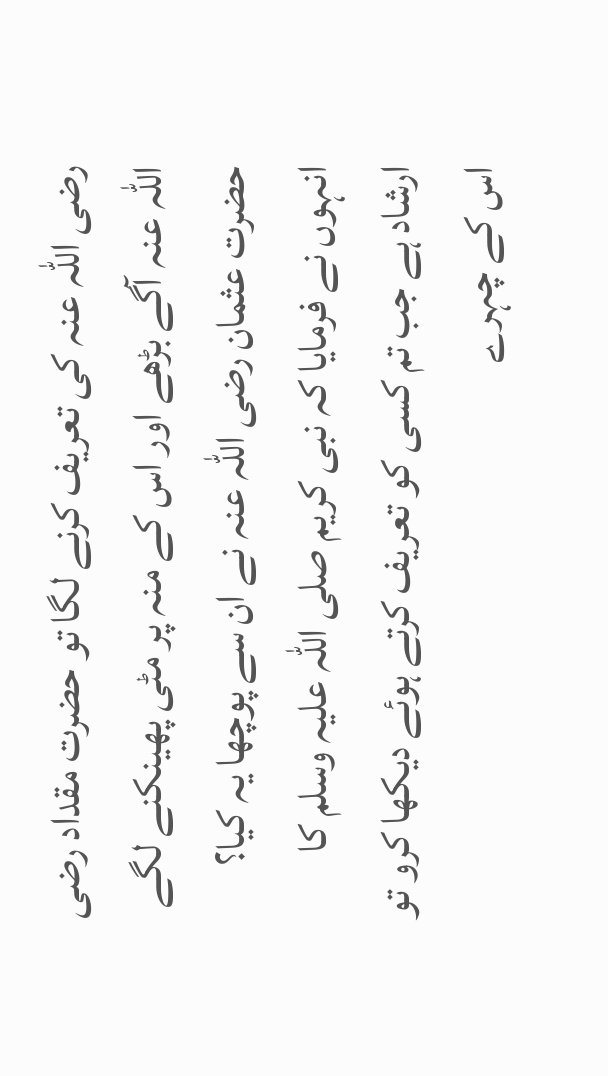رضی اللہ عنہ کی تعریف کرنے لگا تو حضرت مقداد رضی اللہ عنہ آگے بڑھے اور اس کے منہ پر مٹی پھینکنے لگے حضرت عثمان رضی اللہ عنہ نے ان سے پوچھا یہ کیا؟ انہوں نے فرمایا کہ نبی کریم صلی اللہ علیہ وسلم کا ارشاد ہے جب تم کسی کو تعریف کرتے ہوئے دیکھا کرو تو اس کے چہرے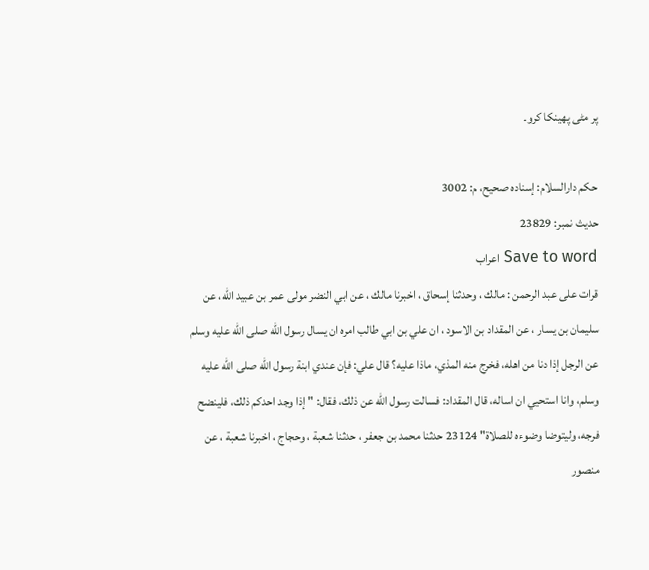پر مٹی پھینکا کرو۔

حكم دارالسلام: إسناده صحيح، م: 3002
حدیث نمبر: 23829
Save to word اعراب
قرات على عبد الرحمن : مالك ، وحدثنا إسحاق ، اخبرنا مالك ، عن ابي النضر مولى عمر بن عبيد الله، عن سليمان بن يسار ، عن المقداد بن الاسود ، ان علي بن ابي طالب امره ان يسال رسول الله صلى الله عليه وسلم عن الرجل إذا دنا من اهله، فخرج منه المذي، ماذا عليه؟ قال علي: فإن عندي ابنة رسول الله صلى الله عليه وسلم، وانا استحيي ان اساله، قال المقداد: فسالت رسول الله عن ذلك، فقال: " إذا وجد احدكم ذلك، فلينضح فرجه، وليتوضا وضوءه للصلاة" 23124 حدثنا محمد بن جعفر ، حدثنا شعبة ، وحجاج ، اخبرنا شعبة ، عن منصور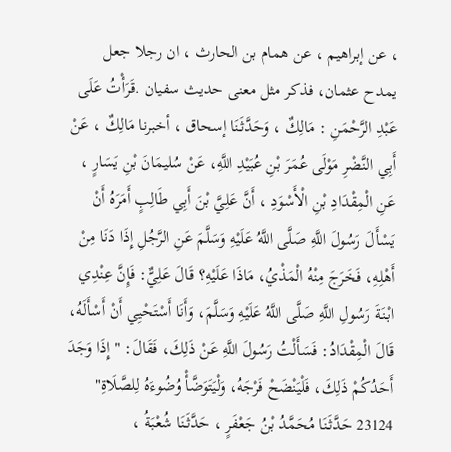، عن إبراهيم ، عن همام بن الحارث ، ان رجلا جعل يمدح عثمان، فذكر مثل معنى حديث سفيان .قَرَأْتُ عَلَى عَبْدِ الرَّحْمَنِ : مَالِكٌ ، وَحَدَّثَنَا إسحاق ، أخبرنا مَالِكٌ ، عَنْ أَبِي النَّضْرِ مَوْلَى عُمَرَ بْنِ عُبَيْدِ اللَّهِ، عَنْ سُليمَانَ بْنِ يَسَارٍ ، عَنِ الْمِقْدَادِ بْنِ الْأَسْوَدِ ، أَنَّ عَلِيَّ بْنَ أَبِي طَالِبٍ أَمَرَهُ أَنْ يَسْأَلَ رَسُولَ اللَّهِ صَلَّى اللَّهُ عَلَيْهِ وَسَلَّمَ عَنِ الرَّجُلِ إِذَا دَنَا مِنْ أَهْلِهِ، فَخَرَجَ مِنْهُ الْمَذْيُ، مَاذَا عَلَيْهِ؟ قَالَ عَلِيٌّ: فَإِنَّ عِنْدِي ابْنَةَ رَسُولِ اللَّهِ صَلَّى اللَّهُ عَلَيْهِ وَسَلَّمَ، وَأَنَا أَسْتَحْيِي أَنْ أَسْأَلَهُ، قَالَ الْمِقْدَادُ: فَسَأَلْتُ رَسُولَ اللَّهِ عَنْ ذَلِكَ، فَقَالَ: " إِذَا وَجَدَ أَحَدُكُمْ ذَلِكَ، فَلْيَنْضَحْ فَرْجَهُ، وَلْيَتَوَضَّأْ وُضُوءَهُ لِلصَّلَاةِ" 23124 حَدَّثَنَا مُحَمَّدُ بْنُ جَعْفَرٍ ، حَدَّثَنَا شُعْبَةُ ،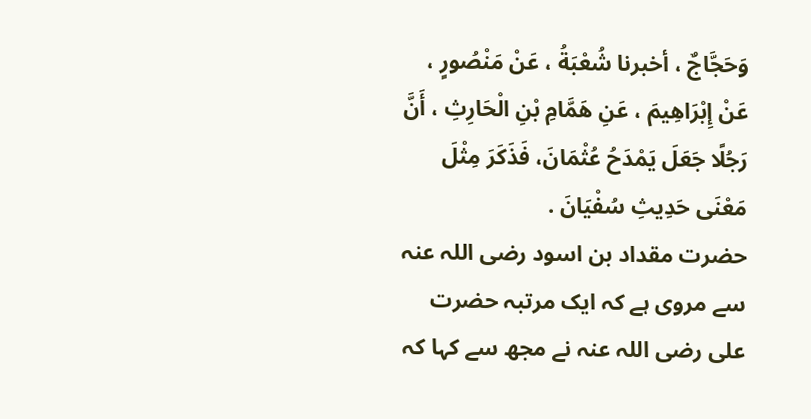وَحَجَّاجٌ ، أخبرنا شُعْبَةُ ، عَنْ مَنْصُورٍ ، عَنْ إِبْرَاهِيمَ ، عَنِ هَمَّامِ بْنِ الْحَارِثِ ، أَنَّ رَجُلًا جَعَلَ يَمْدَحُ عُثْمَانَ، فَذَكَرَ مِثْلَ مَعْنَى حَدِيثِ سُفْيَانَ .
حضرت مقداد بن اسود رضی اللہ عنہ سے مروی ہے کہ ایک مرتبہ حضرت علی رضی اللہ عنہ نے مجھ سے کہا کہ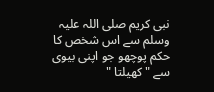نبی کریم صلی اللہ علیہ وسلم سے اس شخص کا حکم پوچھو جو اپنی بیوی سے " کھیلتا "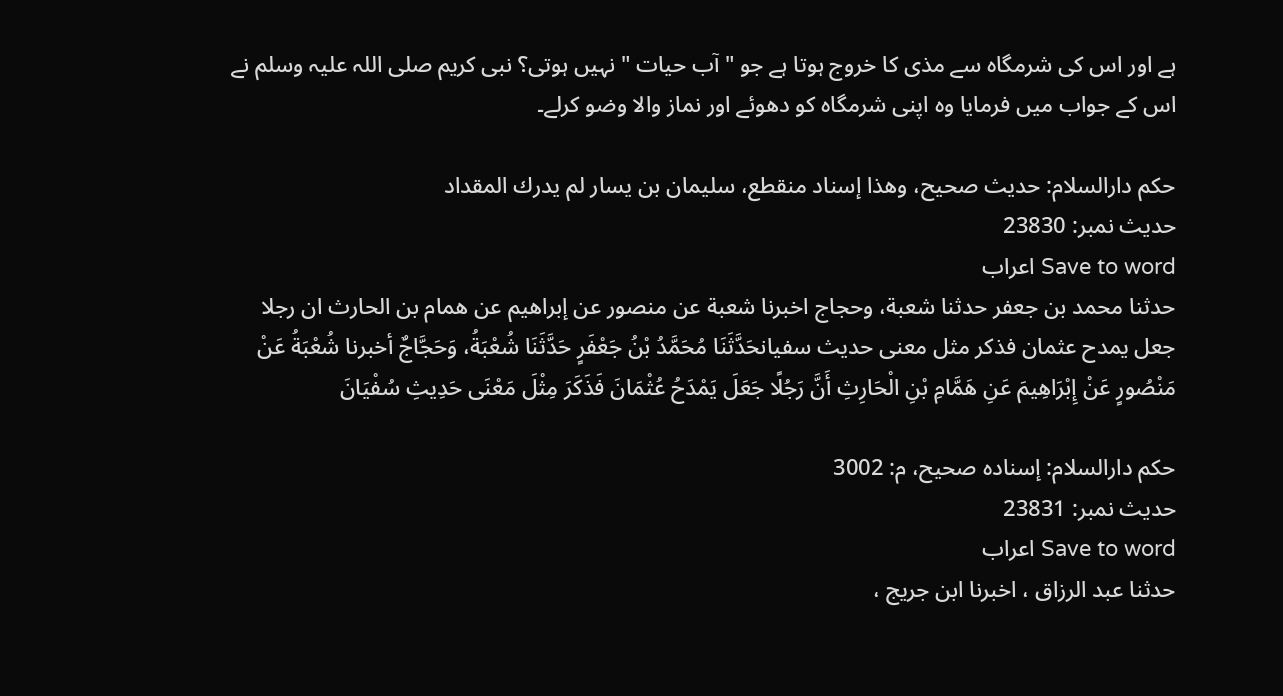ہے اور اس کی شرمگاہ سے مذی کا خروج ہوتا ہے جو " آب حیات " نہیں ہوتی؟ نبی کریم صلی اللہ علیہ وسلم نے اس کے جواب میں فرمایا وہ اپنی شرمگاہ کو دھوئے اور نماز والا وضو کرلے۔

حكم دارالسلام: حديث صحيح، وهذا إسناد منقطع، سليمان بن يسار لم يدرك المقداد
حدیث نمبر: 23830
Save to word اعراب
حدثنا محمد بن جعفر حدثنا شعبة، وحجاج اخبرنا شعبة عن منصور عن إبراهيم عن همام بن الحارث ان رجلا جعل يمدح عثمان فذكر مثل معنى حديث سفيانحَدَّثَنَا مُحَمَّدُ بْنُ جَعْفَرٍ حَدَّثَنَا شُعْبَةُ، وَحَجَّاجٌ أخبرنا شُعْبَةُ عَنْ مَنْصُورٍ عَنْ إِبْرَاهِيمَ عَنِ هَمَّامِ بْنِ الْحَارِثِ أَنَّ رَجُلًا جَعَلَ يَمْدَحُ عُثْمَانَ فَذَكَرَ مِثْلَ مَعْنَى حَدِيثِ سُفْيَانَ

حكم دارالسلام: إسناده صحيح، م: 3002
حدیث نمبر: 23831
Save to word اعراب
حدثنا عبد الرزاق ، اخبرنا ابن جريج ،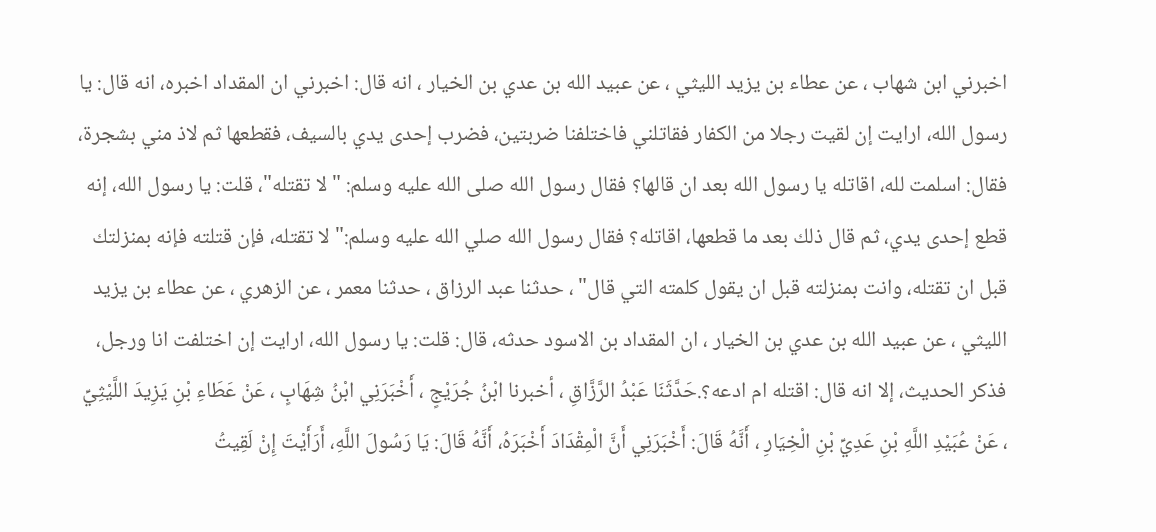اخبرني ابن شهاب ، عن عطاء بن يزيد الليثي ، عن عبيد الله بن عدي بن الخيار ، انه قال: اخبرني ان المقداد اخبره، انه قال: يا رسول الله، ارايت إن لقيت رجلا من الكفار فقاتلني فاختلفنا ضربتين، فضرب إحدى يدي بالسيف، فقطعها ثم لاذ مني بشجرة، فقال: اسلمت لله، اقاتله يا رسول الله بعد ان قالها؟ فقال رسول الله صلى الله عليه وسلم: " لا تقتله"، قلت: يا رسول الله، إنه قطع إحدى يدي، ثم قال ذلك بعد ما قطعها، اقاتله؟ فقال رسول الله صلي الله عليه وسلم:" لا تقتله، فإن قتلته فإنه بمنزلتك قبل ان تقتله، وانت بمنزلته قبل ان يقول كلمته التي قال" ، حدثنا عبد الرزاق ، حدثنا معمر ، عن الزهري ، عن عطاء بن يزيد الليثي ، عن عبيد الله بن عدي بن الخيار ، ان المقداد بن الاسود حدثه، قال: قلت: يا رسول الله، ارايت إن اختلفت انا ورجل، فذكر الحديث، إلا انه قال: اقتله ام ادعه؟.حَدَّثَنَا عَبْدُ الرَّزَّاقِ ، أخبرنا ابْنُ جُرَيْجٍ ، أَخْبَرَنِي ابْنُ شِهَابٍ ، عَنْ عَطَاءِ بْنِ يَزِيدَ اللَّيْثِيِّ ، عَنْ عُبَيْدِ اللَّهِ بْنِ عَدِيِّ بْنِ الْخِيَارِ ، أَنَّهُ قَالَ: أَخْبَرَنِي أَنَّ الْمِقْدَادَ أَخْبَرَهُ، أَنَّهُ قَالَ: يَا رَسُولَ اللَّهِ، أَرَأَيْتَ إِنْ لَقِيتُ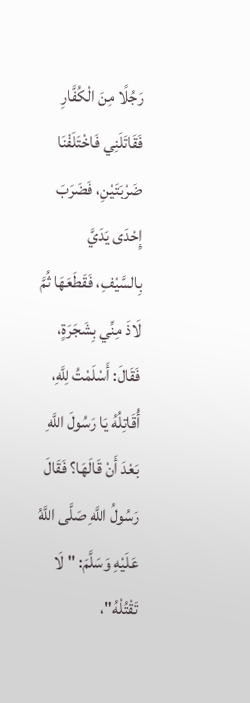رَجُلًا مِنَ الْكُفَّارِ فَقَاتَلَنِي فَاخْتَلَفْنَا ضَرْبَتَيْنِ، فَضَرَبَ إِحْدَى يَدَيَّ بِالسَّيْفِ، فَقَطَعَهَا ثُمَّ لَاذَ مِنِّي بِشَجَرَةٍ، فَقَالَ: أَسْلَمْتُ لِلَّهِ، أُقَاتِلُهُ يَا رَسُولَ اللَّهِ بَعْدَ أَنْ قَالَهَا؟ فَقَالَ رَسُولُ اللَّهِ صَلَّى اللَّهُ عَلَيْهِ وَسَلَّمَ: " لَا تَقْتُلْهُ"،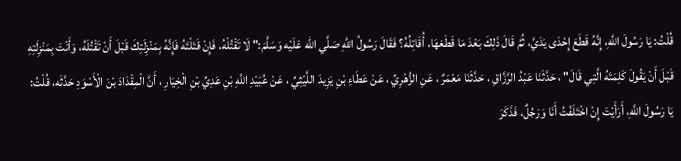قُلْتُ: يَا رَسُولَ اللَّهِ، إِنَّهُ قَطَعَ إِحْدَى يَدَيَّ، ثُمَّ قَالَ ذَلِكَ بَعْدَ مَا قَطَعَهَا، أُقَاتِلُهُ؟ فَقَالَ رَسُولُ اللَّهِ صَلَّي الله عَلَيْه وَسَلَّمَ:" لَا تَقْتُلْهُ، فَإِنْ قَتَلْتَهُ فَإِنَّهُ بِمَنْزِلَتِكَ قَبْلَ أَنْ تَقْتُلَهُ، وَأَنْتَ بِمَنْزِلَتِهِ قَبْلَ أَنْ يَقُولَ كَلِمَتَهُ الَّتِي قَالَ" ، حَدَّثَنَا عَبْدُ الرَّزَّاقِ ، حَدَّثَنَا مَعْمَرٌ ، عَنِ الزُّهْرِيِّ ، عَنْ عَطَاءِ بْنِ يَزِيدَ اللَّيْثِيِّ ، عَنْ عُبَيْدِ اللَّهِ بْنِ عَدِيِّ بْنِ الْخِيَارِ ، أَنَّ الْمِقْدَادَ بْنَ الْأَسْوَدِ حَدَّثَه، قُلْتُ: يَا رَسُولَ اللَّهِ، أَرَأَيْتَ إِنْ اخْتَلَفْتُ أَنَا وَرَجُلٌ، فَذَكَرَ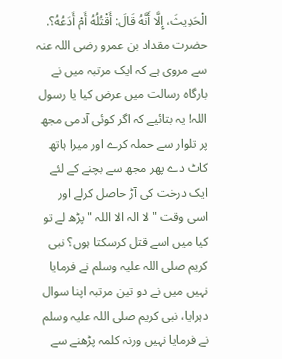الْحَدِيثَ، إِلَّا أَنَّهُ قَالَ: أَقْتُلُهُ أَمْ أَدَعُهُ؟.
حضرت مقداد بن عمرو رضی اللہ عنہ سے مروی ہے کہ ایک مرتبہ میں نے بارگاہ رسالت میں عرض کیا یا رسول اللہ! یہ بتائیے کہ اگر کوئی آدمی مجھ پر تلوار سے حملہ کرے اور میرا ہاتھ کاٹ دے پھر مجھ سے بچنے کے لئے ایک درخت کی آڑ حاصل کرلے اور اسی وقت " لا الہ الا اللہ " پڑھ لے تو کیا میں اسے قتل کرسکتا ہوں؟ نبی کریم صلی اللہ علیہ وسلم نے فرمایا نہیں میں نے دو تین مرتبہ اپنا سوال دہرایا، نبی کریم صلی اللہ علیہ وسلم نے فرمایا نہیں ورنہ کلمہ پڑھنے سے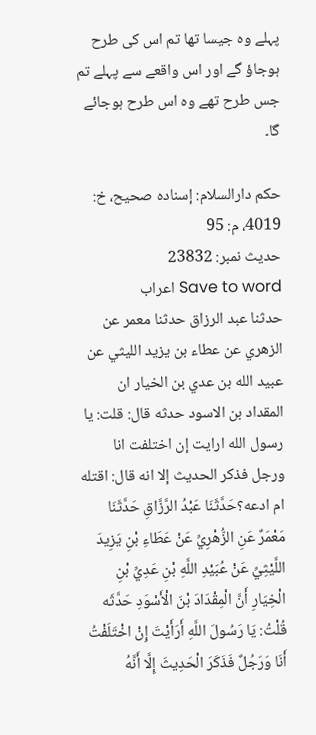پہلے وہ جیسا تھا تم اس کی طرح ہوجاؤ گے اور اس واقعے سے پہلے تم جس طرح تھے وہ اس طرح ہوجائے گا۔

حكم دارالسلام: إسناده صحيح، خ: 4019، م: 95
حدیث نمبر: 23832
Save to word اعراب
حدثنا عبد الرزاق حدثنا معمر عن الزهري عن عطاء بن يزيد الليثي عن عبيد الله بن عدي بن الخيار ان المقداد بن الاسود حدثه قال: قلت: يا رسول الله ارايت إن اختلفت انا ورجل فذكر الحديث إلا انه قال: اقتله ام ادعه؟حَدَّثَنَا عَبْدُ الرَّزَّاقِ حَدَّثَنَا مَعْمَرٌ عَنِ الزُّهْرِيِّ عَنْ عَطَاءِ بْنِ يَزِيدَ اللَّيْثِيِّ عَنْ عُبَيْدِ اللَّهِ بْنِ عَدِيِّ بْنِ الْخِيَارِ أَنَّ الْمِقْدَادَ بْنَ الْأَسْوَدِ حَدَّثَه قُلْتُ: يَا رَسُولَ اللَّهِ أَرَأَيْتَ إِنْ اخْتَلَفْتُ أَنَا وَرَجُلٌ فَذَكَرَ الْحَدِيثَ إِلَّا أَنَّهُ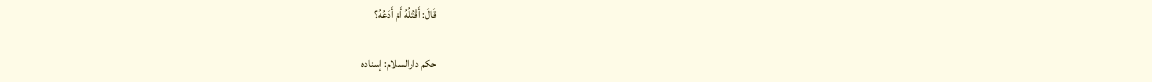قَالَ: أَقْتُلُهُ أَمْ أَدَعُهُ؟

حكم دارالسلام: إسناده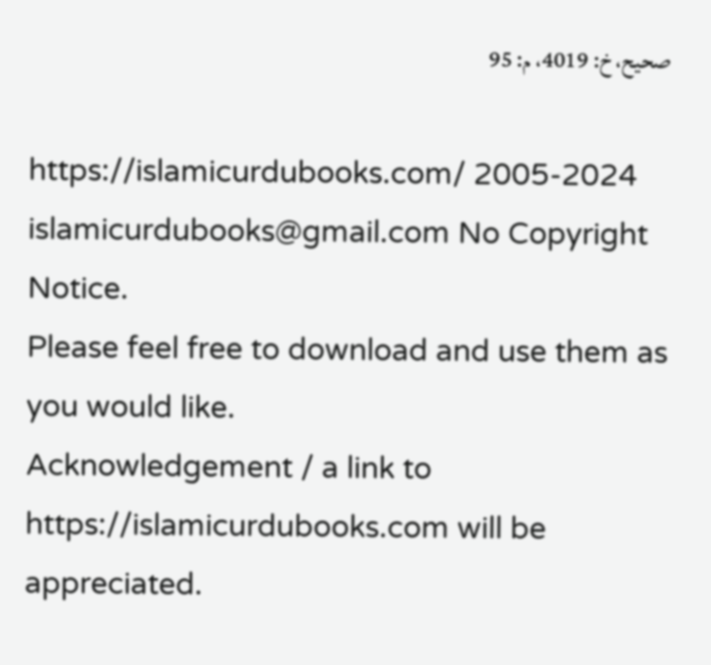صحيح، خ: 4019، م: 95

https://islamicurdubooks.com/ 2005-2024 islamicurdubooks@gmail.com No Copyright Notice.
Please feel free to download and use them as you would like.
Acknowledgement / a link to https://islamicurdubooks.com will be appreciated.